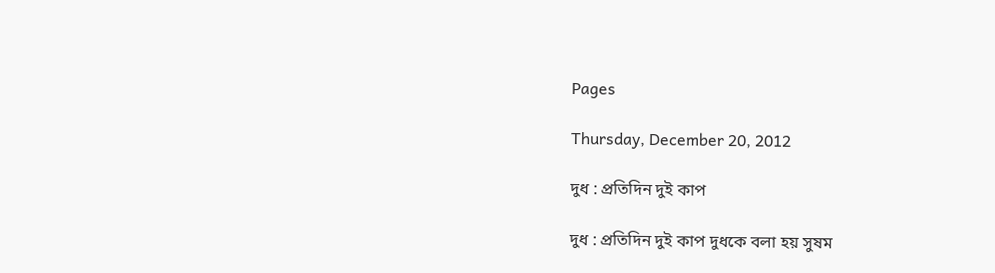Pages

Thursday, December 20, 2012

দুধ : প্রতিদিন দুই কাপ

দুধ : প্রতিদিন দুই কাপ দুধকে বলা হয় সুষম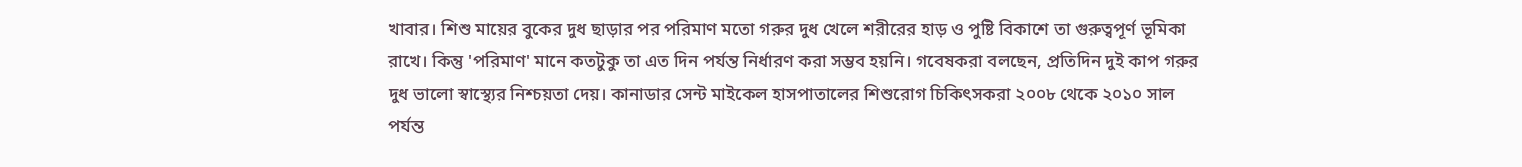খাবার। শিশু মায়ের বুকের দুধ ছাড়ার পর পরিমাণ মতো গরুর দুধ খেলে শরীরের হাড় ও পুষ্টি বিকাশে তা গুরুত্বপূর্ণ ভূমিকা রাখে। কিন্তু 'পরিমাণ' মানে কতটুকু তা এত দিন পর্যন্ত নির্ধারণ করা সম্ভব হয়নি। গবেষকরা বলছেন, প্রতিদিন দুই কাপ গরুর দুধ ভালো স্বাস্থ্যের নিশ্চয়তা দেয়। কানাডার সেন্ট মাইকেল হাসপাতালের শিশুরোগ চিকিৎসকরা ২০০৮ থেকে ২০১০ সাল পর্যন্ত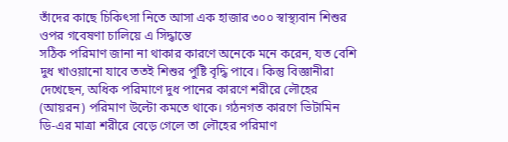তাঁদের কাছে চিকিৎসা নিতে আসা এক হাজার ৩০০ স্বাস্থ্যবান শিশুর ওপর গবেষণা চালিয়ে এ সিদ্ধান্তে
সঠিক পরিমাণ জানা না থাকার কারণে অনেকে মনে করেন, যত বেশি দুধ খাওয়ানো যাবে ততই শিশুর পুষ্টি বৃদ্ধি পাবে। কিন্তু বিজ্ঞানীরা দেখেছেন, অধিক পরিমাণে দুধ পানের কারণে শরীরে লৌহের
(আয়রন) পরিমাণ উল্টো কমতে থাকে। গঠনগত কারণে ভিটামিন ডি-এর মাত্রা শরীরে বেড়ে গেলে তা লৌহের পরিমাণ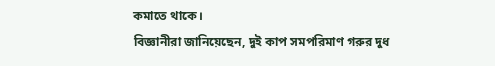কমাতে থাকে।
বিজ্ঞানীরা জানিয়েছেন, দুই কাপ সমপরিমাণ গরুর দুধ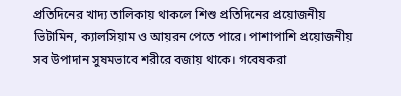প্রতিদিনের খাদ্য তালিকায় থাকলে শিশু প্রতিদিনের প্রয়োজনীয় ভিটামিন, ক্যালসিয়াম ও আয়রন পেতে পারে। পাশাপাশি প্রয়োজনীয় সব উপাদান সুষমভাবে শরীরে বজায় থাকে। গবেষকরা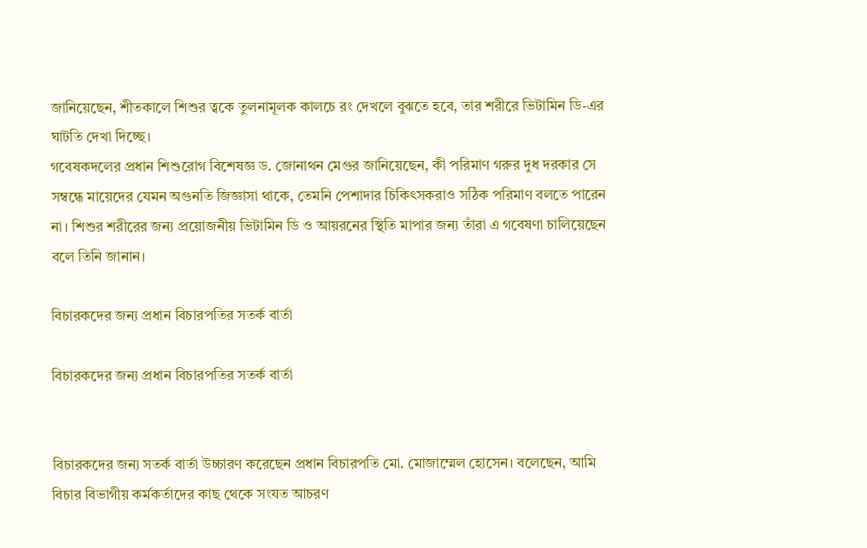জানিয়েছেন, শীতকালে শিশুর ত্বকে তুলনামূলক কালচে রং দেখলে বুঝতে হবে, তার শরীরে ভিটামিন ডি-এর ঘাটতি দেখা দিচ্ছে।
গবেষকদলের প্রধান শিশুরোগ বিশেষজ্ঞ ড. জোনাথন মেগুর জানিয়েছেন, কী পরিমাণ গরুর দুধ দরকার সে সম্বন্ধে মায়েদের যেমন অগুনতি জিজ্ঞাসা থাকে, তেমনি পেশাদার চিকিৎসকরাও সঠিক পরিমাণ বলতে পারেন না। শিশুর শরীরের জন্য প্রয়োজনীয় ভিটামিন ডি ও আয়রনের স্থিতি মাপার জন্য তাঁরা এ গবেষণা চালিয়েছেন বলে তিনি জানান।

বিচারকদের জন্য প্রধান বিচারপতির সতর্ক বার্তা

বিচারকদের জন্য প্রধান বিচারপতির সতর্ক বার্তা


বিচারকদের জন্য সতর্ক বার্তা উচ্চারণ করেছেন প্রধান বিচারপতি মো. মোজাম্মেল হোসেন। বলেছেন, আমি বিচার বিভাগীয় কর্মকর্তাদের কাছ থেকে সংযত আচরণ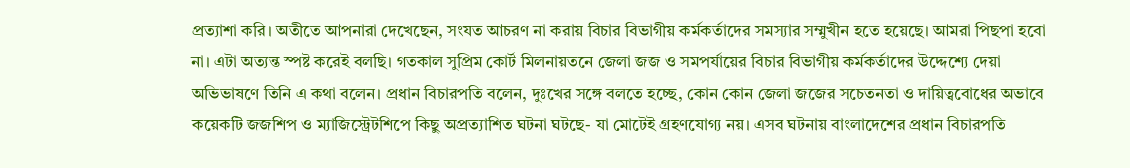প্রত্যাশা করি। অতীতে আপনারা দেখেছেন, সংযত আচরণ না করায় বিচার বিভাগীয় কর্মকর্তাদের সমস্যার সম্মুখীন হতে হয়েছে। আমরা পিছপা হবো না। এটা অত্যন্ত স্পষ্ট করেই বলছি। গতকাল সুপ্রিম কোর্ট মিলনায়তনে জেলা জজ ও সমপর্যায়ের বিচার বিভাগীয় কর্মকর্তাদের উদ্দেশ্যে দেয়া অভিভাষণে তিনি এ কথা বলেন। প্রধান বিচারপতি বলেন, দুঃখের সঙ্গে বলতে হচ্ছে, কোন কোন জেলা জজের সচেতনতা ও দায়িত্ববোধের অভাবে কয়েকটি জজশিপ ও ম্যাজিস্ট্রেটশিপে কিছু অপ্রত্যাশিত ঘটনা ঘটছে- যা মোটেই গ্রহণযোগ্য নয়। এসব ঘটনায় বাংলাদেশের প্রধান বিচারপতি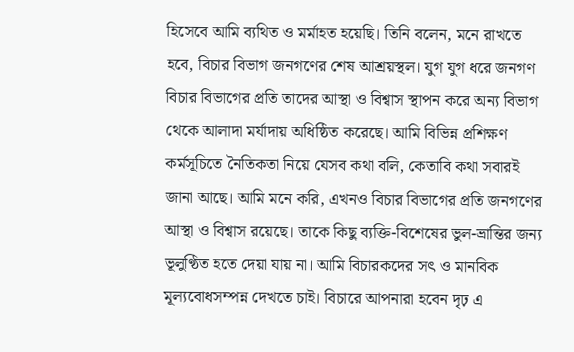হিসেবে আমি ব্যথিত ও মর্মাহত হয়েছি। তিনি বলেন, মনে রাখতে হবে, বিচার বিভাগ জনগণের শেষ আশ্রয়স্থল। যুগ যুগ ধরে জনগণ বিচার বিভাগের প্রতি তাদের আস্থা ও বিশ্বাস স্থাপন করে অন্য বিভাগ থেকে আলাদা মর্যাদায় অধিষ্ঠিত করেছে। আমি বিভিন্ন প্রশিক্ষণ কর্মসূচিতে নৈতিকতা নিয়ে যেসব কথা বলি, কেতাবি কথা সবারই জানা আছে। আমি মনে করি, এখনও বিচার বিভাগের প্রতি জনগণের আস্থা ও বিশ্বাস রয়েছে। তাকে কিছু ব্যক্তি-বিশেষের ভুল-ভ্রান্তির জন্য ভূলুণ্ঠিত হতে দেয়া যায় না। আমি বিচারকদের সৎ ও মানবিক মূল্যবোধসম্পন্ন দেখতে চাই। বিচারে আপনারা হবেন দৃঢ় এ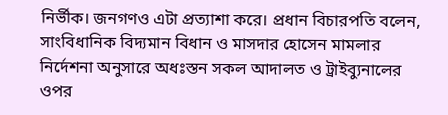নির্ভীক। জনগণও এটা প্রত্যাশা করে। প্রধান বিচারপতি বলেন, সাংবিধানিক বিদ্যমান বিধান ও মাসদার হোসেন মামলার নির্দেশনা অনুসারে অধঃস্তন সকল আদালত ও ট্রাইব্যুনালের ওপর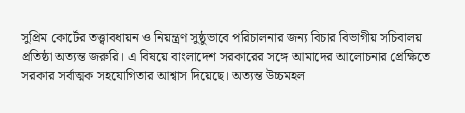সুপ্রিম কোর্টের তত্ত্বাবধায়ন ও নিয়ন্ত্রণ সুষ্ঠুভাবে পরিচালনার জন্য বিচার বিভাগীয় সচিবালয় প্রতিষ্ঠা অত্যন্ত জরুরি। এ বিষয়ে বাংলাদেশ সরকারের সঙ্গে আমাদের আলোচনার প্রেক্ষিতে সরকার সর্বাত্মক সহযোগিতার আশ্বাস দিয়েছে। অত্যন্ত উচ্চমহল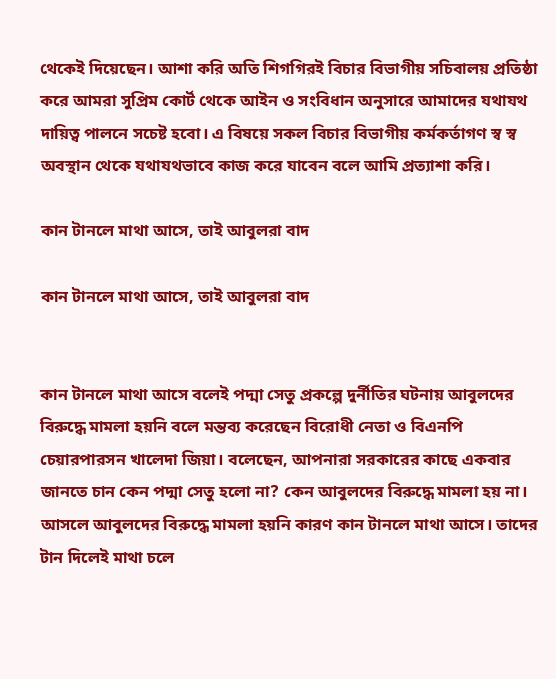থেকেই দিয়েছেন। আশা করি অতি শিগগিরই বিচার বিভাগীয় সচিবালয় প্রতিষ্ঠা করে আমরা সুপ্রিম কোর্ট থেকে আইন ও সংবিধান অনুসারে আমাদের যথাযথ দায়িত্ব পালনে সচেষ্ট হবো। এ বিষয়ে সকল বিচার বিভাগীয় কর্মকর্তাগণ স্ব স্ব অবস্থান থেকে যথাযথভাবে কাজ করে যাবেন বলে আমি প্রত্যাশা করি।

কান টানলে মাথা আসে, তাই আবুলরা বাদ

কান টানলে মাথা আসে, তাই আবুলরা বাদ


কান টানলে মাথা আসে বলেই পদ্মা সেতু প্রকল্পে দুর্নীতির ঘটনায় আবুলদের বিরুদ্ধে মামলা হয়নি বলে মন্তব্য করেছেন বিরোধী নেতা ও বিএনপি চেয়ারপারসন খালেদা জিয়া। বলেছেন, আপনারা সরকারের কাছে একবার জানতে চান কেন পদ্মা সেতু হলো না? কেন আবুলদের বিরুদ্ধে মামলা হয় না। আসলে আবুলদের বিরুদ্ধে মামলা হয়নি কারণ কান টানলে মাথা আসে। তাদের টান দিলেই মাথা চলে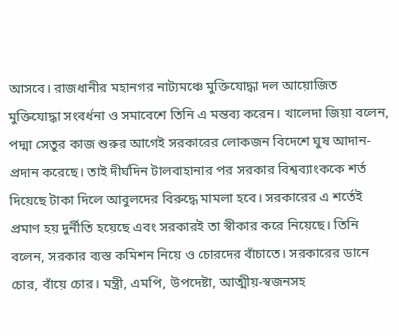আসবে। রাজধানীর মহানগর নাট্যমঞ্চে মুক্তিযোদ্ধা দল আয়োজিত মুক্তিযোদ্ধা সংবর্ধনা ও সমাবেশে তিনি এ মন্তব্য করেন। খালেদা জিয়া বলেন, পদ্মা সেতুর কাজ শুরুর আগেই সরকারের লোকজন বিদেশে ঘুষ আদান-প্রদান করেছে। তাই দীর্ঘদিন টালবাহানার পর সরকার বিশ্বব্যাংককে শর্ত দিয়েছে টাকা দিলে আবুলদের বিরুদ্ধে মামলা হবে। সরকারের এ শর্তেই প্রমাণ হয় দুর্নীতি হয়েছে এবং সরকারই তা স্বীকার করে নিয়েছে। তিনি বলেন, সরকার ব্যস্ত কমিশন নিয়ে ও চোরদের বাঁচাতে। সরকারের ডানে চোর, বাঁয়ে চোর। মন্ত্রী, এমপি, উপদেষ্টা, আত্মীয়-স্বজনসহ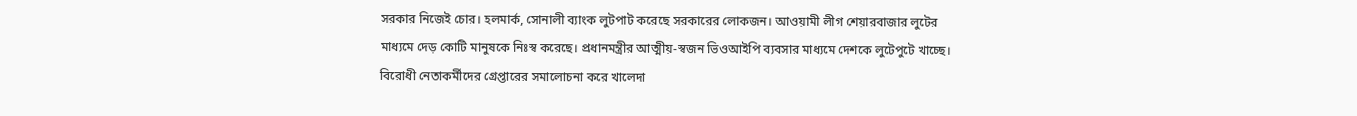সরকার নিজেই চোর। হলমার্ক, সোনালী ব্যাংক লুটপাট করেছে সরকারের লোকজন। আওয়ামী লীগ শেয়ারবাজার লুটের মাধ্যমে দেড় কোটি মানুষকে নিঃস্ব করেছে। প্রধানমন্ত্রীর আত্মীয়-স্বজন ভিওআইপি ব্যবসার মাধ্যমে দেশকে লুটেপুটে খাচ্ছে। বিরোধী নেতাকর্মীদের গ্রেপ্তারের সমালোচনা করে খালেদা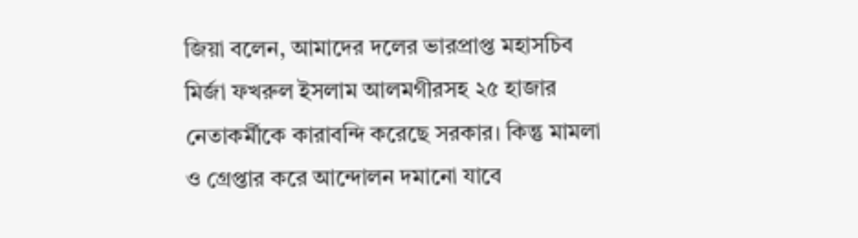জিয়া বলেন, আমাদের দলের ভারপ্রাপ্ত মহাসচিব মির্জা ফখরুল ইসলাম আলমগীরসহ ২৫ হাজার নেতাকর্মীকে কারাবন্দি করেছে সরকার। কিন্তু মামলা ও গ্রেপ্তার করে আন্দোলন দমানো যাবে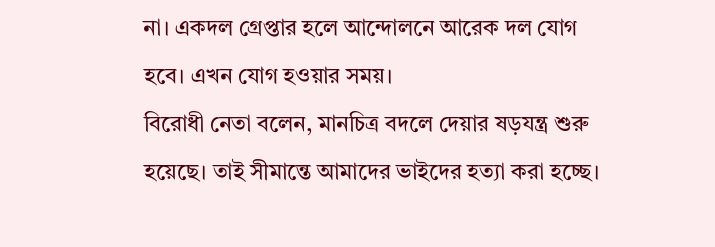না। একদল গ্রেপ্তার হলে আন্দোলনে আরেক দল যোগ হবে। এখন যোগ হওয়ার সময়।
বিরোধী নেতা বলেন, মানচিত্র বদলে দেয়ার ষড়যন্ত্র শুরু হয়েছে। তাই সীমান্তে আমাদের ভাইদের হত্যা করা হচ্ছে।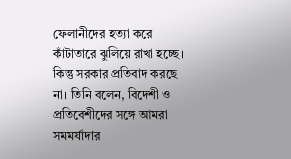ফেলানীদের হত্যা করে কাঁটাতারে ঝুলিয়ে রাখা হচ্ছে। কিন্তু সরকার প্রতিবাদ করছে না। তিনি বলেন, বিদেশী ও প্রতিবেশীদের সঙ্গে আমরা সমমর্যাদার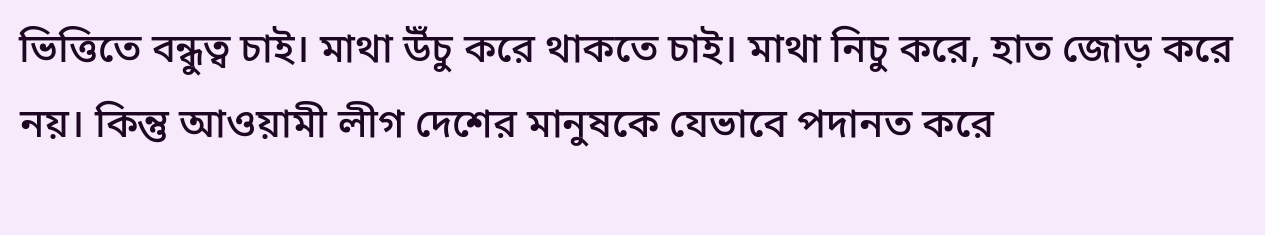ভিত্তিতে বন্ধুত্ব চাই। মাথা উঁচু করে থাকতে চাই। মাথা নিচু করে, হাত জোড় করে নয়। কিন্তু আওয়ামী লীগ দেশের মানুষকে যেভাবে পদানত করে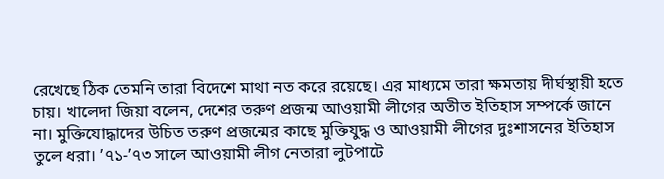রেখেছে ঠিক তেমনি তারা বিদেশে মাথা নত করে রয়েছে। এর মাধ্যমে তারা ক্ষমতায় দীর্ঘস্থায়ী হতে চায়। খালেদা জিয়া বলেন, দেশের তরুণ প্রজন্ম আওয়ামী লীগের অতীত ইতিহাস সম্পর্কে জানে না। মুক্তিযোদ্ধাদের উচিত তরুণ প্রজন্মের কাছে মুক্তিযুদ্ধ ও আওয়ামী লীগের দুঃশাসনের ইতিহাস তুলে ধরা। ’৭১-’৭৩ সালে আওয়ামী লীগ নেতারা লুটপাটে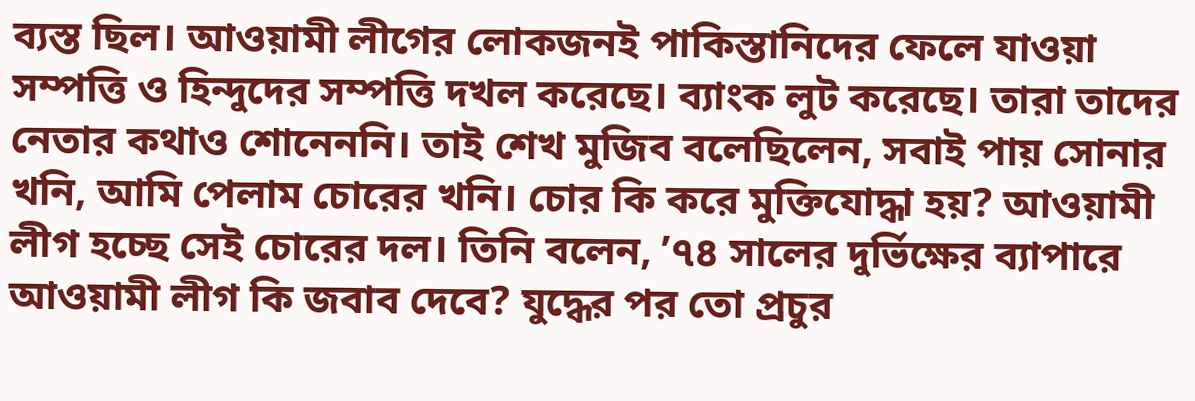ব্যস্ত ছিল। আওয়ামী লীগের লোকজনই পাকিস্তানিদের ফেলে যাওয়া সম্পত্তি ও হিন্দুদের সম্পত্তি দখল করেছে। ব্যাংক লুট করেছে। তারা তাদের নেতার কথাও শোনেননি। তাই শেখ মুজিব বলেছিলেন, সবাই পায় সোনার খনি, আমি পেলাম চোরের খনি। চোর কি করে মুক্তিযোদ্ধা হয়? আওয়ামী লীগ হচ্ছে সেই চোরের দল। তিনি বলেন, ’৭৪ সালের দুর্ভিক্ষের ব্যাপারে আওয়ামী লীগ কি জবাব দেবে? যুদ্ধের পর তো প্রচুর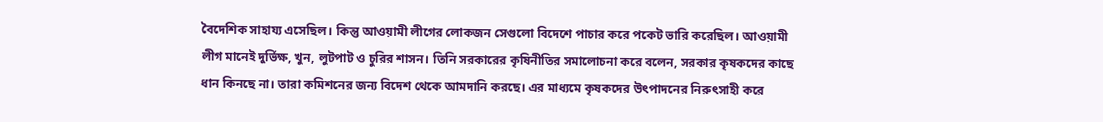বৈদেশিক সাহায্য এসেছিল। কিন্তু আওয়ামী লীগের লোকজন সেগুলো বিদেশে পাচার করে পকেট ভারি করেছিল। আওয়ামী লীগ মানেই দুর্ভিক্ষ, খুন, লুটপাট ও চুরির শাসন। তিনি সরকারের কৃষিনীতির সমালোচনা করে বলেন, সরকার কৃষকদের কাছে ধান কিনছে না। তারা কমিশনের জন্য বিদেশ থেকে আমদানি করছে। এর মাধ্যমে কৃষকদের উৎপাদনের নিরুৎসাহী করে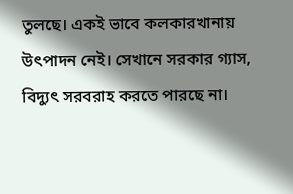তুলছে। একই ভাবে কলকারখানায় উৎপাদন নেই। সেখানে সরকার গ্যাস, বিদ্যুৎ সরবরাহ করতে পারছে না।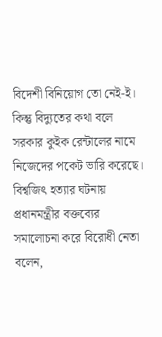বিদেশী বিনিয়োগ তো নেই-ই। কিন্তু বিদ্যুতের কথা বলে সরকার কুইক রেন্টালের নামে নিজেদের পকেট ভারি করেছে।
বিশ্বজিৎ হত্যার ঘটনায় প্রধানমন্ত্রীর বক্তব্যের সমালোচনা করে বিরোধী নেতা বলেন,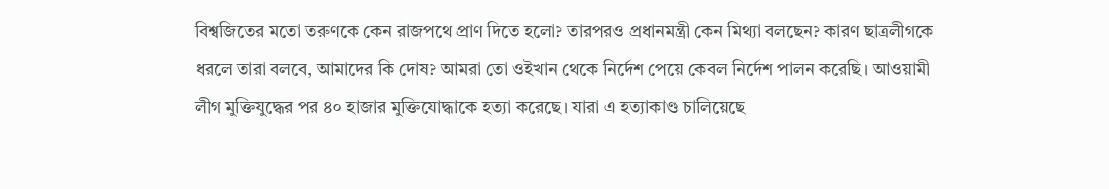বিশ্বজিতের মতো তরুণকে কেন রাজপথে প্রাণ দিতে হলো? তারপরও প্রধানমন্ত্রী কেন মিথ্যা বলছেন? কারণ ছাত্রলীগকে ধরলে তারা বলবে, আমাদের কি দোষ? আমরা তো ওইখান থেকে নির্দেশ পেয়ে কেবল নির্দেশ পালন করেছি। আওয়ামী লীগ মুক্তিযুদ্ধের পর ৪০ হাজার মুক্তিযোদ্ধাকে হত্যা করেছে। যারা এ হত্যাকাণ্ড চালিয়েছে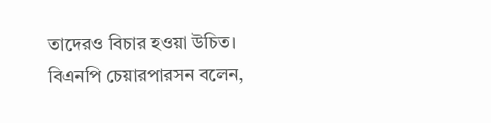তাদেরও বিচার হওয়া উচিত। বিএনপি চেয়ারপারসন বলেন,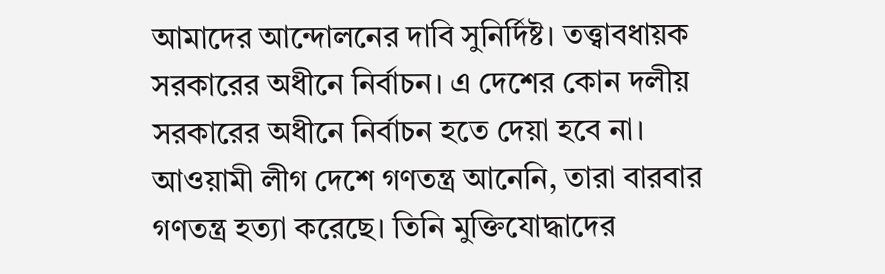আমাদের আন্দোলনের দাবি সুনির্দিষ্ট। তত্ত্বাবধায়ক সরকারের অধীনে নির্বাচন। এ দেশের কোন দলীয় সরকারের অধীনে নির্বাচন হতে দেয়া হবে না। আওয়ামী লীগ দেশে গণতন্ত্র আনেনি, তারা বারবার গণতন্ত্র হত্যা করেছে। তিনি মুক্তিযোদ্ধাদের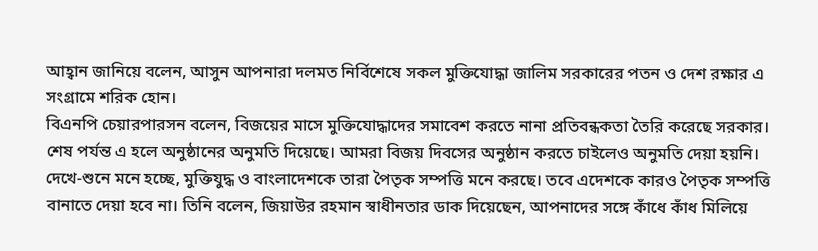আহ্বান জানিয়ে বলেন, আসুন আপনারা দলমত নির্বিশেষে সকল মুক্তিযোদ্ধা জালিম সরকারের পতন ও দেশ রক্ষার এ সংগ্রামে শরিক হোন।
বিএনপি চেয়ারপারসন বলেন, বিজয়ের মাসে মুক্তিযোদ্ধাদের সমাবেশ করতে নানা প্রতিবন্ধকতা তৈরি করেছে সরকার। শেষ পর্যন্ত এ হলে অনুষ্ঠানের অনুমতি দিয়েছে। আমরা বিজয় দিবসের অনুষ্ঠান করতে চাইলেও অনুমতি দেয়া হয়নি। দেখে-শুনে মনে হচ্ছে, মুক্তিযুদ্ধ ও বাংলাদেশকে তারা পৈতৃক সম্পত্তি মনে করছে। তবে এদেশকে কারও পৈতৃক সম্পত্তি বানাতে দেয়া হবে না। তিনি বলেন, জিয়াউর রহমান স্বাধীনতার ডাক দিয়েছেন, আপনাদের সঙ্গে কাঁধে কাঁধ মিলিয়ে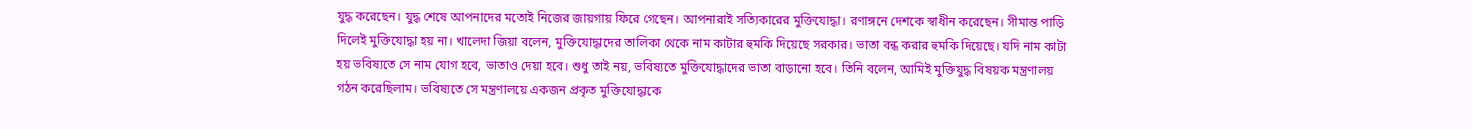যুদ্ধ করেছেন। যুদ্ধ শেষে আপনাদের মতোই নিজের জায়গায় ফিরে গেছেন। আপনারাই সত্যিকারের মুক্তিযোদ্ধা। রণাঙ্গনে দেশকে স্বাধীন করেছেন। সীমান্ত পাড়ি দিলেই মুক্তিযোদ্ধা হয় না। খালেদা জিয়া বলেন, মুক্তিযোদ্ধাদের তালিকা থেকে নাম কাটার হুমকি দিয়েছে সরকার। ভাতা বন্ধ করার হুমকি দিয়েছে। যদি নাম কাটা হয় ভবিষ্যতে সে নাম যোগ হবে, ভাতাও দেয়া হবে। শুধু তাই নয়, ভবিষ্যতে মুক্তিযোদ্ধাদের ভাতা বাড়ানো হবে। তিনি বলেন, আমিই মুক্তিযুদ্ধ বিষয়ক মন্ত্রণালয় গঠন করেছিলাম। ভবিষ্যতে সে মন্ত্রণালয়ে একজন প্রকৃত মুক্তিযোদ্ধাকে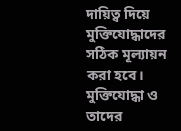দায়িত্ব দিয়ে মুক্তিযোদ্ধাদের সঠিক মূল্যায়ন করা হবে। মুক্তিযোদ্ধা ও তাদের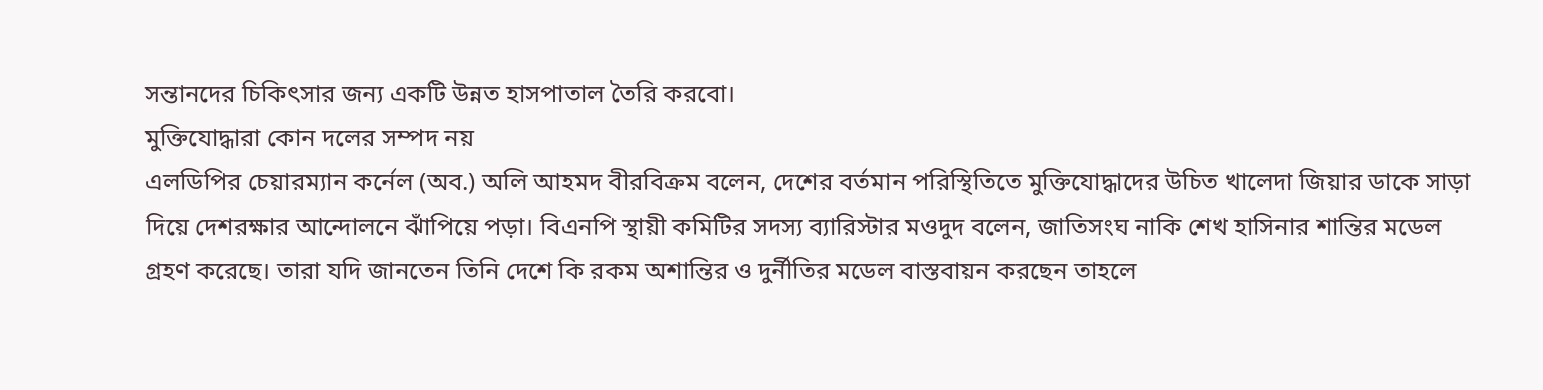সন্তানদের চিকিৎসার জন্য একটি উন্নত হাসপাতাল তৈরি করবো।
মুক্তিযোদ্ধারা কোন দলের সম্পদ নয়
এলডিপির চেয়ারম্যান কর্নেল (অব.) অলি আহমদ বীরবিক্রম বলেন, দেশের বর্তমান পরিস্থিতিতে মুক্তিযোদ্ধাদের উচিত খালেদা জিয়ার ডাকে সাড়া দিয়ে দেশরক্ষার আন্দোলনে ঝাঁপিয়ে পড়া। বিএনপি স্থায়ী কমিটির সদস্য ব্যারিস্টার মওদুদ বলেন, জাতিসংঘ নাকি শেখ হাসিনার শান্তির মডেল গ্রহণ করেছে। তারা যদি জানতেন তিনি দেশে কি রকম অশান্তির ও দুর্নীতির মডেল বাস্তবায়ন করছেন তাহলে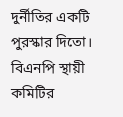দুর্নীতির একটি পুরস্কার দিতো। বিএনপি স্থায়ী কমিটির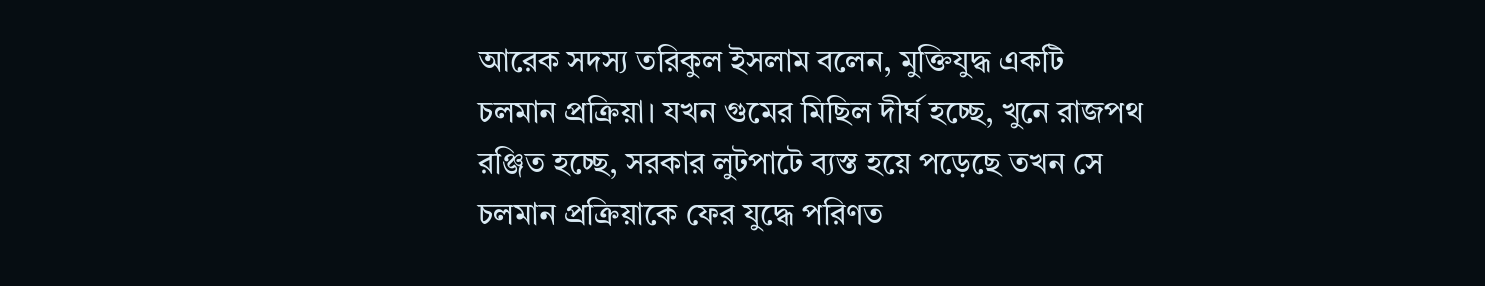আরেক সদস্য তরিকুল ইসলাম বলেন, মুক্তিযুদ্ধ একটি চলমান প্রক্রিয়া। যখন গুমের মিছিল দীর্ঘ হচ্ছে, খুনে রাজপথ রঞ্জিত হচ্ছে, সরকার লুটপাটে ব্যস্ত হয়ে পড়েছে তখন সে চলমান প্রক্রিয়াকে ফের যুদ্ধে পরিণত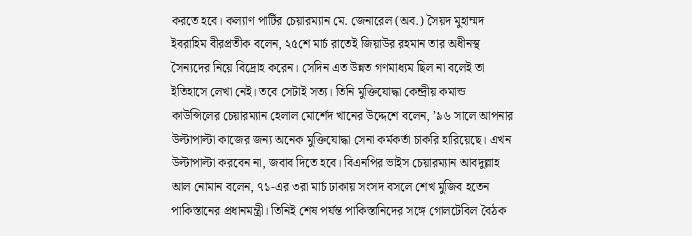করতে হবে। কল্যাণ পার্টির চেয়ারম্যান মে. জেনারেল (অব.) সৈয়দ মুহাম্মদ ইবরাহিম বীরপ্রতীক বলেন, ২৫শে মার্চ রাতেই জিয়াউর রহমান তার অধীনস্থ সৈন্যদের নিয়ে বিদ্রোহ করেন। সেদিন এত উন্নত গণমাধ্যম ছিল না বলেই তা ইতিহাসে লেখা নেই। তবে সেটাই সত্য। তিনি মুক্তিযোদ্ধা কেন্দ্রীয় কমান্ড কাউন্সিলের চেয়ারম্যান হেলাল মোর্শেদ খানের উদ্দেশে বলেন, ’৯৬ সালে আপনার উল্টাপাল্টা কাজের জন্য অনেক মুক্তিযোদ্ধা সেনা কর্মকর্তা চাকরি হারিয়েছে। এখন উল্টাপাল্টা করবেন না, জবাব দিতে হবে। বিএনপির ভাইস চেয়ারম্যান আবদুল্লাহ আল নোমান বলেন, ৭১-এর ৩রা মার্চ ঢাকায় সংসদ বসলে শেখ মুজিব হতেন পাকিস্তানের প্রধানমন্ত্রী। তিনিই শেষ পর্যন্ত পাকিস্তানিদের সঙ্গে গোলটেবিল বৈঠক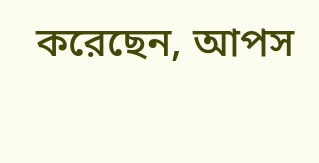করেছেন, আপস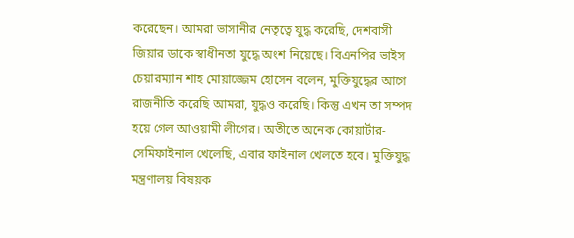করেছেন। আমরা ভাসানীর নেতৃত্বে যুদ্ধ করেছি, দেশবাসী জিয়ার ডাকে স্বাধীনতা যুদ্ধে অংশ নিয়েছে। বিএনপির ভাইস চেয়ারম্যান শাহ মোয়াজ্জেম হোসেন বলেন, মুক্তিযুদ্ধের আগে রাজনীতি করেছি আমরা, যুদ্ধও করেছি। কিন্তু এখন তা সম্পদ হয়ে গেল আওয়ামী লীগের। অতীতে অনেক কোয়ার্টার-সেমিফাইনাল খেলেছি, এবার ফাইনাল খেলতে হবে। মুক্তিযুদ্ধ মন্ত্রণালয় বিষয়ক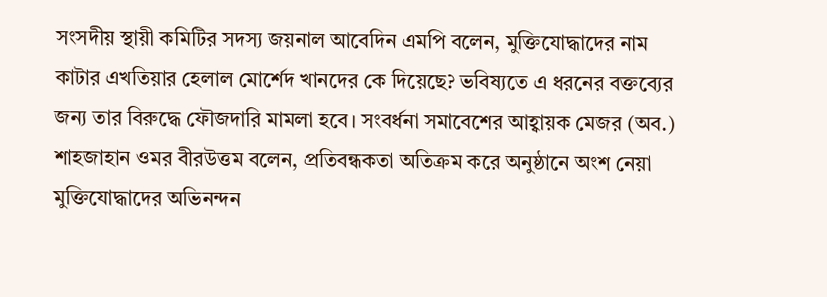সংসদীয় স্থায়ী কমিটির সদস্য জয়নাল আবেদিন এমপি বলেন, মুক্তিযোদ্ধাদের নাম কাটার এখতিয়ার হেলাল মোর্শেদ খানদের কে দিয়েছে? ভবিষ্যতে এ ধরনের বক্তব্যের জন্য তার বিরুদ্ধে ফৌজদারি মামলা হবে। সংবর্ধনা সমাবেশের আহ্বায়ক মেজর (অব.) শাহজাহান ওমর বীরউত্তম বলেন, প্রতিবন্ধকতা অতিক্রম করে অনুষ্ঠানে অংশ নেয়া মুক্তিযোদ্ধাদের অভিনন্দন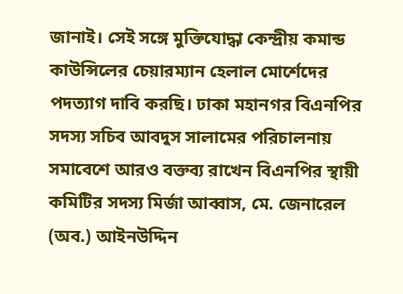জানাই। সেই সঙ্গে মুক্তিযোদ্ধা কেন্দ্রীয় কমান্ড কাউন্সিলের চেয়ারম্যান হেলাল মোর্শেদের পদত্যাগ দাবি করছি। ঢাকা মহানগর বিএনপির সদস্য সচিব আবদুস সালামের পরিচালনায় সমাবেশে আরও বক্তব্য রাখেন বিএনপির স্থায়ী কমিটির সদস্য মির্জা আব্বাস, মে. জেনারেল (অব.) আইনউদ্দিন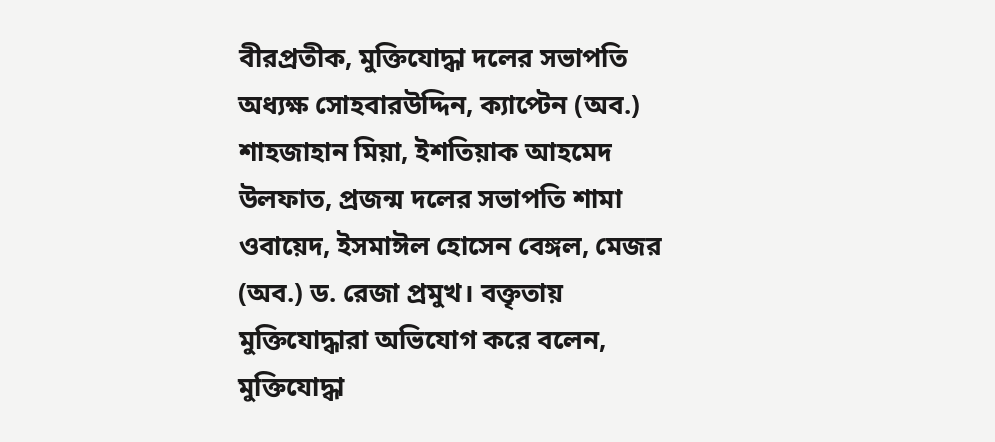বীরপ্রতীক, মুক্তিযোদ্ধা দলের সভাপতি অধ্যক্ষ সোহবারউদ্দিন, ক্যাপ্টেন (অব.) শাহজাহান মিয়া, ইশতিয়াক আহমেদ উলফাত, প্রজন্ম দলের সভাপতি শামা ওবায়েদ, ইসমাঈল হোসেন বেঙ্গল, মেজর (অব.) ড. রেজা প্রমুখ। বক্তৃতায় মুক্তিযোদ্ধারা অভিযোগ করে বলেন, মুক্তিযোদ্ধা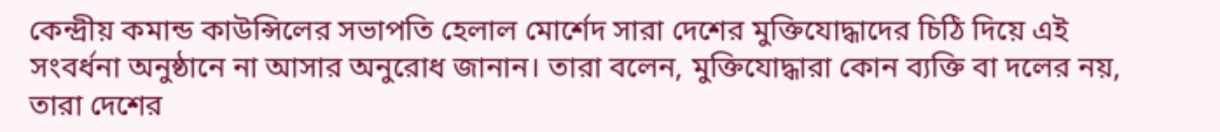কেন্দ্রীয় কমান্ড কাউন্সিলের সভাপতি হেলাল মোর্শেদ সারা দেশের মুক্তিযোদ্ধাদের চিঠি দিয়ে এই সংবর্ধনা অনুষ্ঠানে না আসার অনুরোধ জানান। তারা বলেন, মুক্তিযোদ্ধারা কোন ব্যক্তি বা দলের নয়, তারা দেশের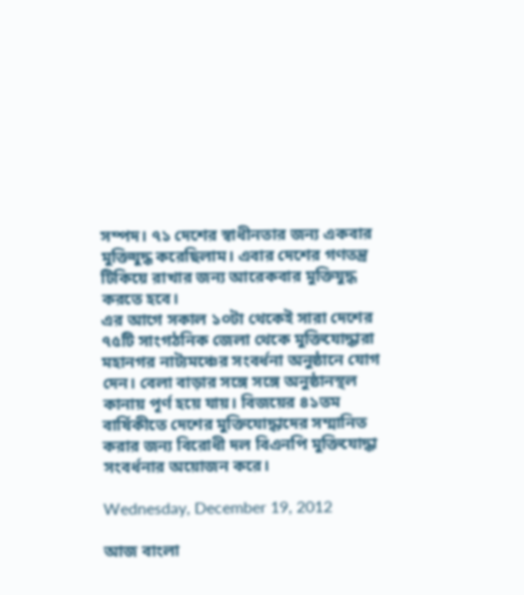সম্পদ। ৭১ দেশের স্বাধীনতার জন্য একবার মুক্তিযুদ্ধ করেছিলাম। এবার দেশের গণতন্ত্র টিকিয়ে রাখার জন্য আরেকবার মুক্তিযুদ্ধ করতে হবে।
এর আগে সকাল ১০টা থেকেই সারা দেশের ৭৫টি সাংগঠনিক জেলা থেকে মুক্তিযোদ্ধারা মহানগর নাট্যমঞ্চের সংবর্ধনা অনুষ্ঠানে যোগ দেন। বেলা বাড়ার সঙ্গে সঙ্গে অনুষ্ঠানস্থল কানায় পূর্ণ হয়ে যায়। বিজয়ের ৪১তম বার্ষিকীতে দেশের মুক্তিযোদ্ধাদের সম্মানিত করার জন্য বিরোধী দল বিএনপি মুক্তিযোদ্ধা সংবর্ধনার অয়োজন করে।

Wednesday, December 19, 2012

আজ বাংলা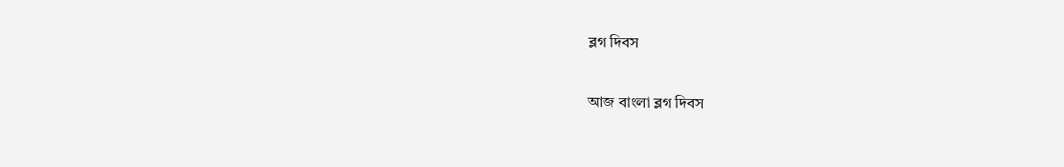ব্লগ দিবস

আজ বাংলা ব্লগ দিবস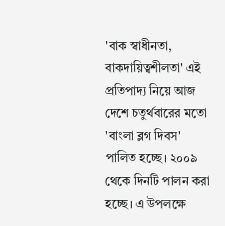'বাক স্বাধীনতা, বাকদায়িত্বশীলতা' এই প্রতিপাদ্য নিয়ে আজ দেশে চতুর্থবারের মতো 'বাংলা ব্লগ দিবস' পালিত হচ্ছে। ২০০৯ থেকে দিনটি পালন করা হচ্ছে। এ উপলক্ষে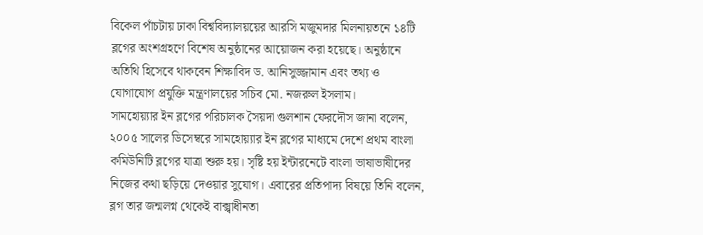বিকেল পাঁচটায় ঢাকা বিশ্ববিদ্যালয়য়ের আরসি মজুমদার মিলনায়তনে ১৪টি ব্লগের অংশগ্রহণে বিশেষ অনুষ্ঠানের আয়োজন করা হয়েছে। অনুষ্ঠানে অতিথি হিসেবে থাকবেন শিক্ষাবিদ ড. আনিসুজ্জামান এবং তথ্য ও যোগাযোগ প্রযুক্তি মন্ত্রণালয়ের সচিব মো. নজরুল ইসলাম।
সামহোয়্যার ইন ব্লগের পরিচালক সৈয়দা গুলশান ফেরদৌস জানা বলেন, ২০০৫ সালের ডিসেম্বরে সামহোয়্যার ইন ব্লগের মাধ্যমে দেশে প্রথম বাংলা কমিউনিটি ব্লগের যাত্রা শুরু হয়। সৃষ্টি হয় ইন্টারনেটে বাংলা ভাষাভাষীদের নিজের কথা ছড়িয়ে দেওয়ার সুযোগ। এবারের প্রতিপাদ্য বিষয়ে তিনি বলেন, ব্লগ তার জন্মলগ্ন থেকেই বাক্স্বাধীনতা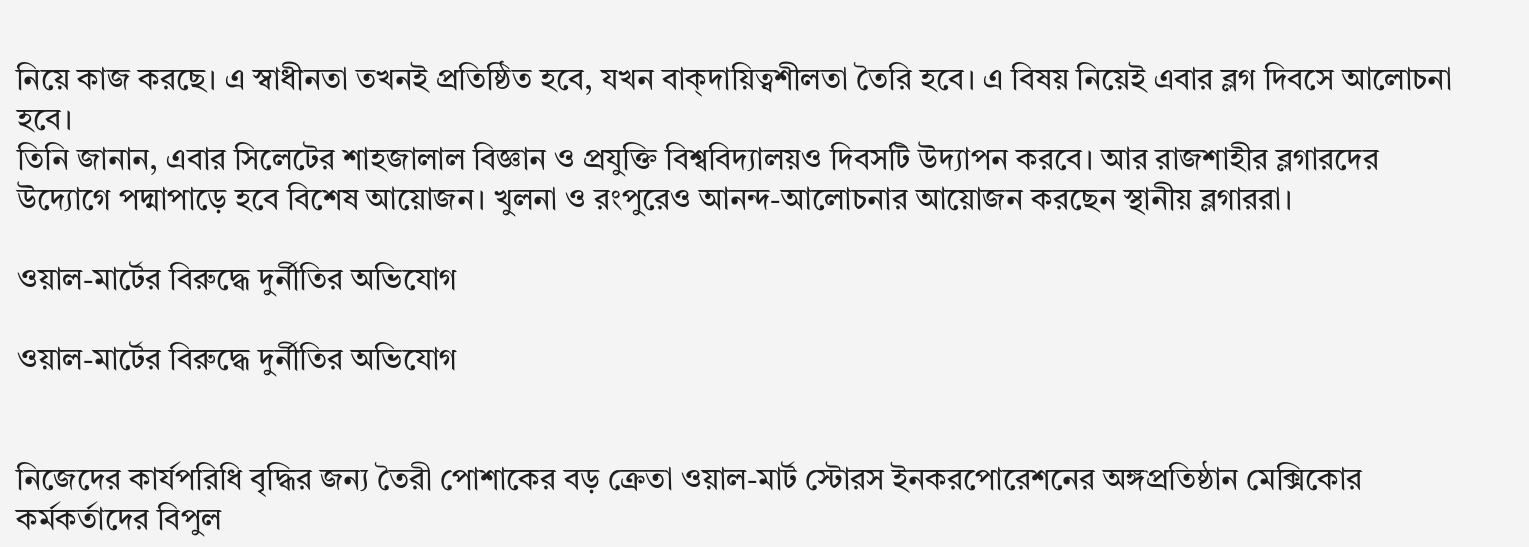নিয়ে কাজ করছে। এ স্বাধীনতা তখনই প্রতিষ্ঠিত হবে, যখন বাক্দায়িত্বশীলতা তৈরি হবে। এ বিষয় নিয়েই এবার ব্লগ দিবসে আলোচনা হবে।
তিনি জানান, এবার সিলেটের শাহজালাল বিজ্ঞান ও প্রযুক্তি বিশ্ববিদ্যালয়ও দিবসটি উদ্যাপন করবে। আর রাজশাহীর ব্লগারদের উদ্যোগে পদ্মাপাড়ে হবে বিশেষ আয়োজন। খুলনা ও রংপুরেও আনন্দ-আলোচনার আয়োজন করছেন স্থানীয় ব্লগাররা।

ওয়াল-মার্টের বিরুদ্ধে দুর্নীতির অভিযোগ

ওয়াল-মার্টের বিরুদ্ধে দুর্নীতির অভিযোগ


নিজেদের কার্যপরিধি বৃদ্ধির জন্য তৈরী পোশাকের বড় ক্রেতা ওয়াল-মার্ট স্টোরস ইনকরপোরেশনের অঙ্গপ্রতিষ্ঠান মেক্সিকোর কর্মকর্তাদের বিপুল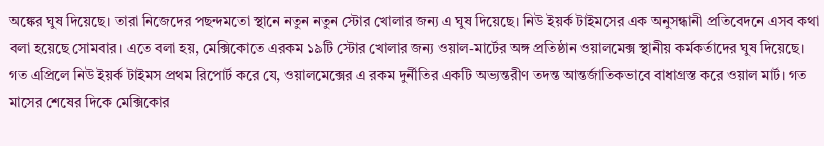অঙ্কের ঘুষ দিয়েছে। তারা নিজেদের পছন্দমতো স্থানে নতুন নতুন স্টোর খোলার জন্য এ ঘুষ দিয়েছে। নিউ ইয়র্ক টাইমসের এক অনুসন্ধানী প্রতিবেদনে এসব কথা বলা হয়েছে সোমবার। এতে বলা হয়, মেক্সিকোতে এরকম ১৯টি স্টোর খোলার জন্য ওয়াল-মার্টের অঙ্গ প্রতিষ্ঠান ওয়ালমেক্স স্থানীয় কর্মকর্তাদের ঘুষ দিয়েছে। গত এপ্রিলে নিউ ইয়র্ক টাইমস প্রথম রিপোর্ট করে যে, ওয়ালমেক্সের এ রকম দুর্নীতির একটি অভ্যন্তরীণ তদন্ত আন্তর্জাতিকভাবে বাধাগ্রস্ত করে ওয়াল মার্ট। গত মাসের শেষের দিকে মেক্সিকোর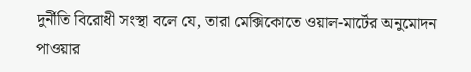দুর্নীতি বিরোধী সংস্থা বলে যে, তারা মেক্সিকোতে ওয়াল-মার্টের অনুমোদন পাওয়ার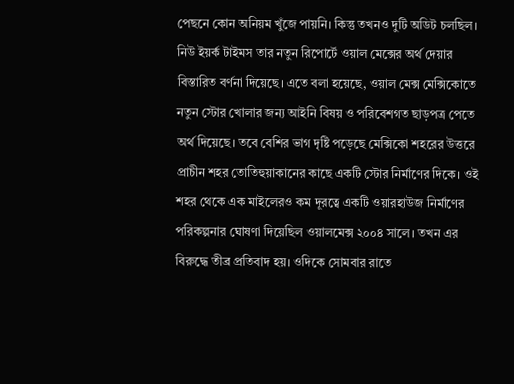পেছনে কোন অনিয়ম খুঁজে পায়নি। কিন্তু তখনও দুটি অডিট চলছিল। নিউ ইয়র্ক টাইমস তার নতুন রিপোর্টে ওয়াল মেক্সের অর্থ দেয়ার বিস্তারিত বর্ণনা দিয়েছে। এতে বলা হয়েছে, ওয়াল মেক্স মেক্সিকোতে নতুন স্টোর খোলার জন্য আইনি বিষয় ও পরিবেশগত ছাড়পত্র পেতে অর্থ দিয়েছে। তবে বেশির ভাগ দৃষ্টি পড়েছে মেক্সিকো শহরের উত্তরে প্রাচীন শহর তোতিহুয়াকানের কাছে একটি স্টোর নির্মাণের দিকে। ওই শহর থেকে এক মাইলেরও কম দূরত্বে একটি ওয়ারহাউজ নির্মাণের পরিকল্পনার ঘোষণা দিয়েছিল ওয়ালমেক্স ২০০৪ সালে। তখন এর বিরুদ্ধে তীব্র প্রতিবাদ হয়। ওদিকে সোমবার রাতে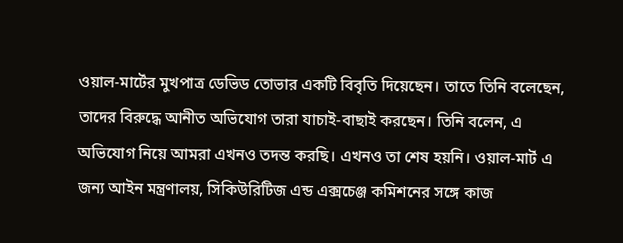ওয়াল-মার্টের মুখপাত্র ডেভিড তোভার একটি বিবৃতি দিয়েছেন। তাতে তিনি বলেছেন, তাদের বিরুদ্ধে আনীত অভিযোগ তারা যাচাই-বাছাই করছেন। তিনি বলেন, এ অভিযোগ নিয়ে আমরা এখনও তদন্ত করছি। এখনও তা শেষ হয়নি। ওয়াল-মার্ট এ জন্য আইন মন্ত্রণালয়, সিকিউরিটিজ এন্ড এক্সচেঞ্জ কমিশনের সঙ্গে কাজ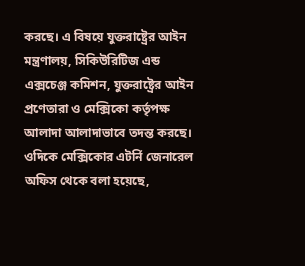করছে। এ বিষয়ে যুক্তরাষ্ট্রের আইন মন্ত্রণালয়, সিকিউরিটিজ এন্ড এক্সচেঞ্জ কমিশন, যুক্তরাষ্ট্রের আইন প্রণেতারা ও মেক্সিকো কর্তৃপক্ষ আলাদা আলাদাভাবে তদন্ত করছে। ওদিকে মেক্সিকোর এটর্নি জেনারেল অফিস থেকে বলা হয়েছে,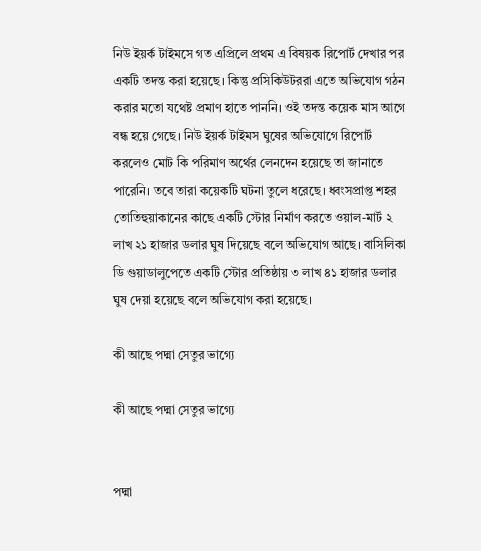নিউ ইয়র্ক টাইমসে গত এপ্রিলে প্রথম এ বিষয়ক রিপোর্ট দেখার পর একটি তদন্ত করা হয়েছে। কিন্তু প্রসিকিউটররা এতে অভিযোগ গঠন করার মতো যথেষ্ট প্রমাণ হাতে পাননি। ওই তদন্ত কয়েক মাস আগে বন্ধ হয়ে গেছে। নিউ ইয়র্ক টাইমস ঘুষের অভিযোগে রিপোর্ট করলেও মোট কি পরিমাণ অর্থের লেনদেন হয়েছে তা জানাতে পারেনি। তবে তারা কয়েকটি ঘটনা তুলে ধরেছে। ধ্বংসপ্রাপ্ত শহর তোতিহুয়াকানের কাছে একটি স্টোর নির্মাণ করতে ওয়াল-মার্ট ২ লাখ ২১ হাজার ডলার ঘুষ দিয়েছে বলে অভিযোগ আছে। বাসিলিকা ডি গুয়াডালুপেতে একটি স্টোর প্রতিষ্ঠায় ৩ লাখ ৪১ হাজার ডলার ঘুষ দেয়া হয়েছে বলে অভিযোগ করা হয়েছে।

কী আছে পদ্মা সেতুর ভাগ্যে

কী আছে পদ্মা সেতুর ভাগ্যে


পদ্মা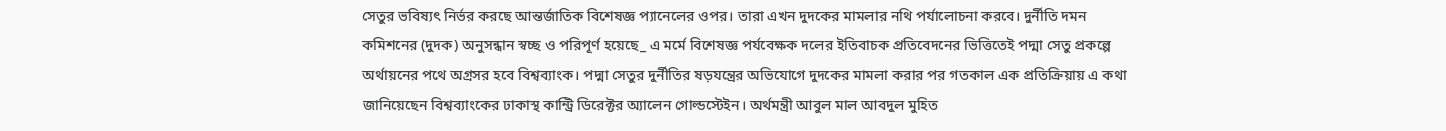সেতুর ভবিষ্যৎ নির্ভর করছে আন্তর্জাতিক বিশেষজ্ঞ প্যানেলের ওপর। তারা এখন দুদকের মামলার নথি পর্যালোচনা করবে। দুর্নীতি দমন কমিশনের (দুদক) অনুসন্ধান স্বচ্ছ ও পরিপূর্ণ হয়েছে_ এ মর্মে বিশেষজ্ঞ পর্যবেক্ষক দলের ইতিবাচক প্রতিবেদনের ভিত্তিতেই পদ্মা সেতু প্রকল্পে অর্থায়নের পথে অগ্রসর হবে বিশ্বব্যাংক। পদ্মা সেতুর দুর্নীতির ষড়যন্ত্রের অভিযোগে দুদকের মামলা করার পর গতকাল এক প্রতিক্রিয়ায় এ কথা জানিয়েছেন বিশ্বব্যাংকের ঢাকাস্থ কান্ট্রি ডিরেক্টর অ্যালেন গোল্ডস্টেইন। অর্থমন্ত্রী আবুল মাল আবদুল মুহিত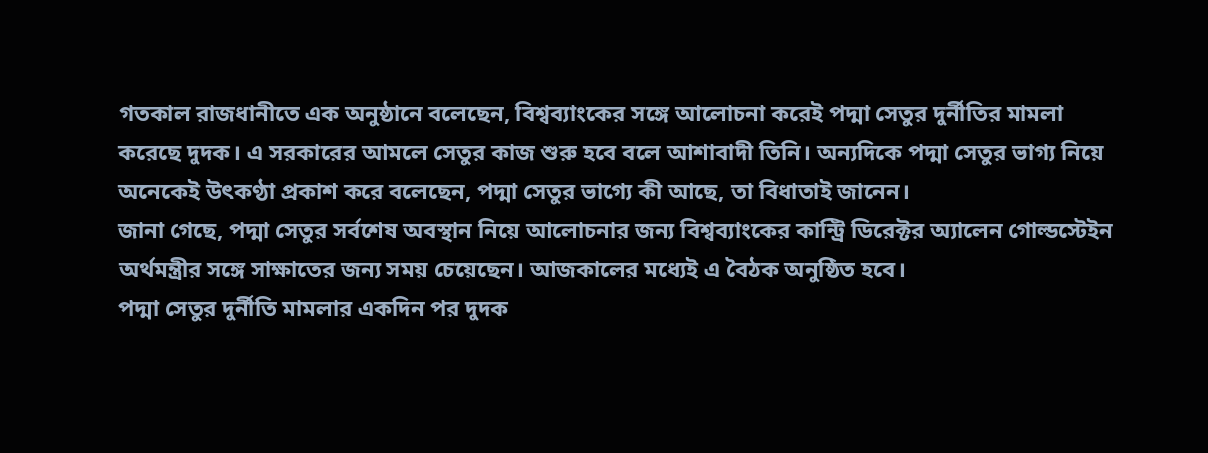গতকাল রাজধানীতে এক অনুষ্ঠানে বলেছেন, বিশ্বব্যাংকের সঙ্গে আলোচনা করেই পদ্মা সেতুর দুর্নীতির মামলা করেছে দুদক। এ সরকারের আমলে সেতুর কাজ শুরু হবে বলে আশাবাদী তিনি। অন্যদিকে পদ্মা সেতুর ভাগ্য নিয়ে অনেকেই উৎকণ্ঠা প্রকাশ করে বলেছেন, পদ্মা সেতুর ভাগ্যে কী আছে, তা বিধাতাই জানেন।
জানা গেছে, পদ্মা সেতুর সর্বশেষ অবস্থান নিয়ে আলোচনার জন্য বিশ্বব্যাংকের কান্ট্রি ডিরেক্টর অ্যালেন গোল্ডস্টেইন অর্থমন্ত্রীর সঙ্গে সাক্ষাতের জন্য সময় চেয়েছেন। আজকালের মধ্যেই এ বৈঠক অনুষ্ঠিত হবে।
পদ্মা সেতুর দুর্নীতি মামলার একদিন পর দুদক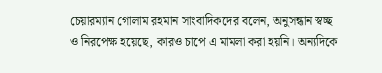চেয়ারম্যান গোলাম রহমান সাংবাদিকদের বলেন, অনুসন্ধান স্বচ্ছ ও নিরপেক্ষ হয়েছে, কারও চাপে এ মামলা করা হয়নি। অন্যদিকে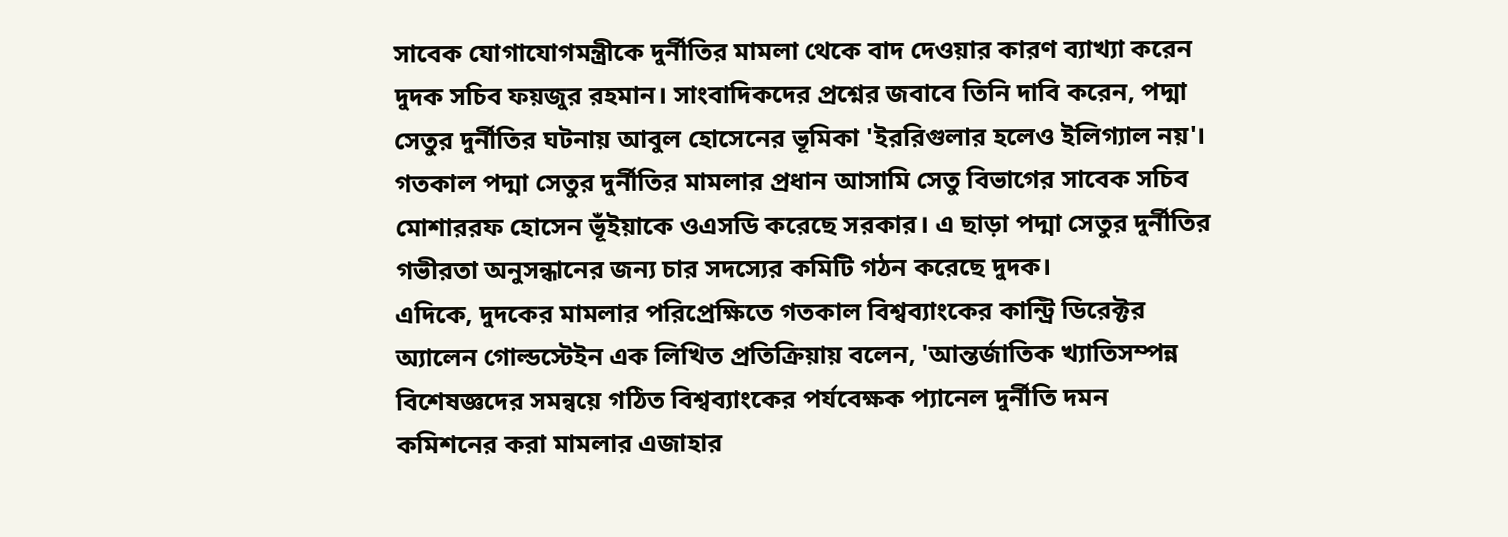সাবেক যোগাযোগমন্ত্রীকে দুর্নীতির মামলা থেকে বাদ দেওয়ার কারণ ব্যাখ্যা করেন দুদক সচিব ফয়জুর রহমান। সাংবাদিকদের প্রশ্নের জবাবে তিনি দাবি করেন, পদ্মা সেতুর দুর্নীতির ঘটনায় আবুল হোসেনের ভূমিকা 'ইররিগুলার হলেও ইলিগ্যাল নয়'। গতকাল পদ্মা সেতুর দুর্নীতির মামলার প্রধান আসামি সেতু বিভাগের সাবেক সচিব মোশাররফ হোসেন ভূঁইয়াকে ওএসডি করেছে সরকার। এ ছাড়া পদ্মা সেতুর দুর্নীতির গভীরতা অনুসন্ধানের জন্য চার সদস্যের কমিটি গঠন করেছে দুদক।
এদিকে, দুদকের মামলার পরিপ্রেক্ষিতে গতকাল বিশ্বব্যাংকের কান্ট্রি ডিরেক্টর অ্যালেন গোল্ডস্টেইন এক লিখিত প্রতিক্রিয়ায় বলেন, 'আন্তর্জাতিক খ্যাতিসম্পন্ন বিশেষজ্ঞদের সমন্বয়ে গঠিত বিশ্বব্যাংকের পর্যবেক্ষক প্যানেল দুর্নীতি দমন কমিশনের করা মামলার এজাহার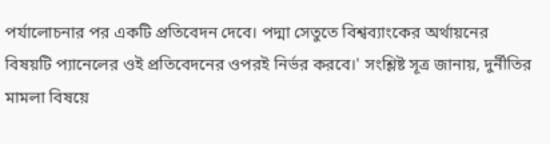পর্যালোচনার পর একটি প্রতিবেদন দেবে। পদ্মা সেতুতে বিশ্বব্যাংকের অর্থায়নের বিষয়টি প্যানেলের ওই প্রতিবেদনের ওপরই নির্ভর করবে।' সংশ্লিষ্ট সূত্র জানায়, দুর্নীতির
মামলা বিষয়ে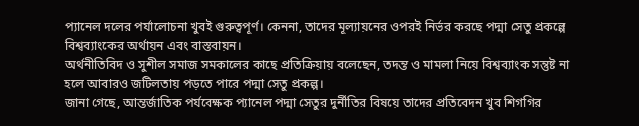প্যানেল দলের পর্যালোচনা খুবই গুরুত্বপূর্ণ। কেননা, তাদের মূল্যায়নের ওপরই নির্ভর করছে পদ্মা সেতু প্রকল্পে বিশ্বব্যাংকের অর্থায়ন এবং বাস্তবায়ন।
অর্থনীতিবিদ ও সুশীল সমাজ সমকালের কাছে প্রতিক্রিয়ায় বলেছেন, তদন্ত ও মামলা নিয়ে বিশ্বব্যাংক সন্তুষ্ট না হলে আবারও জটিলতায় পড়তে পারে পদ্মা সেতু প্রকল্প।
জানা গেছে, আন্তর্জাতিক পর্যবেক্ষক প্যানেল পদ্মা সেতুর দুর্নীতির বিষয়ে তাদের প্রতিবেদন খুব শিগগির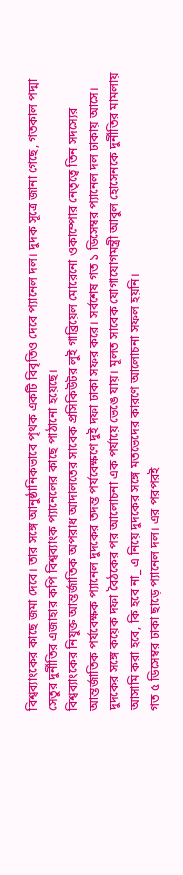বিশ্বব্যাংকের কাছে জমা দেবে। তার সঙ্গে আনুষ্ঠানিকভাবে পৃথক একটি বিবৃতিও দেবে প্যানেল দল। দুদক সূত্রে জানা গেছে, গতকাল পদ্মা সেতুর দুর্নীতির এজাহার কপি বিশ্বব্যাংক প্যানেলের কাছে পাঠানো হয়েছে।
বিশ্বব্যাংকের নিযুক্ত আন্তর্জাতিক অপরাধ আদালতের সাবেক প্রসিকিউটর লুই গাব্রিয়েল মোরেনো ওকাম্পোর নেতৃত্বে তিন সদস্যের আন্তর্জাতিক পর্যবেক্ষক প্যানেল দুদকের তদন্ত পর্যবেক্ষণে দুই দফা ঢাকা সফর করে। সর্বশেষ গত ১ ডিসেম্বর প্যানেল দল ঢাকায় আসে। দুদকের সঙ্গে কয়েক দফা বৈঠকের পর আলোচনা এক পর্যায়ে ভেঙে যায়। মূলত সাবেক যোগাযোগমন্ত্রী আবুল হোসেনকে দুর্নীতির মামলায় আসামি করা হবে, কি হবে না_ এ নিয়ে দুদকের সঙ্গে মতভেদের কারণে আলোচনা সফল হয়নি।
গত ৫ ডিসেম্বর ঢাকা ছাড়ে প্যানেল দল। এর পরপরই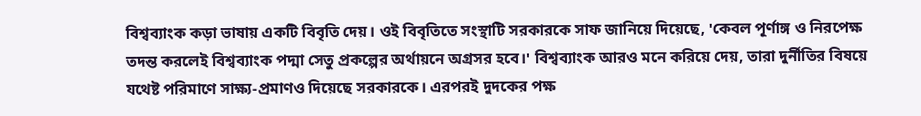বিশ্বব্যাংক কড়া ভাষায় একটি বিবৃতি দেয়। ওই বিবৃতিতে সংস্থাটি সরকারকে সাফ জানিয়ে দিয়েছে, 'কেবল পূর্ণাঙ্গ ও নিরপেক্ষ তদন্ত করলেই বিশ্বব্যাংক পদ্মা সেতু প্রকল্পের অর্থায়নে অগ্রসর হবে।' বিশ্বব্যাংক আরও মনে করিয়ে দেয়, তারা দুর্নীতির বিষয়ে যথেষ্ট পরিমাণে সাক্ষ্য-প্রমাণও দিয়েছে সরকারকে। এরপরই দুদকের পক্ষ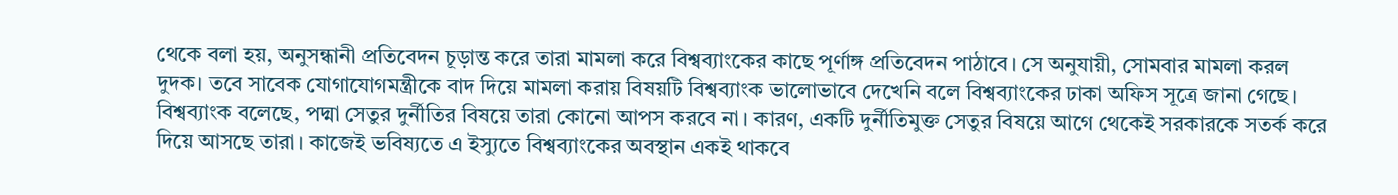থেকে বলা হয়, অনুসন্ধানী প্রতিবেদন চূড়ান্ত করে তারা মামলা করে বিশ্বব্যাংকের কাছে পূর্ণাঙ্গ প্রতিবেদন পাঠাবে। সে অনুযায়ী, সোমবার মামলা করল দুদক। তবে সাবেক যোগাযোগমন্ত্রীকে বাদ দিয়ে মামলা করায় বিষয়টি বিশ্বব্যাংক ভালোভাবে দেখেনি বলে বিশ্বব্যাংকের ঢাকা অফিস সূত্রে জানা গেছে। বিশ্বব্যাংক বলেছে, পদ্মা সেতুর দুর্নীতির বিষয়ে তারা কোনো আপস করবে না। কারণ, একটি দুর্নীতিমুক্ত সেতুর বিষয়ে আগে থেকেই সরকারকে সতর্ক করে দিয়ে আসছে তারা। কাজেই ভবিষ্যতে এ ইস্যুতে বিশ্বব্যাংকের অবস্থান একই থাকবে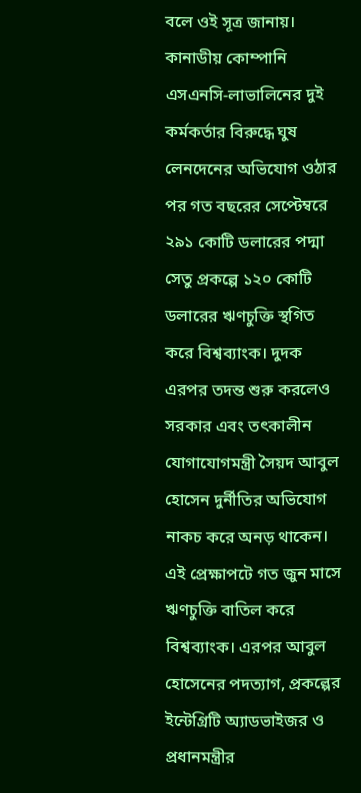বলে ওই সূত্র জানায়।
কানাডীয় কোম্পানি এসএনসি-লাভালিনের দুই কর্মকর্তার বিরুদ্ধে ঘুষ লেনদেনের অভিযোগ ওঠার পর গত বছরের সেপ্টেম্বরে ২৯১ কোটি ডলারের পদ্মা সেতু প্রকল্পে ১২০ কোটি ডলারের ঋণচুক্তি স্থগিত করে বিশ্বব্যাংক। দুদক এরপর তদন্ত শুরু করলেও সরকার এবং তৎকালীন যোগাযোগমন্ত্রী সৈয়দ আবুল হোসেন দুর্নীতির অভিযোগ নাকচ করে অনড় থাকেন। এই প্রেক্ষাপটে গত জুন মাসে ঋণচুক্তি বাতিল করে বিশ্বব্যাংক। এরপর আবুল হোসেনের পদত্যাগ, প্রকল্পের ইন্টেগ্রিটি অ্যাডভাইজর ও প্রধানমন্ত্রীর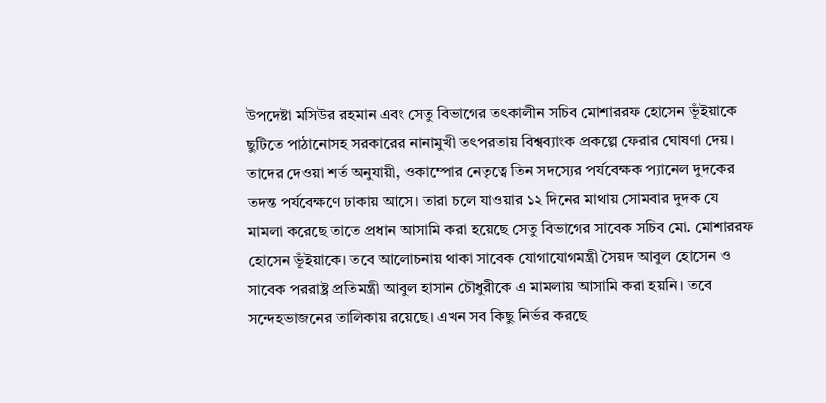উপদেষ্টা মসিউর রহমান এবং সেতু বিভাগের তৎকালীন সচিব মোশাররফ হোসেন ভূঁইয়াকে ছুটিতে পাঠানোসহ সরকারের নানামুখী তৎপরতায় বিশ্বব্যাংক প্রকল্পে ফেরার ঘোষণা দেয়। তাদের দেওয়া শর্ত অনুযায়ী, ওকাম্পোর নেতৃত্বে তিন সদস্যের পর্যবেক্ষক প্যানেল দুদকের তদন্ত পর্যবেক্ষণে ঢাকায় আসে। তারা চলে যাওয়ার ১২ দিনের মাথায় সোমবার দুদক যে মামলা করেছে তাতে প্রধান আসামি করা হয়েছে সেতু বিভাগের সাবেক সচিব মো. মোশাররফ হোসেন ভূঁইয়াকে। তবে আলোচনায় থাকা সাবেক যোগাযোগমন্ত্রী সৈয়দ আবুল হোসেন ও সাবেক পররাষ্ট্র প্রতিমন্ত্রী আবুল হাসান চৌধুরীকে এ মামলায় আসামি করা হয়নি। তবে সন্দেহভাজনের তালিকায় রয়েছে। এখন সব কিছু নির্ভর করছে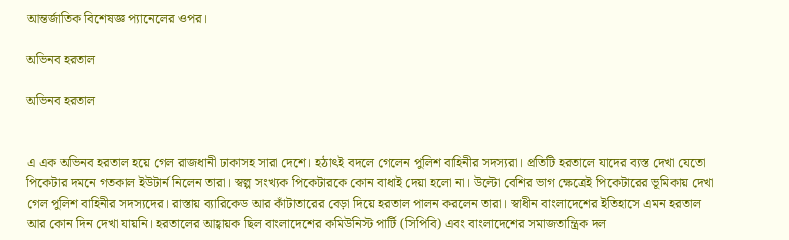আন্তর্জাতিক বিশেষজ্ঞ প্যানেলের ওপর।

অভিনব হরতাল

অভিনব হরতাল


এ এক অভিনব হরতাল হয়ে গেল রাজধানী ঢাকাসহ সারা দেশে। হঠাৎই বদলে গেলেন পুলিশ বাহিনীর সদস্যরা। প্রতিটি হরতালে যাদের ব্যস্ত দেখা যেতো পিকেটার দমনে গতকাল ইউটার্ন নিলেন তারা। স্বল্প সংখ্যক পিকেটারকে কোন বাধাই দেয়া হলো না। উল্টো বেশির ভাগ ক্ষেত্রেই পিকেটারের ভূমিকায় দেখা গেল পুলিশ বাহিনীর সদস্যদের। রাস্তায় ব্যারিকেড আর কাঁটাতারের বেড়া দিয়ে হরতাল পালন করলেন তারা। স্বাধীন বাংলাদেশের ইতিহাসে এমন হরতাল আর কোন দিন দেখা যায়নি। হরতালের আহ্বায়ক ছিল বাংলাদেশের কমিউনিস্ট পার্টি (সিপিবি) এবং বাংলাদেশের সমাজতান্ত্রিক দল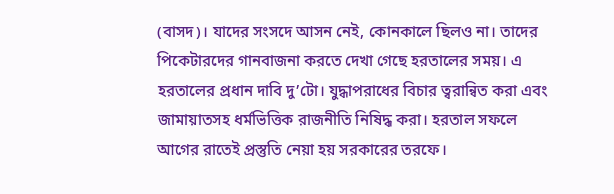(বাসদ)। যাদের সংসদে আসন নেই, কোনকালে ছিলও না। তাদের পিকেটারদের গানবাজনা করতে দেখা গেছে হরতালের সময়। এ হরতালের প্রধান দাবি দু’টো। যুদ্ধাপরাধের বিচার ত্বরান্বিত করা এবং জামায়াতসহ ধর্মভিত্তিক রাজনীতি নিষিদ্ধ করা। হরতাল সফলে আগের রাতেই প্রস্তুতি নেয়া হয় সরকারের তরফে।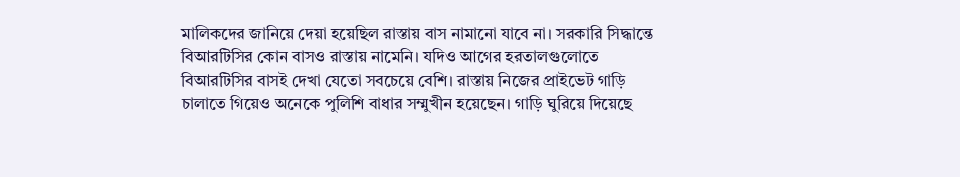মালিকদের জানিয়ে দেয়া হয়েছিল রাস্তায় বাস নামানো যাবে না। সরকারি সিদ্ধান্তে বিআরটিসির কোন বাসও রাস্তায় নামেনি। যদিও আগের হরতালগুলোতে বিআরটিসির বাসই দেখা যেতো সবচেয়ে বেশি। রাস্তায় নিজের প্রাইভেট গাড়ি চালাতে গিয়েও অনেকে পুলিশি বাধার সম্মুখীন হয়েছেন। গাড়ি ঘুরিয়ে দিয়েছে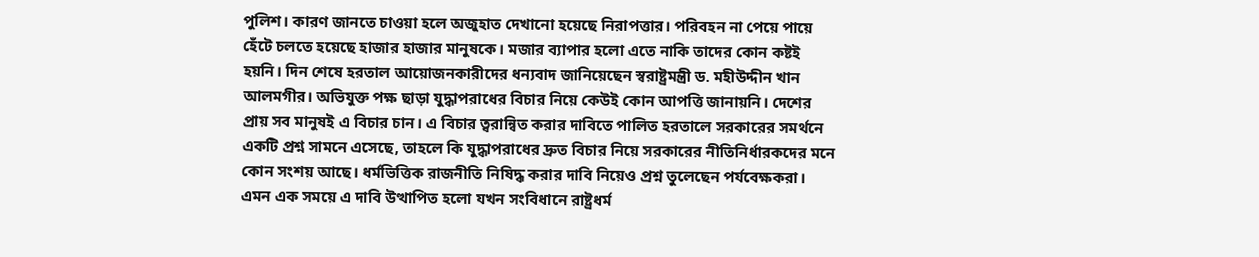পুলিশ। কারণ জানতে চাওয়া হলে অজুহাত দেখানো হয়েছে নিরাপত্তার। পরিবহন না পেয়ে পায়ে হেঁটে চলতে হয়েছে হাজার হাজার মানুষকে। মজার ব্যাপার হলো এতে নাকি তাদের কোন কষ্টই হয়নি। দিন শেষে হরতাল আয়োজনকারীদের ধন্যবাদ জানিয়েছেন স্বরাষ্ট্রমন্ত্রী ড. মহীউদ্দীন খান আলমগীর। অভিযুক্ত পক্ষ ছাড়া যুদ্ধাপরাধের বিচার নিয়ে কেউই কোন আপত্তি জানায়নি। দেশের প্রায় সব মানুষই এ বিচার চান। এ বিচার ত্বরান্বিত করার দাবিতে পালিত হরতালে সরকারের সমর্থনে একটি প্রশ্ন সামনে এসেছে, তাহলে কি যুদ্ধাপরাধের দ্রুত বিচার নিয়ে সরকারের নীতিনির্ধারকদের মনে কোন সংশয় আছে। ধর্মভিত্তিক রাজনীতি নিষিদ্ধ করার দাবি নিয়েও প্রশ্ন তুলেছেন পর্যবেক্ষকরা। এমন এক সময়ে এ দাবি উত্থাপিত হলো যখন সংবিধানে রাষ্ট্রধর্ম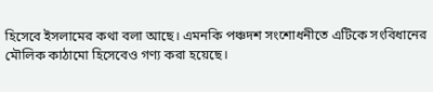হিসেবে ইসলামের কথা বলা আছে। এমনকি পঞ্চদশ সংশোধনীতে এটিকে সংবিধানের মৌলিক কাঠামো হিসেবেও গণ্য করা হয়েছে।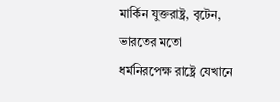মার্কিন যুক্তরাষ্ট্র, বৃটেন, ভারতের মতো ধর্মনিরপেক্ষ রাষ্ট্রে যেখানে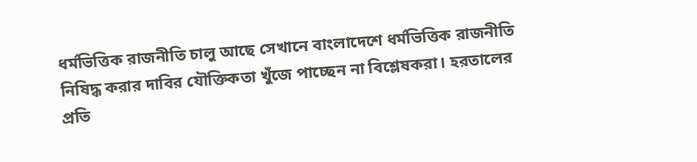ধর্মভিত্তিক রাজনীতি চালু আছে সেখানে বাংলাদেশে ধর্মভিত্তিক রাজনীতি নিষিদ্ধ করার দাবির যৌক্তিকতা খুঁজে পাচ্ছেন না বিশ্লেষকরা। হরতালের প্রতি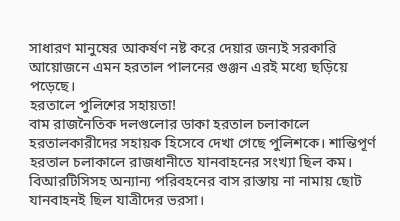সাধারণ মানুষের আকর্ষণ নষ্ট করে দেয়ার জন্যই সরকারি আয়োজনে এমন হরতাল পালনের গুঞ্জন এরই মধ্যে ছড়িয়ে পড়েছে।
হরতালে পুলিশের সহায়তা!
বাম রাজনৈতিক দলগুলোর ডাকা হরতাল চলাকালে হরতালকারীদের সহায়ক হিসেবে দেখা গেছে পুলিশকে। শান্তিপূর্ণ হরতাল চলাকালে রাজধানীতে যানবাহনের সংখ্যা ছিল কম। বিআরটিসিসহ অন্যান্য পরিবহনের বাস রাস্তায় না নামায় ছোট যানবাহনই ছিল যাত্রীদের ভরসা।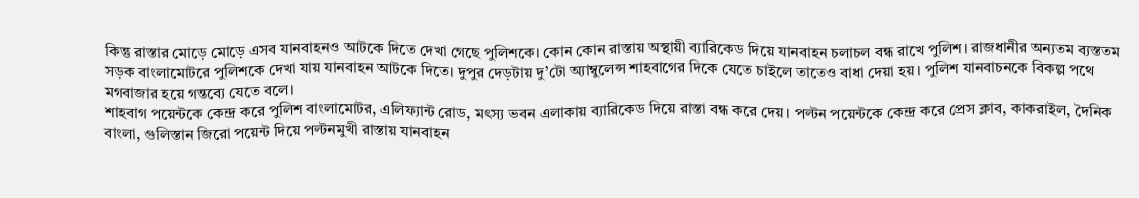কিন্তু রাস্তার মোড়ে মোড়ে এসব যানবাহনও আটকে দিতে দেখা গেছে পুলিশকে। কোন কোন রাস্তায় অস্থায়ী ব্যারিকেড দিয়ে যানবাহন চলাচল বন্ধ রাখে পুলিশ। রাজধানীর অন্যতম ব্যস্ততম সড়ক বাংলামোটরে পুলিশকে দেখা যায় যানবাহন আটকে দিতে। দুপুর দেড়টায় দু’টো অ্যাম্বুলেন্স শাহবাগের দিকে যেতে চাইলে তাতেও বাধা দেয়া হয়। পুলিশ যানবাচনকে বিকল্প পথে মগবাজার হয়ে গন্তব্যে যেতে বলে।
শাহবাগ পয়েন্টকে কেন্দ্র করে পুলিশ বাংলামোটর, এলিফ্যান্ট রোড, মৎস্য ভবন এলাকায় ব্যারিকেড দিয়ে রাস্তা বন্ধ করে দেয়। পল্টন পয়েন্টকে কেন্দ্র করে প্রেস ক্লাব, কাকরাইল, দৈনিক বাংলা, গুলিস্তান জিরো পয়েন্ট দিয়ে পল্টনমুখী রাস্তায় যানবাহন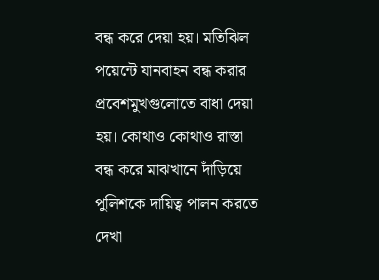বন্ধ করে দেয়া হয়। মতিঝিল পয়েন্টে যানবাহন বন্ধ করার প্রবেশমুখগুলোতে বাধা দেয়া হয়। কোথাও কোথাও রাস্তা বন্ধ করে মাঝখানে দাঁড়িয়ে পুলিশকে দায়িত্ব পালন করতে দেখা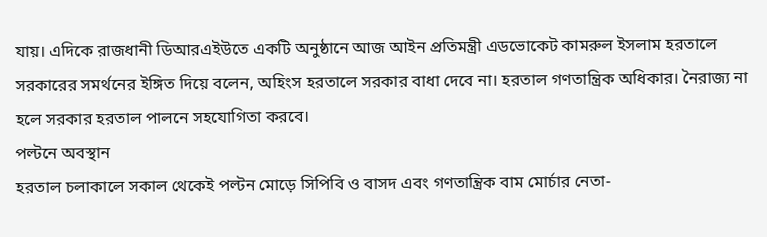যায়। এদিকে রাজধানী ডিআরএইউতে একটি অনুষ্ঠানে আজ আইন প্রতিমন্ত্রী এডভোকেট কামরুল ইসলাম হরতালে সরকারের সমর্থনের ইঙ্গিত দিয়ে বলেন, অহিংস হরতালে সরকার বাধা দেবে না। হরতাল গণতান্ত্রিক অধিকার। নৈরাজ্য না হলে সরকার হরতাল পালনে সহযোগিতা করবে।
পল্টনে অবস্থান
হরতাল চলাকালে সকাল থেকেই পল্টন মোড়ে সিপিবি ও বাসদ এবং গণতান্ত্রিক বাম মোর্চার নেতা-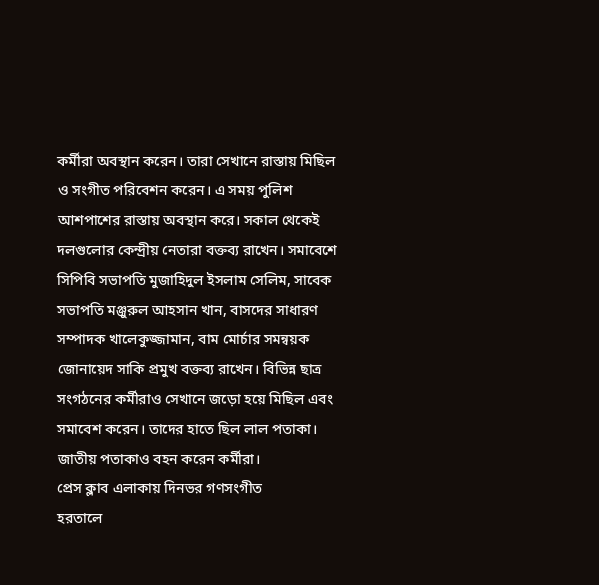কর্মীরা অবস্থান করেন। তারা সেখানে রাস্তায় মিছিল ও সংগীত পরিবেশন করেন। এ সময় পুলিশ আশপাশের রাস্তায় অবস্থান করে। সকাল থেকেই দলগুলোর কেন্দ্রীয় নেতারা বক্তব্য রাখেন। সমাবেশে সিপিবি সভাপতি মুজাহিদুল ইসলাম সেলিম, সাবেক সভাপতি মঞ্জুরুল আহসান খান, বাসদের সাধারণ সম্পাদক খালেকুজ্জামান, বাম মোর্চার সমন্বয়ক জোনায়েদ সাকি প্রমুখ বক্তব্য রাখেন। বিভিন্ন ছাত্র সংগঠনের কর্মীরাও সেখানে জড়ো হয়ে মিছিল এবং সমাবেশ করেন। তাদের হাতে ছিল লাল পতাকা। জাতীয় পতাকাও বহন করেন কর্মীরা।
প্রেস ক্লাব এলাকায় দিনভর গণসংগীত
হরতালে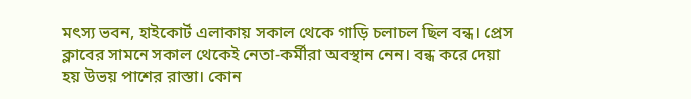মৎস্য ভবন, হাইকোর্ট এলাকায় সকাল থেকে গাড়ি চলাচল ছিল বন্ধ। প্রেস ক্লাবের সামনে সকাল থেকেই নেতা-কর্মীরা অবস্থান নেন। বন্ধ করে দেয়া হয় উভয় পাশের রাস্তা। কোন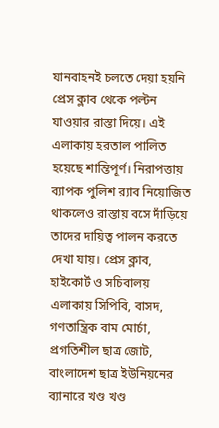যানবাহনই চলতে দেয়া হয়নি প্রেস ক্লাব থেকে পল্টন যাওয়ার রাস্তা দিয়ে। এই এলাকায় হরতাল পালিত হয়েছে শান্তিপূর্ণ। নিরাপত্তায় ব্যাপক পুলিশ র‌্যাব নিয়োজিত থাকলেও রাস্তায় বসে দাঁড়িয়ে তাদের দায়িত্ব পালন করতে দেখা যায়। প্রেস ক্লাব, হাইকোর্ট ও সচিবালয় এলাকায় সিপিবি, বাসদ, গণতান্ত্রিক বাম মোর্চা, প্রগতিশীল ছাত্র জোট, বাংলাদেশ ছাত্র ইউনিয়নের ব্যানারে খণ্ড খণ্ড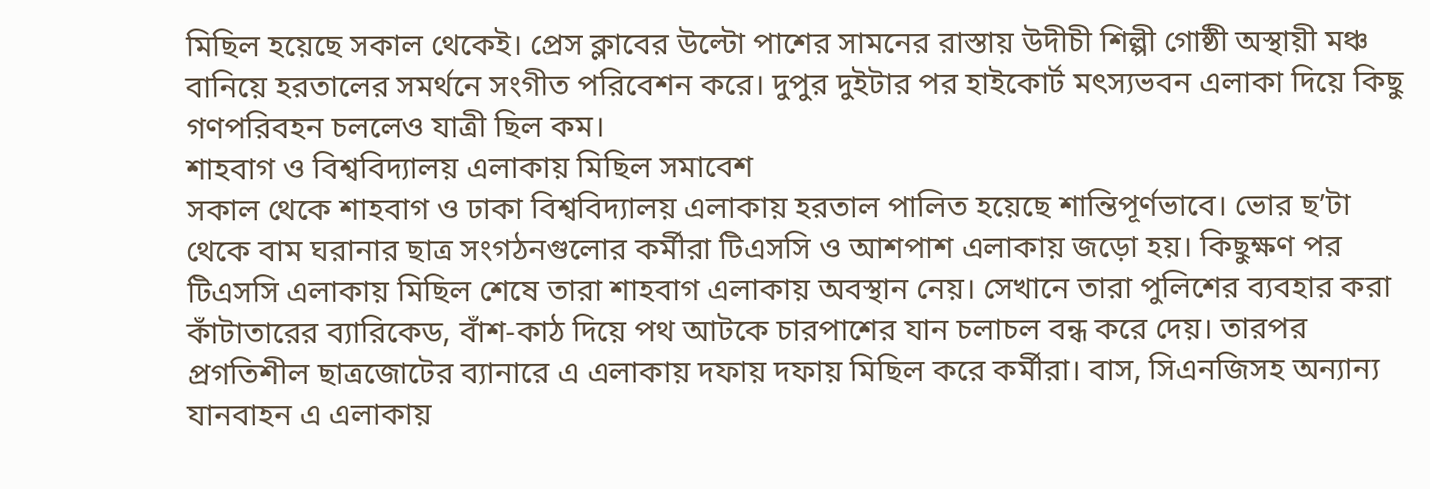মিছিল হয়েছে সকাল থেকেই। প্রেস ক্লাবের উল্টো পাশের সামনের রাস্তায় উদীচী শিল্পী গোষ্ঠী অস্থায়ী মঞ্চ বানিয়ে হরতালের সমর্থনে সংগীত পরিবেশন করে। দুপুর দুইটার পর হাইকোর্ট মৎস্যভবন এলাকা দিয়ে কিছু গণপরিবহন চললেও যাত্রী ছিল কম।
শাহবাগ ও বিশ্ববিদ্যালয় এলাকায় মিছিল সমাবেশ
সকাল থেকে শাহবাগ ও ঢাকা বিশ্ববিদ্যালয় এলাকায় হরতাল পালিত হয়েছে শান্তিপূর্ণভাবে। ভোর ছ’টা থেকে বাম ঘরানার ছাত্র সংগঠনগুলোর কর্মীরা টিএসসি ও আশপাশ এলাকায় জড়ো হয়। কিছুক্ষণ পর টিএসসি এলাকায় মিছিল শেষে তারা শাহবাগ এলাকায় অবস্থান নেয়। সেখানে তারা পুলিশের ব্যবহার করা কাঁটাতারের ব্যারিকেড, বাঁশ-কাঠ দিয়ে পথ আটকে চারপাশের যান চলাচল বন্ধ করে দেয়। তারপর প্রগতিশীল ছাত্রজোটের ব্যানারে এ এলাকায় দফায় দফায় মিছিল করে কর্মীরা। বাস, সিএনজিসহ অন্যান্য যানবাহন এ এলাকায়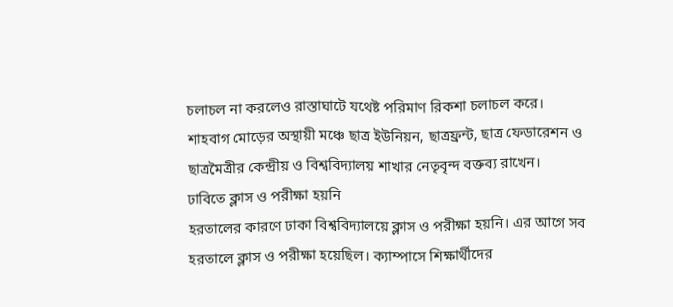চলাচল না করলেও রাস্তাঘাটে যথেষ্ট পরিমাণ রিকশা চলাচল করে। শাহবাগ মোড়ের অস্থায়ী মঞ্চে ছাত্র ইউনিয়ন, ছাত্রফ্রন্ট, ছাত্র ফেডারেশন ও ছাত্রমৈত্রীর কেন্দ্রীয় ও বিশ্ববিদ্যালয় শাখার নেতৃবৃন্দ বক্তব্য রাখেন।
ঢাবিতে ক্লাস ও পরীক্ষা হয়নি
হরতালের কারণে ঢাকা বিশ্ববিদ্যালয়ে ক্লাস ও পরীক্ষা হয়নি। এর আগে সব হরতালে ক্লাস ও পরীক্ষা হয়েছিল। ক্যাম্পাসে শিক্ষার্থীদের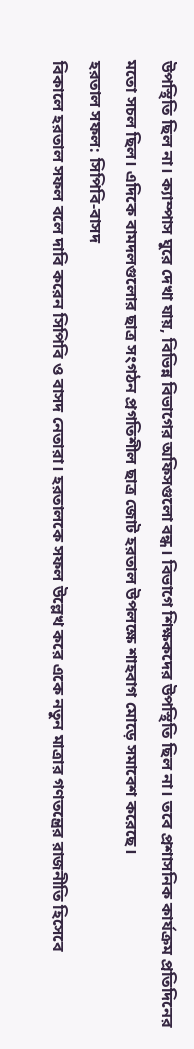উপস্থিতি ছিল না। ক্যাম্পাস ঘুরে দেখা যায়, বিভিন্ন বিভাগের অফিসগুলো বন্ধ। বিভাগে শিক্ষকদের উপস্থিতি ছিল না। তবে প্রশাসনিক কার্যক্রম প্রতিদিনের মতো সচল ছিল। এদিকে বামদলগুলোর ছাত্র সংগঠন প্রগতিশীল ছাত্র জোট হরতাল উপলক্ষে শাহবাগ মোড়ে সমাবেশ করেছে।
হরতাল সফল: সিপিবি-বাসদ
বিকালে হরতাল সফল বলে দাবি করেন সিপিবি ও বাসদ নেতারা। হরতালকে সফল উল্লেখ করে একে নতুন মাত্রার গণতন্ত্রের রাজনীতি হিসেবে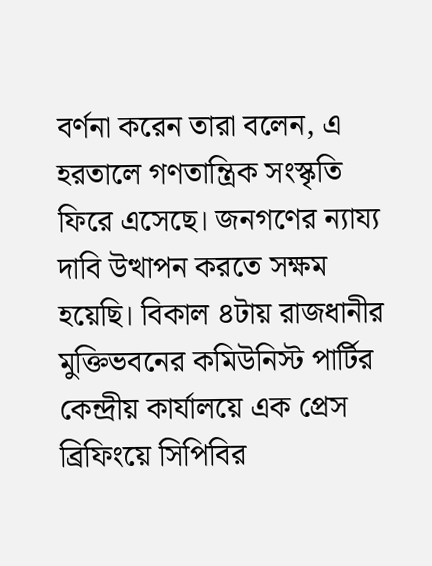বর্ণনা করেন তারা বলেন, এ হরতালে গণতান্ত্রিক সংস্কৃতি ফিরে এসেছে। জনগণের ন্যায্য দাবি উত্থাপন করতে সক্ষম হয়েছি। বিকাল ৪টায় রাজধানীর মুক্তিভবনের কমিউনিস্ট পার্টির কেন্দ্রীয় কার্যালয়ে এক প্রেস ব্রিফিংয়ে সিপিবির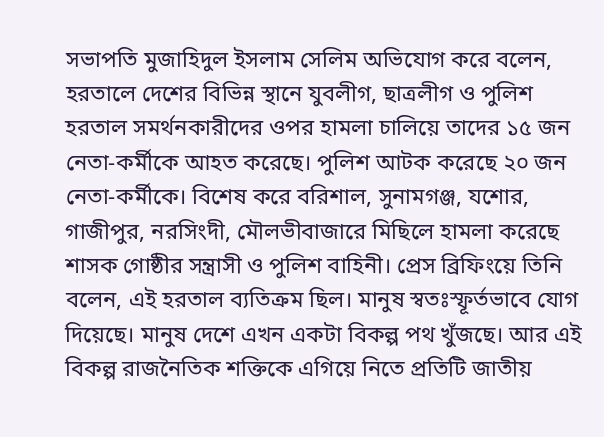সভাপতি মুজাহিদুল ইসলাম সেলিম অভিযোগ করে বলেন, হরতালে দেশের বিভিন্ন স্থানে যুবলীগ, ছাত্রলীগ ও পুলিশ হরতাল সমর্থনকারীদের ওপর হামলা চালিয়ে তাদের ১৫ জন নেতা-কর্মীকে আহত করেছে। পুলিশ আটক করেছে ২০ জন নেতা-কর্মীকে। বিশেষ করে বরিশাল, সুনামগঞ্জ, যশোর, গাজীপুর, নরসিংদী, মৌলভীবাজারে মিছিলে হামলা করেছে শাসক গোষ্ঠীর সন্ত্রাসী ও পুলিশ বাহিনী। প্রেস ব্রিফিংয়ে তিনি বলেন, এই হরতাল ব্যতিক্রম ছিল। মানুষ স্বতঃস্ফূর্তভাবে যোগ দিয়েছে। মানুষ দেশে এখন একটা বিকল্প পথ খুঁজছে। আর এই বিকল্প রাজনৈতিক শক্তিকে এগিয়ে নিতে প্রতিটি জাতীয়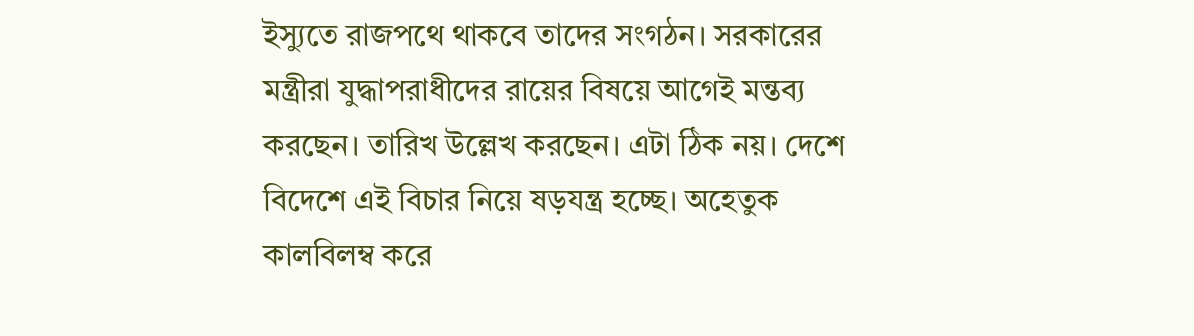ইস্যুতে রাজপথে থাকবে তাদের সংগঠন। সরকারের মন্ত্রীরা যুদ্ধাপরাধীদের রায়ের বিষয়ে আগেই মন্তব্য করছেন। তারিখ উল্লেখ করছেন। এটা ঠিক নয়। দেশে বিদেশে এই বিচার নিয়ে ষড়যন্ত্র হচ্ছে। অহেতুক কালবিলম্ব করে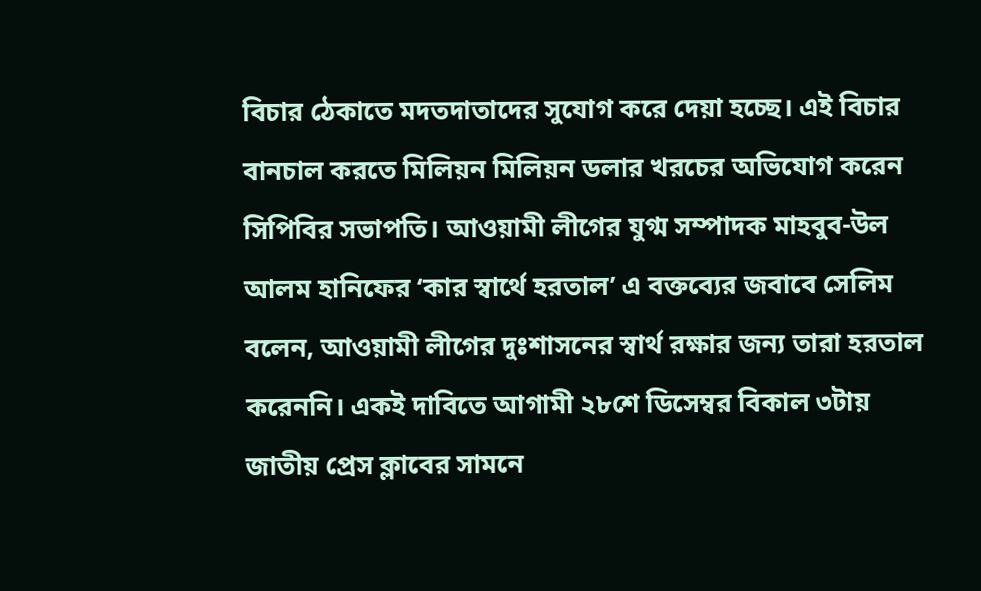বিচার ঠেকাতে মদতদাতাদের সুযোগ করে দেয়া হচ্ছে। এই বিচার বানচাল করতে মিলিয়ন মিলিয়ন ডলার খরচের অভিযোগ করেন সিপিবির সভাপতি। আওয়ামী লীগের যুগ্ম সম্পাদক মাহবুব-উল আলম হানিফের ‘কার স্বার্থে হরতাল’ এ বক্তব্যের জবাবে সেলিম বলেন, আওয়ামী লীগের দুঃশাসনের স্বার্থ রক্ষার জন্য তারা হরতাল করেননি। একই দাবিতে আগামী ২৮শে ডিসেম্বর বিকাল ৩টায় জাতীয় প্রেস ক্লাবের সামনে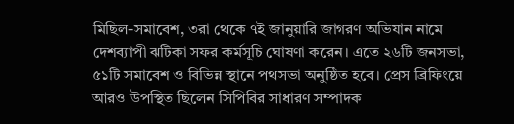মিছিল-সমাবেশ, ৩রা থেকে ৭ই জানুয়ারি জাগরণ অভিযান নামে দেশব্যাপী ঝটিকা সফর কর্মসূচি ঘোষণা করেন। এতে ২৬টি জনসভা, ৫১টি সমাবেশ ও বিভিন্ন স্থানে পথসভা অনুষ্ঠিত হবে। প্রেস ব্রিফিংয়ে আরও উপস্থিত ছিলেন সিপিবির সাধারণ সম্পাদক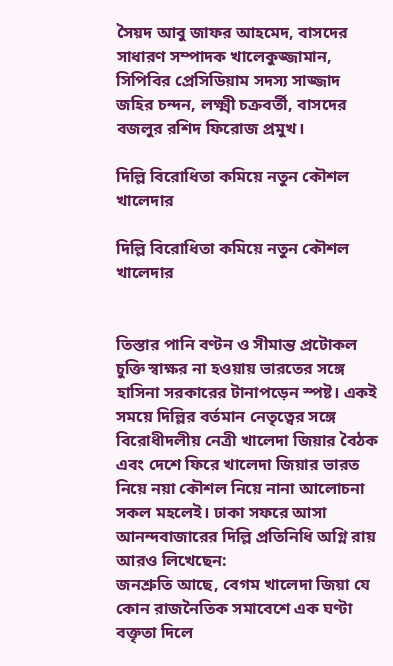সৈয়দ আবু জাফর আহমেদ, বাসদের সাধারণ সম্পাদক খালেকুজ্জামান, সিপিবির প্রেসিডিয়াম সদস্য সাজ্জাদ জহির চন্দন, লক্ষ্মী চক্রবর্তী, বাসদের বজলুর রশিদ ফিরোজ প্রমুখ।

দিল্লি বিরোধিতা কমিয়ে নতুন কৌশল খালেদার

দিল্লি বিরোধিতা কমিয়ে নতুন কৌশল খালেদার


তিস্তার পানি বণ্টন ও সীমান্ত প্রটোকল চুক্তি স্বাক্ষর না হওয়ায় ভারতের সঙ্গে হাসিনা সরকারের টানাপড়েন স্পষ্ট। একই সময়ে দিল্লির বর্তমান নেতৃত্বের সঙ্গে বিরোধীদলীয় নেত্রী খালেদা জিয়ার বৈঠক এবং দেশে ফিরে খালেদা জিয়ার ভারত নিয়ে নয়া কৌশল নিয়ে নানা আলোচনা সকল মহলেই। ঢাকা সফরে আসা আনন্দবাজারের দিল্লি প্রতিনিধি অগ্নি রায় আরও লিখেছেন:
জনশ্রুতি আছে, বেগম খালেদা জিয়া যে কোন রাজনৈতিক সমাবেশে এক ঘণ্টা বক্তৃতা দিলে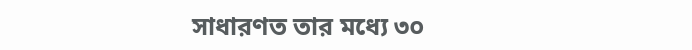সাধারণত তার মধ্যে ৩০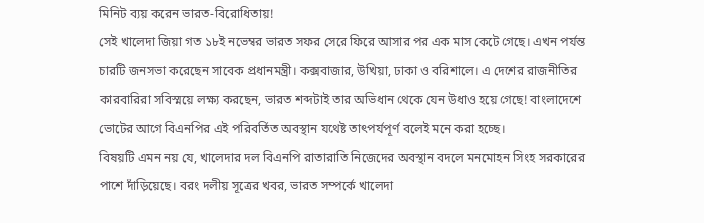মিনিট ব্যয় করেন ভারত-বিরোধিতায়!
সেই খালেদা জিয়া গত ১৮ই নভেম্বর ভারত সফর সেরে ফিরে আসার পর এক মাস কেটে গেছে। এখন পর্যন্ত চারটি জনসভা করেছেন সাবেক প্রধানমন্ত্রী। কক্সবাজার, উখিয়া, ঢাকা ও বরিশালে। এ দেশের রাজনীতির কারবারিরা সবিস্ময়ে লক্ষ্য করছেন, ভারত শব্দটাই তার অভিধান থেকে যেন উধাও হয়ে গেছে! বাংলাদেশে ভোটের আগে বিএনপির এই পরিবর্তিত অবস্থান যথেষ্ট তাৎপর্যপূর্ণ বলেই মনে করা হচ্ছে।
বিষয়টি এমন নয় যে, খালেদার দল বিএনপি রাতারাতি নিজেদের অবস্থান বদলে মনমোহন সিংহ সরকারের পাশে দাঁড়িয়েছে। বরং দলীয় সূত্রের খবর, ভারত সম্পর্কে খালেদা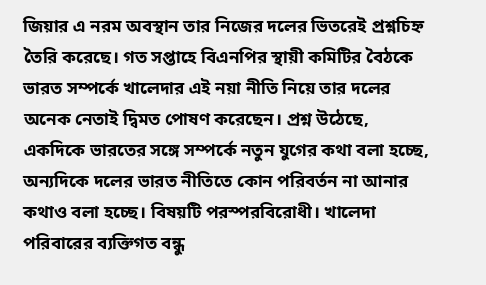জিয়ার এ নরম অবস্থান তার নিজের দলের ভিতরেই প্রশ্নচিহ্ন তৈরি করেছে। গত সপ্তাহে বিএনপির স্থায়ী কমিটির বৈঠকে ভারত সম্পর্কে খালেদার এই নয়া নীতি নিয়ে তার দলের অনেক নেতাই দ্বিমত পোষণ করেছেন। প্রশ্ন উঠেছে, একদিকে ভারতের সঙ্গে সম্পর্কে নতুন যুগের কথা বলা হচ্ছে, অন্যদিকে দলের ভারত নীতিতে কোন পরিবর্তন না আনার কথাও বলা হচ্ছে। বিষয়টি পরস্পরবিরোধী। খালেদা পরিবারের ব্যক্তিগত বন্ধু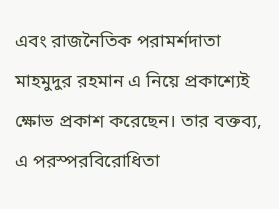এবং রাজনৈতিক পরামর্শদাতা মাহমুদুর রহমান এ নিয়ে প্রকাশ্যেই ক্ষোভ প্রকাশ করেছেন। তার বক্তব্য, এ পরস্পরবিরোধিতা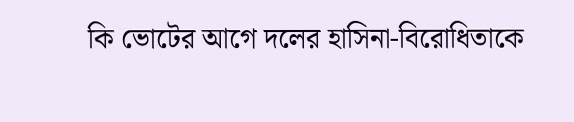কি ভোটের আগে দলের হাসিনা-বিরোধিতাকে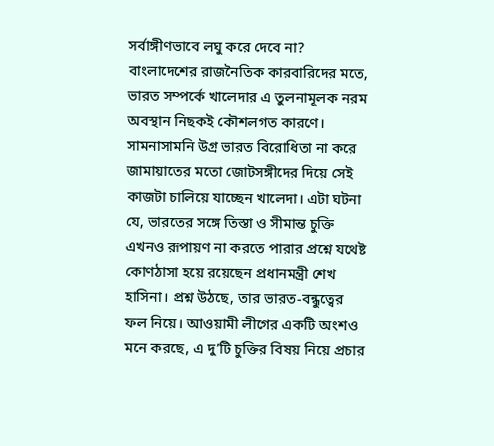সর্বাঙ্গীণভাবে লঘু করে দেবে না?
বাংলাদেশের রাজনৈতিক কারবারিদের মতে, ভারত সম্পর্কে খালেদার এ তুলনামূলক নরম অবস্থান নিছকই কৌশলগত কারণে। সামনাসামনি উগ্র ভারত বিরোধিতা না করে জামায়াতের মতো জোটসঙ্গীদের দিয়ে সেই কাজটা চালিয়ে যাচ্ছেন খালেদা। এটা ঘটনা যে, ভারতের সঙ্গে তিস্তা ও সীমান্ত চুক্তি এখনও রূপায়ণ না করতে পারার প্রশ্নে যথেষ্ট কোণঠাসা হয়ে রয়েছেন প্রধানমন্ত্রী শেখ হাসিনা। প্রশ্ন উঠছে, তার ভারত-বন্ধুত্বের ফল নিয়ে। আওয়ামী লীগের একটি অংশও মনে করছে, এ দু’টি চুক্তির বিষয় নিয়ে প্রচার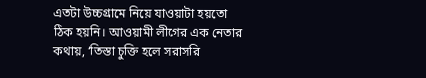এতটা উচ্চগ্রামে নিয়ে যাওয়াটা হয়তো ঠিক হয়নি। আওয়ামী লীগের এক নেতার কথায়, ‘তিস্তা চুক্তি হলে সরাসরি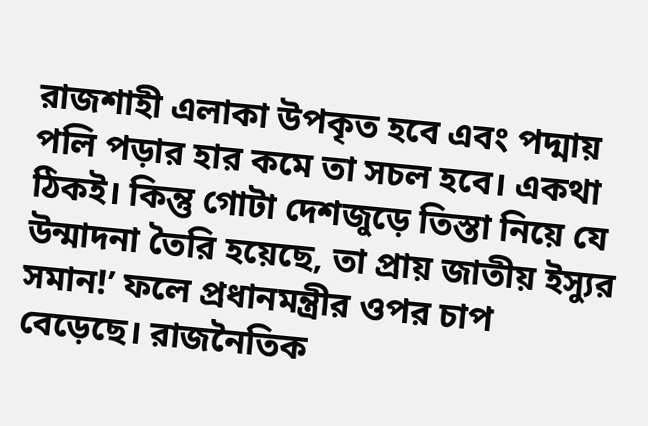রাজশাহী এলাকা উপকৃত হবে এবং পদ্মায় পলি পড়ার হার কমে তা সচল হবে। একথা ঠিকই। কিন্তু গোটা দেশজুড়ে তিস্তা নিয়ে যে উন্মাদনা তৈরি হয়েছে, তা প্রায় জাতীয় ইস্যুর সমান!’ ফলে প্রধানমন্ত্রীর ওপর চাপ বেড়েছে। রাজনৈতিক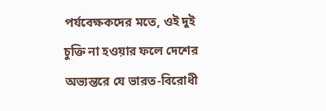পর্যবেক্ষকদের মতে, ওই দুই চুক্তি না হওয়ার ফলে দেশের অভ্যন্তরে যে ভারত-বিরোধী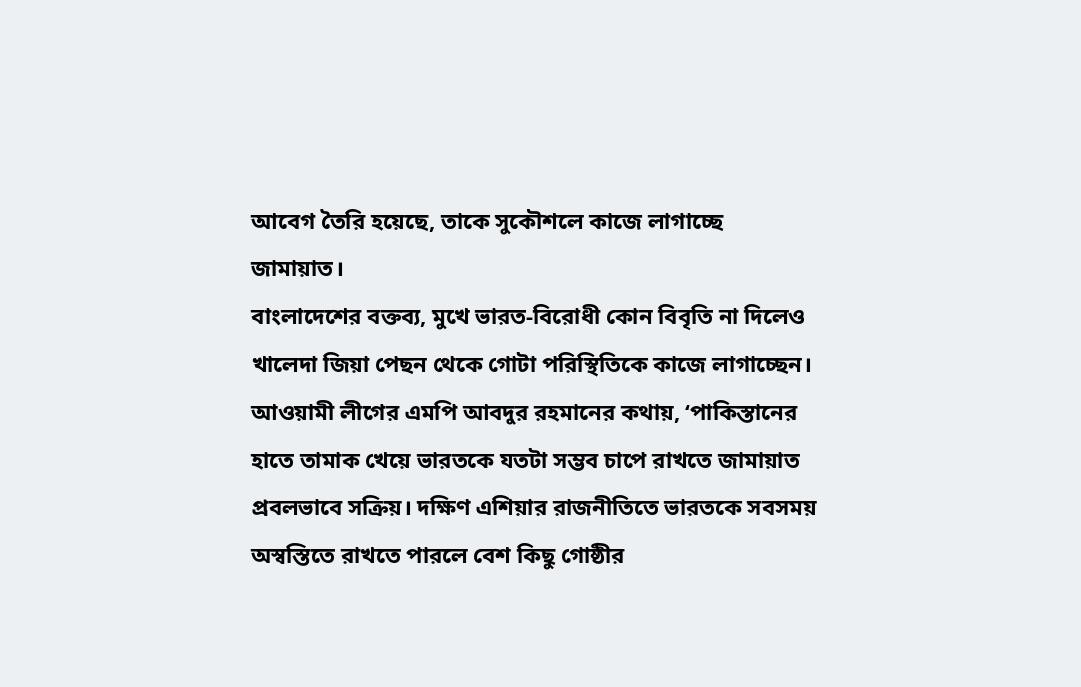আবেগ তৈরি হয়েছে, তাকে সুকৌশলে কাজে লাগাচ্ছে জামায়াত।
বাংলাদেশের বক্তব্য, মুখে ভারত-বিরোধী কোন বিবৃতি না দিলেও খালেদা জিয়া পেছন থেকে গোটা পরিস্থিতিকে কাজে লাগাচ্ছেন। আওয়ামী লীগের এমপি আবদুর রহমানের কথায়, ‘পাকিস্তানের হাতে তামাক খেয়ে ভারতকে যতটা সম্ভব চাপে রাখতে জামায়াত প্রবলভাবে সক্রিয়। দক্ষিণ এশিয়ার রাজনীতিতে ভারতকে সবসময় অস্বস্তিতে রাখতে পারলে বেশ কিছু গোষ্ঠীর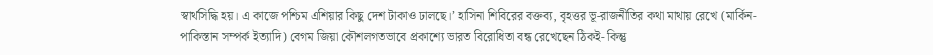স্বার্থসিদ্ধি হয়। এ কাজে পশ্চিম এশিয়ার কিছু দেশ টাকাও ঢালছে।’ হাসিনা শিবিরের বক্তব্য, বৃহত্তর ভূ-রাজনীতির কথা মাথায় রেখে (মার্কিন-পাকিস্তান সম্পর্ক ইত্যাদি) বেগম জিয়া কৌশলগতভাবে প্রকাশ্যে ভারত বিরোধিতা বন্ধ রেখেছেন ঠিকই- কিন্তু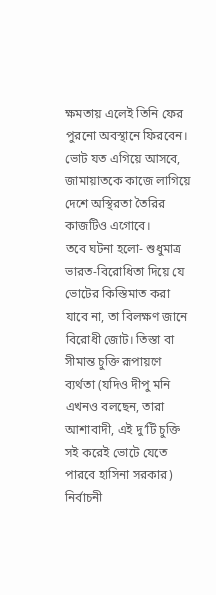ক্ষমতায় এলেই তিনি ফের পুরনো অবস্থানে ফিরবেন। ভোট যত এগিয়ে আসবে, জামায়াতকে কাজে লাগিয়ে দেশে অস্থিরতা তৈরির কাজটিও এগোবে।
তবে ঘটনা হলো- শুধুমাত্র ভারত-বিরোধিতা দিয়ে যে ভোটের কিস্তিমাত করা যাবে না, তা বিলক্ষণ জানে বিরোধী জোট। তিস্তা বা সীমান্ত চুক্তি রূপায়ণে ব্যর্থতা (যদিও দীপু মনি এখনও বলছেন, তারা আশাবাদী, এই দু’টি চুক্তি সই করেই ভোটে যেতে পারবে হাসিনা সরকার) নির্বাচনী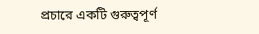প্রচারে একটি গুরুত্বপূর্ণ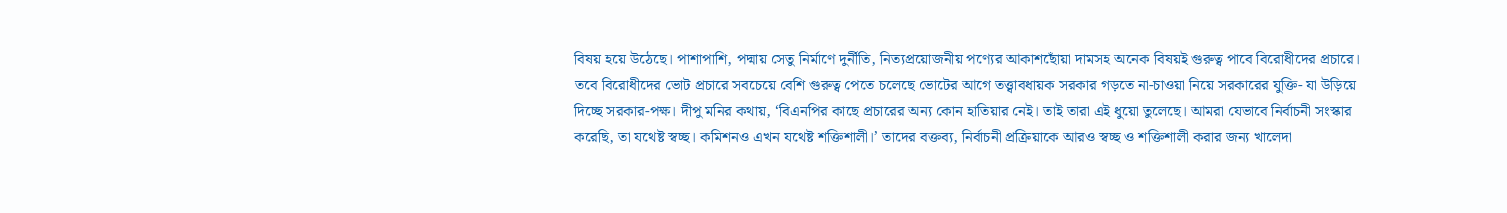বিষয় হয়ে উঠেছে। পাশাপাশি, পদ্মায় সেতু নির্মাণে দুর্নীতি, নিত্যপ্রয়োজনীয় পণ্যের আকাশছোঁয়া দামসহ অনেক বিষয়ই গুরুত্ব পাবে বিরোধীদের প্রচারে।
তবে বিরোধীদের ভোট প্রচারে সবচেয়ে বেশি গুরুত্ব পেতে চলেছে ভোটের আগে তত্ত্বাবধায়ক সরকার গড়তে না-চাওয়া নিয়ে সরকারের যুক্তি- যা উড়িয়ে দিচ্ছে সরকার-পক্ষ। দীপু মনির কথায়, ‘বিএনপির কাছে প্রচারের অন্য কোন হাতিয়ার নেই। তাই তারা এই ধুয়ো তুলেছে। আমরা যেভাবে নির্বাচনী সংস্কার করেছি, তা যথেষ্ট স্বচ্ছ। কমিশনও এখন যথেষ্ট শক্তিশালী।’ তাদের বক্তব্য, নির্বাচনী প্রক্রিয়াকে আরও স্বচ্ছ ও শক্তিশালী করার জন্য খালেদা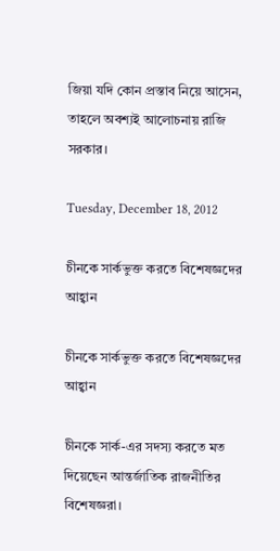জিয়া যদি কোন প্রস্তাব নিয়ে আসেন, তাহলে অবশ্যই আলোচনায় রাজি সরকার।

Tuesday, December 18, 2012

চীনকে সার্কভুক্ত করতে বিশেষজ্ঞদের আহ্বান

চীনকে সার্কভুক্ত করতে বিশেষজ্ঞদের আহ্বান

চীনকে সার্ক-এর সদস্য করতে মত দিয়েছেন আন্তর্জাতিক রাজনীতির বিশেষজ্ঞরা।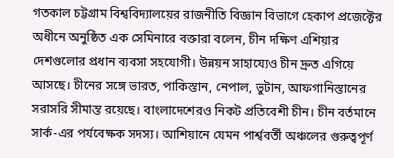গতকাল চট্টগ্রাম বিশ্ববিদ্যালয়ের রাজনীতি বিজ্ঞান বিভাগে হেকাপ প্রজেক্টের অধীনে অনুষ্ঠিত এক সেমিনারে বক্তারা বলেন, চীন দক্ষিণ এশিয়ার দেশগুলোর প্রধান ব্যবসা সহযোগী। উন্নয়ন সাহায্যেও চীন দ্রুত এগিয়ে আসছে। চীনের সঙ্গে ভারত, পাকিস্তান, নেপাল, ভুটান, আফগানিস্তানের সরাসরি সীমান্ত রয়েছে। বাংলাদেশেরও নিকট প্রতিবেশী চীন। চীন বর্তমানে সার্ক-এর পর্যবেক্ষক সদস্য। আশিয়ানে যেমন পার্শ্ববর্তী অঞ্চলের গুরুত্বপূর্ণ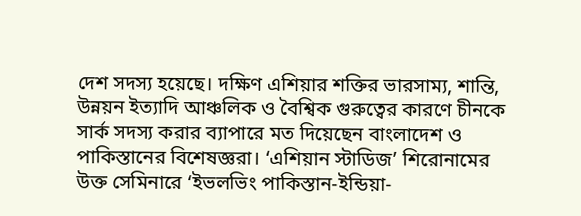দেশ সদস্য হয়েছে। দক্ষিণ এশিয়ার শক্তির ভারসাম্য, শান্তি, উন্নয়ন ইত্যাদি আঞ্চলিক ও বৈশ্বিক গুরুত্বের কারণে চীনকে সার্ক সদস্য করার ব্যাপারে মত দিয়েছেন বাংলাদেশ ও পাকিস্তানের বিশেষজ্ঞরা। ‘এশিয়ান স্টাডিজ’ শিরোনামের উক্ত সেমিনারে ‘ইভলভিং পাকিস্তান-ইন্ডিয়া-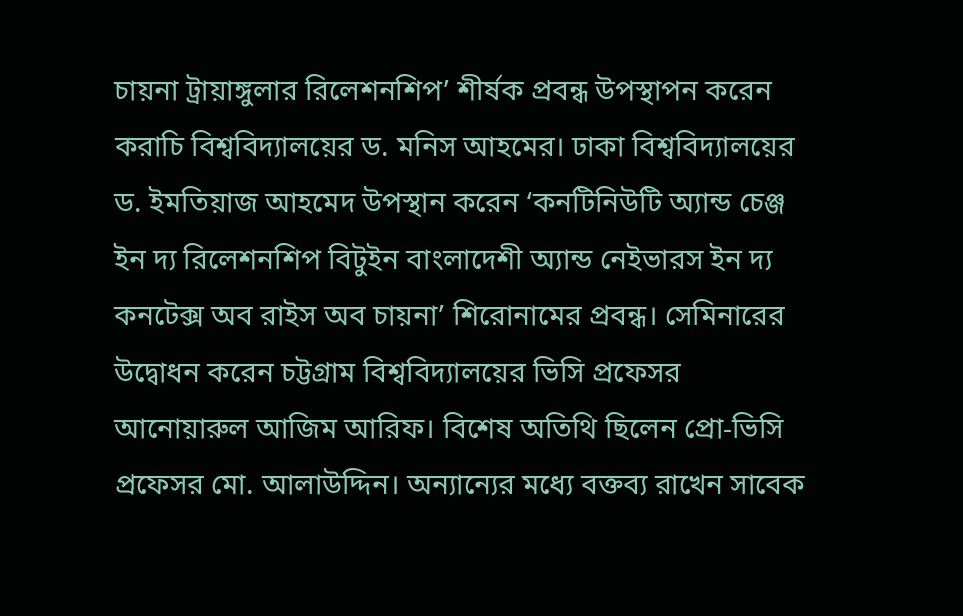চায়না ট্রায়াঙ্গুলার রিলেশনশিপ’ শীর্ষক প্রবন্ধ উপস্থাপন করেন করাচি বিশ্ববিদ্যালয়ের ড. মনিস আহমের। ঢাকা বিশ্ববিদ্যালয়ের ড. ইমতিয়াজ আহমেদ উপস্থান করেন ‘কনটিনিউটি অ্যান্ড চেঞ্জ ইন দ্য রিলেশনশিপ বিটুইন বাংলাদেশী অ্যান্ড নেইভারস ইন দ্য কনটেক্স অব রাইস অব চায়না’ শিরোনামের প্রবন্ধ। সেমিনারের উদ্বোধন করেন চট্টগ্রাম বিশ্ববিদ্যালয়ের ভিসি প্রফেসর আনোয়ারুল আজিম আরিফ। বিশেষ অতিথি ছিলেন প্রো-ভিসি প্রফেসর মো. আলাউদ্দিন। অন্যান্যের মধ্যে বক্তব্য রাখেন সাবেক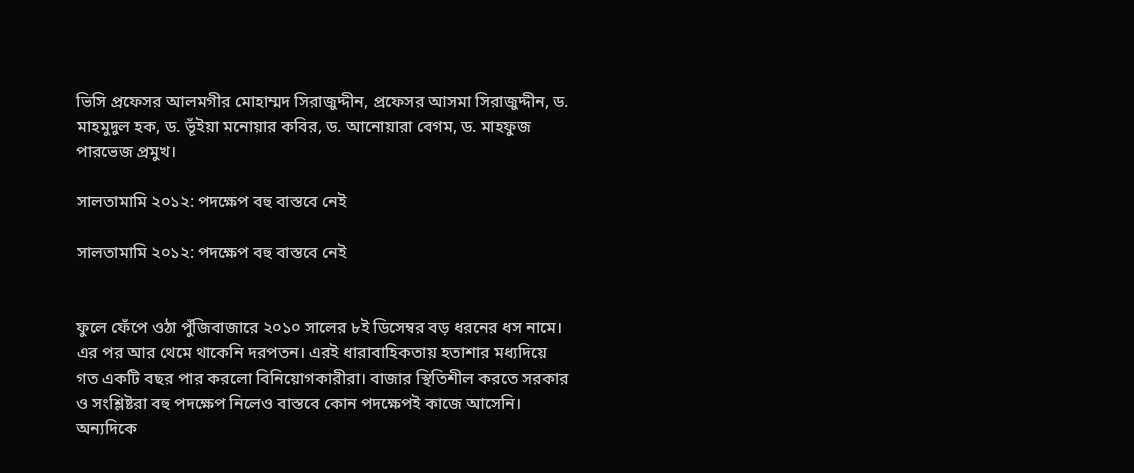ভিসি প্রফেসর আলমগীর মোহাম্মদ সিরাজুদ্দীন, প্রফেসর আসমা সিরাজুদ্দীন, ড. মাহমুদুল হক, ড. ভূঁইয়া মনোয়ার কবির, ড. আনোয়ারা বেগম, ড. মাহফুজ পারভেজ প্রমুখ।

সালতামামি ২০১২: পদক্ষেপ বহু বাস্তবে নেই

সালতামামি ২০১২: পদক্ষেপ বহু বাস্তবে নেই


ফুলে ফেঁপে ওঠা পুঁজিবাজারে ২০১০ সালের ৮ই ডিসেম্বর বড় ধরনের ধস নামে। এর পর আর থেমে থাকেনি দরপতন। এরই ধারাবাহিকতায় হতাশার মধ্যদিয়ে গত একটি বছর পার করলো বিনিয়োগকারীরা। বাজার স্থিতিশীল করতে সরকার ও সংশ্লিষ্টরা বহু পদক্ষেপ নিলেও বাস্তবে কোন পদক্ষেপই কাজে আসেনি। অন্যদিকে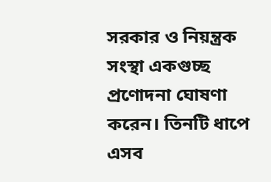সরকার ও নিয়ন্ত্রক সংস্থা একগুচ্ছ প্রণোদনা ঘোষণা করেন। তিনটি ধাপে এসব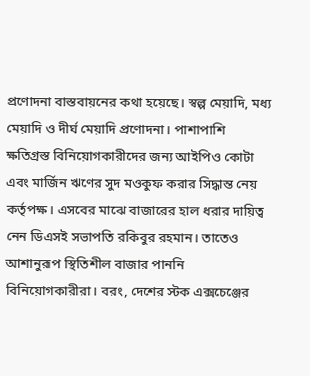প্রণোদনা বাস্তবায়নের কথা হয়েছে। স্বল্প মেয়াদি, মধ্য মেয়াদি ও দীর্ঘ মেয়াদি প্রণোদনা। পাশাপাশি ক্ষতিগ্রস্ত বিনিয়োগকারীদের জন্য আইপিও কোটা এবং মার্জিন ঋণের সুদ মওকুফ করার সিদ্ধান্ত নেয় কর্তৃপক্ষ। এসবের মাঝে বাজারের হাল ধরার দায়িত্ব নেন ডিএসই সভাপতি রকিবুর রহমান। তাতেও আশানুরূপ স্থিতিশীল বাজার পাননি বিনিয়োগকারীরা। বরং, দেশের স্টক এক্সচেঞ্জের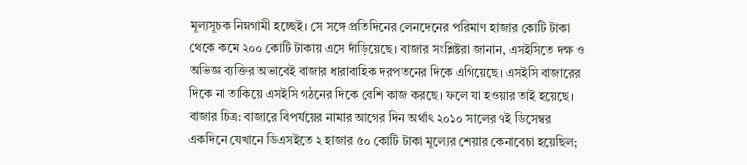মূল্যসূচক নিম্নগামী হচ্ছেই। সে সঙ্গে প্রতিদিনের লেনদেনের পরিমাণ হাজার কোটি টাকা থেকে কমে ২০০ কোটি টাকায় এসে দাঁড়িয়েছে। বাজার সংশ্লিষ্টরা জানান, এসইসিতে দক্ষ ও অভিজ্ঞ ব্যক্তির অভাবেই বাজার ধারাবাহিক দরপতনের দিকে এগিয়েছে। এসইসি বাজারের দিকে না তাকিয়ে এসইসি গঠনের দিকে বেশি কাজ করছে। ফলে যা হওয়ার তাই হয়েছে।
বাজার চিত্র: বাজারে বিপর্যয়ের নামার আগের দিন অর্থাৎ ২০১০ সালের ৭ই ডিসেম্বর একদিনে যেখানে ডিএসইতে ২ হাজার ৫০ কোটি টাকা মূল্যের শেয়ার কেনাবেচা হয়েছিল;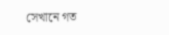সেখানে গত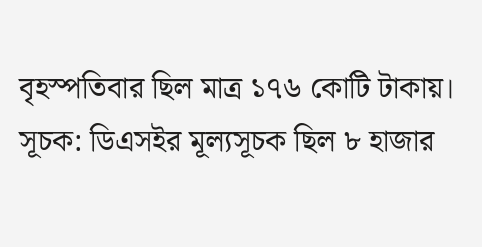বৃহস্পতিবার ছিল মাত্র ১৭৬ কোটি টাকায়।
সূচক: ডিএসইর মূল্যসূচক ছিল ৮ হাজার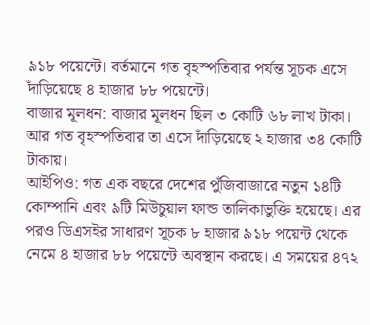৯১৮ পয়েন্টে। বর্তমানে গত বৃহস্পতিবার পর্যন্ত সূচক এসে দাঁড়িয়েছে ৪ হাজার ৮৮ পয়েন্টে।
বাজার মূলধন: বাজার মূলধন ছিল ৩ কোটি ৬৮ লাখ টাকা। আর গত বৃহস্পতিবার তা এসে দাঁড়িয়েছে ২ হাজার ৩৪ কোটি টাকায়।
আইপিও: গত এক বছরে দেশের পুঁজিবাজারে নতুন ১৪টি কোম্পানি এবং ৯টি মিউচুয়াল ফান্ড তালিকাভুক্তি হয়েছে। এর পরও ডিএসইর সাধারণ সূচক ৮ হাজার ৯১৮ পয়েন্ট থেকে নেমে ৪ হাজার ৮৮ পয়েন্টে অবস্থান করছে। এ সময়ের ৪৭২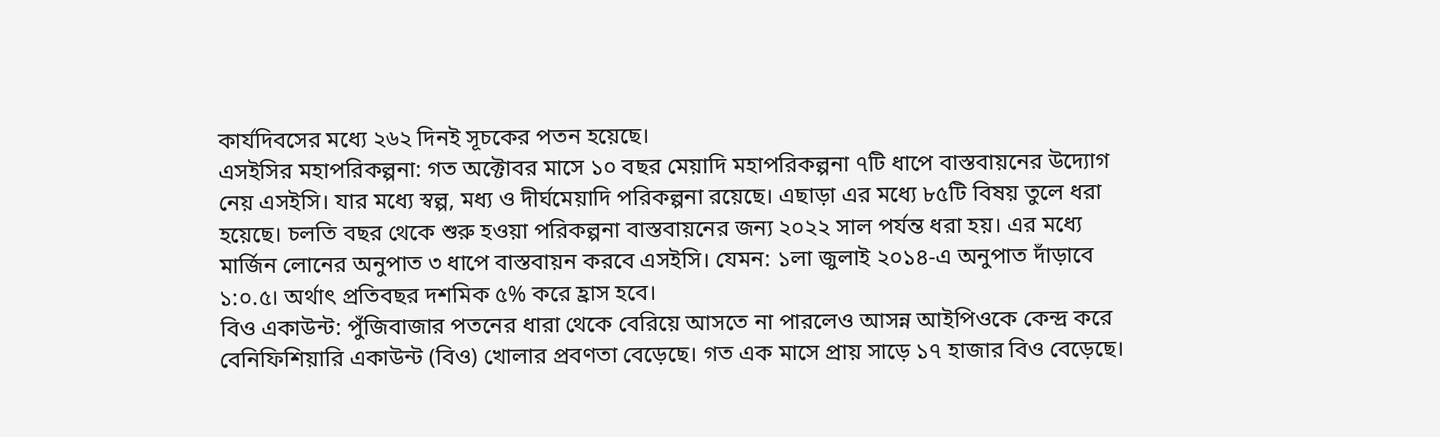কার্যদিবসের মধ্যে ২৬২ দিনই সূচকের পতন হয়েছে।
এসইসির মহাপরিকল্পনা: গত অক্টোবর মাসে ১০ বছর মেয়াদি মহাপরিকল্পনা ৭টি ধাপে বাস্তবায়নের উদ্যোগ নেয় এসইসি। যার মধ্যে স্বল্প, মধ্য ও দীর্ঘমেয়াদি পরিকল্পনা রয়েছে। এছাড়া এর মধ্যে ৮৫টি বিষয় তুলে ধরা হয়েছে। চলতি বছর থেকে শুরু হওয়া পরিকল্পনা বাস্তবায়নের জন্য ২০২২ সাল পর্যন্ত ধরা হয়। এর মধ্যে মার্জিন লোনের অনুপাত ৩ ধাপে বাস্তবায়ন করবে এসইসি। যেমন: ১লা জুলাই ২০১৪-এ অনুপাত দাঁড়াবে ১:০.৫। অর্থাৎ প্রতিবছর দশমিক ৫% করে হ্রাস হবে।
বিও একাউন্ট: পুঁজিবাজার পতনের ধারা থেকে বেরিয়ে আসতে না পারলেও আসন্ন আইপিওকে কেন্দ্র করে বেনিফিশিয়ারি একাউন্ট (বিও) খোলার প্রবণতা বেড়েছে। গত এক মাসে প্রায় সাড়ে ১৭ হাজার বিও বেড়েছে।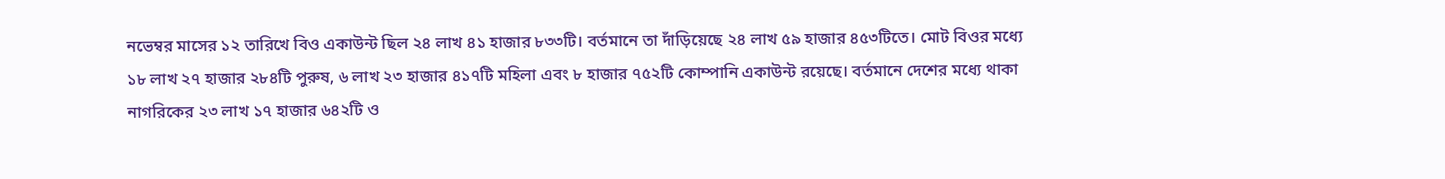নভেম্বর মাসের ১২ তারিখে বিও একাউন্ট ছিল ২৪ লাখ ৪১ হাজার ৮৩৩টি। বর্তমানে তা দাঁড়িয়েছে ২৪ লাখ ৫৯ হাজার ৪৫৩টিতে। মোট বিওর মধ্যে ১৮ লাখ ২৭ হাজার ২৮৪টি পুরুষ, ৬ লাখ ২৩ হাজার ৪১৭টি মহিলা এবং ৮ হাজার ৭৫২টি কোম্পানি একাউন্ট রয়েছে। বর্তমানে দেশের মধ্যে থাকা নাগরিকের ২৩ লাখ ১৭ হাজার ৬৪২টি ও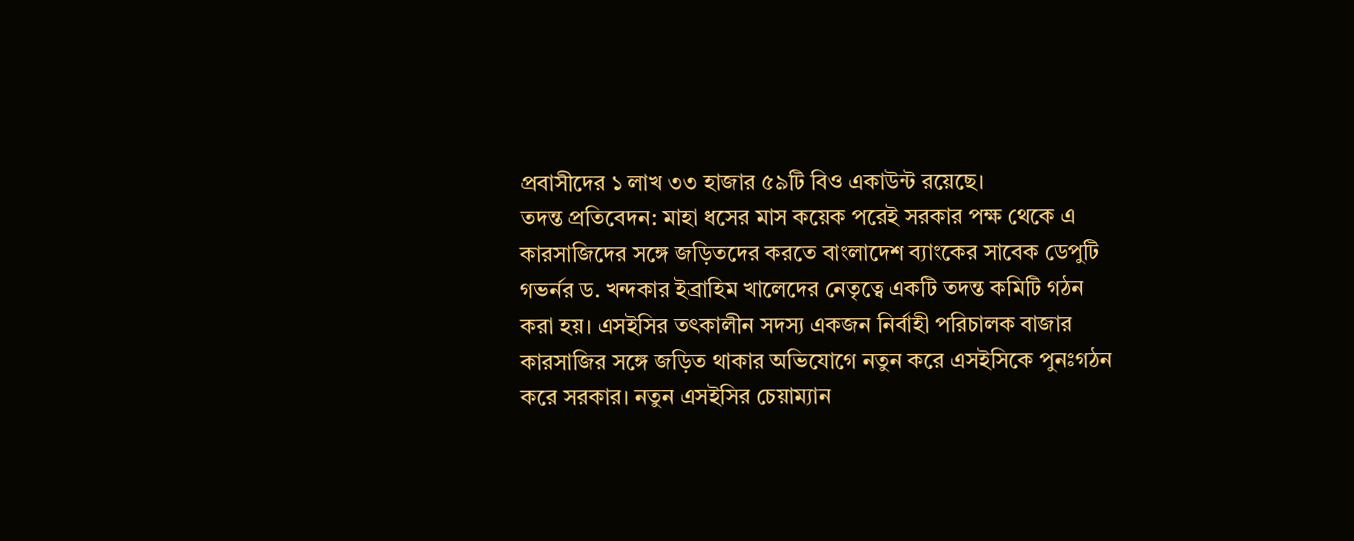প্রবাসীদের ১ লাখ ৩৩ হাজার ৫৯টি বিও একাউন্ট রয়েছে।
তদন্ত প্রতিবেদন: মাহা ধসের মাস কয়েক পরেই সরকার পক্ষ থেকে এ কারসাজিদের সঙ্গে জড়িতদের করতে বাংলাদেশ ব্যাংকের সাবেক ডেপুটি গভর্নর ড. খন্দকার ইব্রাহিম খালেদের নেতৃত্বে একটি তদন্ত কমিটি গঠন করা হয়। এসইসির তৎকালীন সদস্য একজন নির্বাহী পরিচালক বাজার কারসাজির সঙ্গে জড়িত থাকার অভিযোগে নতুন করে এসইসিকে পুনঃগঠন করে সরকার। নতুন এসইসির চেয়াম্যান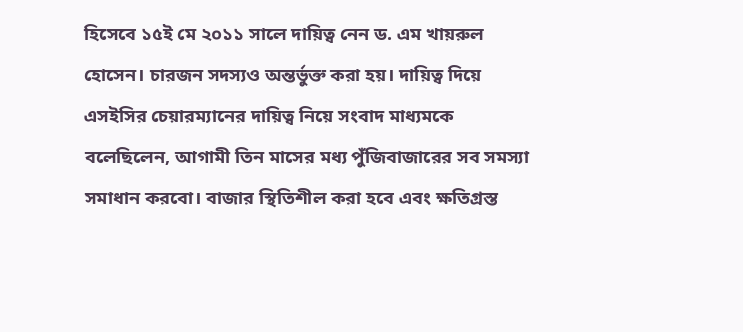হিসেবে ১৫ই মে ২০১১ সালে দায়িত্ব নেন ড. এম খায়রুল হোসেন। চারজন সদস্যও অন্তর্ভুক্ত করা হয়। দায়িত্ব দিয়ে এসইসির চেয়ারম্যানের দায়িত্ব নিয়ে সংবাদ মাধ্যমকে বলেছিলেন, আগামী তিন মাসের মধ্য পুঁজিবাজারের সব সমস্যা সমাধান করবো। বাজার স্থিতিশীল করা হবে এবং ক্ষতিগ্রস্ত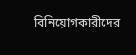বিনিয়োগকারীদের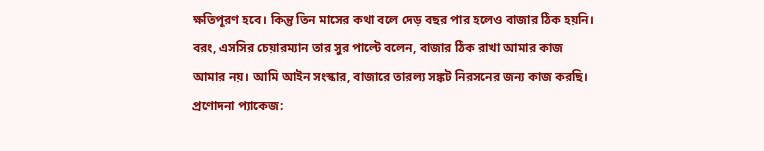ক্ষতিপূরণ হবে। কিন্তু তিন মাসের কথা বলে দেড় বছর পার হলেও বাজার ঠিক হয়নি। বরং, এসসির চেয়ারম্যান তার সুর পাল্টে বলেন, বাজার ঠিক রাখা আমার কাজ আমার নয়। আমি আইন সংস্কার, বাজারে তারল্য সঙ্কট নিরসনের জন্য কাজ করছি।
প্রণোদনা প্যাকেজ: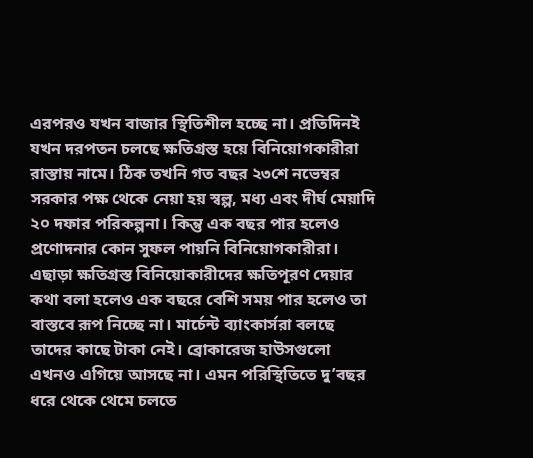এরপরও যখন বাজার স্থিতিশীল হচ্ছে না। প্রতিদিনই যখন দরপতন চলছে ক্ষতিগ্রস্ত হয়ে বিনিয়োগকারীরা রাস্তায় নামে। ঠিক তখনি গত বছর ২৩শে নভেম্বর সরকার পক্ষ থেকে নেয়া হয় স্বল্প, মধ্য এবং দীর্ঘ মেয়াদি ২০ দফার পরিকল্পনা। কিন্তু এক বছর পার হলেও প্রণোদনার কোন সুফল পায়নি বিনিয়োগকারীরা। এছাড়া ক্ষতিগ্রস্ত বিনিয়োকারীদের ক্ষতিপূরণ দেয়ার কথা বলা হলেও এক বছরে বেশি সময় পার হলেও তা বাস্তবে রূপ নিচ্ছে না। মার্চেন্ট ব্যাংকার্সরা বলছে তাদের কাছে টাকা নেই। ব্রোকারেজ হাউসগুলো এখনও এগিয়ে আসছে না। এমন পরিস্থিতিতে দু’বছর ধরে থেকে থেমে চলতে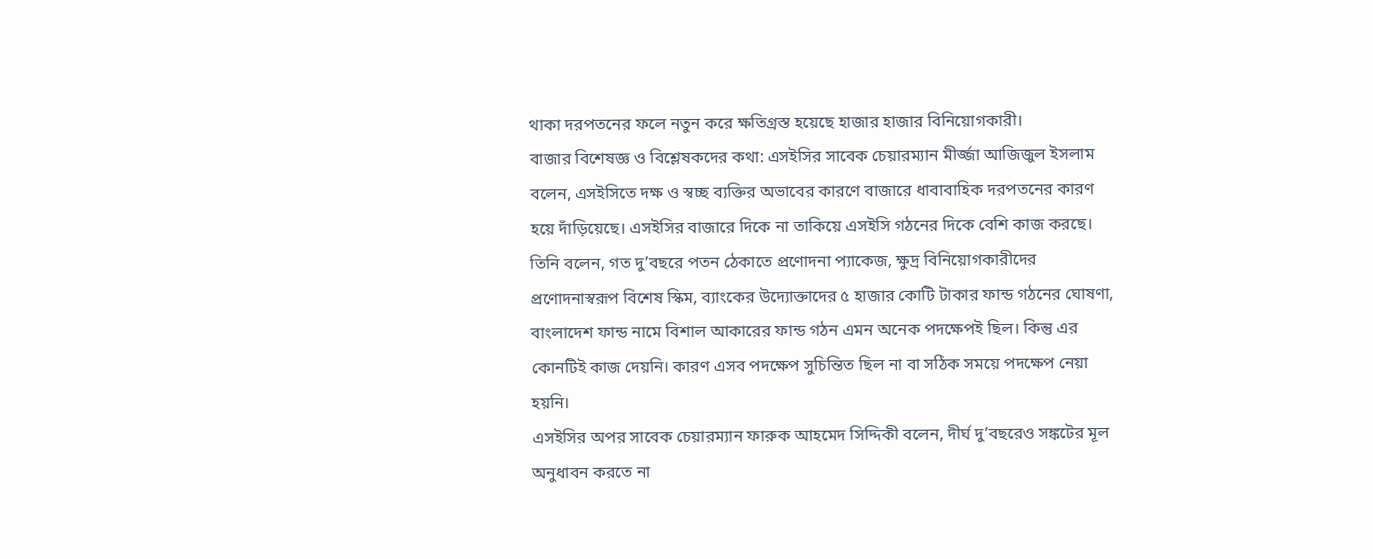থাকা দরপতনের ফলে নতুন করে ক্ষতিগ্রস্ত হয়েছে হাজার হাজার বিনিয়োগকারী।
বাজার বিশেষজ্ঞ ও বিশ্লেষকদের কথা: এসইসির সাবেক চেয়ারম্যান মীর্জ্জা আজিজুল ইসলাম বলেন, এসইসিতে দক্ষ ও স্বচ্ছ ব্যক্তির অভাবের কারণে বাজারে ধাবাবাহিক দরপতনের কারণ হয়ে দাঁড়িয়েছে। এসইসির বাজারে দিকে না তাকিয়ে এসইসি গঠনের দিকে বেশি কাজ করছে। তিনি বলেন, গত দু’বছরে পতন ঠেকাতে প্রণোদনা প্যাকেজ, ক্ষুদ্র বিনিয়োগকারীদের প্রণোদনাস্বরূপ বিশেষ স্কিম, ব্যাংকের উদ্যোক্তাদের ৫ হাজার কোটি টাকার ফান্ড গঠনের ঘোষণা, বাংলাদেশ ফান্ড নামে বিশাল আকারের ফান্ড গঠন এমন অনেক পদক্ষেপই ছিল। কিন্তু এর কোনটিই কাজ দেয়নি। কারণ এসব পদক্ষেপ সুচিন্তিত ছিল না বা সঠিক সময়ে পদক্ষেপ নেয়া হয়নি।
এসইসির অপর সাবেক চেয়ারম্যান ফারুক আহমেদ সিদ্দিকী বলেন, দীর্ঘ দু’বছরেও সঙ্কটের মূল অনুধাবন করতে না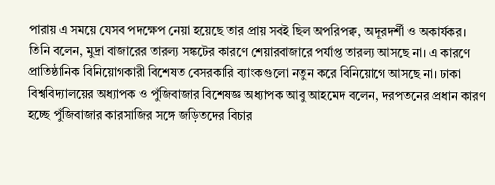পারায় এ সময়ে যেসব পদক্ষেপ নেয়া হয়েছে তার প্রায় সবই ছিল অপরিপক্ব, অদূরদর্শী ও অকার্যকর। তিনি বলেন, মুদ্রা বাজারের তারল্য সঙ্কটের কারণে শেয়ারবাজারে পর্যাপ্ত তারল্য আসছে না। এ কারণে প্রাতিষ্ঠানিক বিনিয়োগকারী বিশেষত বেসরকারি ব্যাংকগুলো নতুন করে বিনিয়োগে আসছে না। ঢাকা বিশ্ববিদ্যালয়ের অধ্যাপক ও পুঁজিবাজার বিশেষজ্ঞ অধ্যাপক আবু আহমেদ বলেন, দরপতনের প্রধান কারণ হচ্ছে পুঁজিবাজার কারসাজির সঙ্গে জড়িতদের বিচার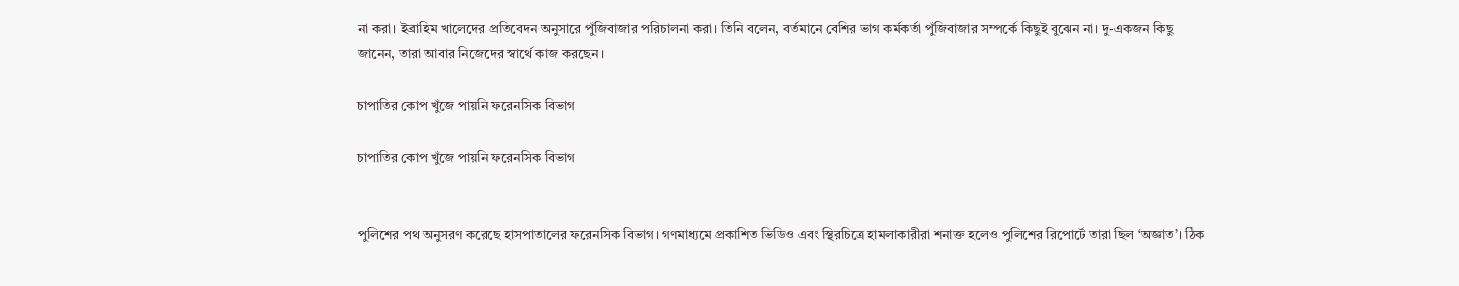না করা। ইব্রাহিম খালেদের প্রতিবেদন অনুসারে পুঁজিবাজার পরিচালনা করা। তিনি বলেন, বর্তমানে বেশির ভাগ কর্মকর্তা পুঁজিবাজার সম্পর্কে কিছুই বুঝেন না। দু-একজন কিছু জানেন, তারা আবার নিজেদের স্বার্থে কাজ করছেন।

চাপাতির কোপ খুঁজে পায়নি ফরেনসিক বিভাগ

চাপাতির কোপ খুঁজে পায়নি ফরেনসিক বিভাগ


পুলিশের পথ অনুসরণ করেছে হাসপাতালের ফরেনসিক বিভাগ। গণমাধ্যমে প্রকাশিত ভিডিও এবং স্থিরচিত্রে হামলাকারীরা শনাক্ত হলেও পুলিশের রিপোর্টে তারা ছিল ‘অজ্ঞাত’। ঠিক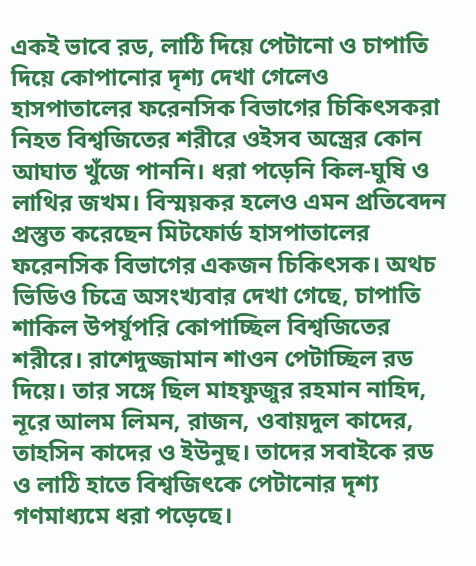একই ভাবে রড, লাঠি দিয়ে পেটানো ও চাপাতি দিয়ে কোপানোর দৃশ্য দেখা গেলেও হাসপাতালের ফরেনসিক বিভাগের চিকিৎসকরা নিহত বিশ্বজিতের শরীরে ওইসব অস্ত্রের কোন আঘাত খুঁজে পাননি। ধরা পড়েনি কিল-ঘুষি ও লাথির জখম। বিস্ময়কর হলেও এমন প্রতিবেদন প্রস্তুত করেছেন মিটফোর্ড হাসপাতালের ফরেনসিক বিভাগের একজন চিকিৎসক। অথচ ভিডিও চিত্রে অসংখ্যবার দেখা গেছে, চাপাতি শাকিল উপর্যুপরি কোপাচ্ছিল বিশ্বজিতের শরীরে। রাশেদুজ্জামান শাওন পেটাচ্ছিল রড দিয়ে। তার সঙ্গে ছিল মাহফুজুর রহমান নাহিদ, নূরে আলম লিমন, রাজন, ওবায়দুল কাদের, তাহসিন কাদের ও ইউনুছ। তাদের সবাইকে রড ও লাঠি হাতে বিশ্বজিৎকে পেটানোর দৃশ্য গণমাধ্যমে ধরা পড়েছে।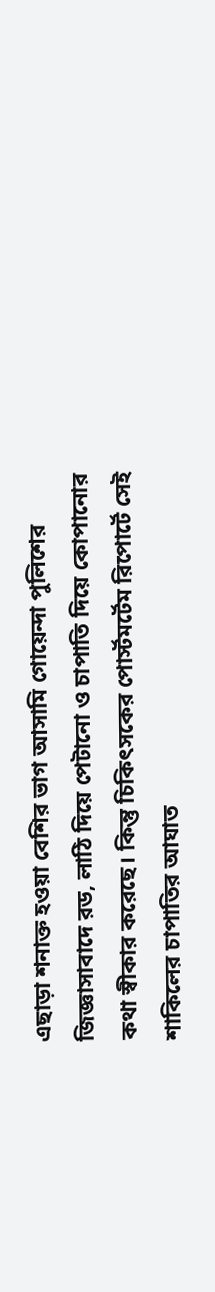এছাড়া শনাক্ত হওয়া বেশির ভাগ আসামি গোয়েন্দা পুলিশের জিজ্ঞাসাবাদে রড, লাঠি দিয়ে পেটানো ও চাপাতি দিয়ে কোপানোর কথা স্বীকার করেছে। কিন্তু চিকিৎসকের পোর্স্টমর্টেম রিপোর্টে সেই শাকিলের চাপাতির আঘাত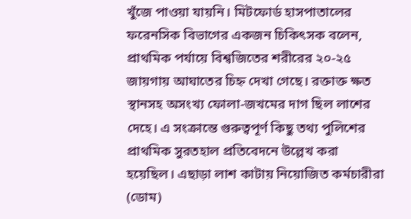খুঁজে পাওয়া যায়নি। মিটফোর্ড হাসপাতালের ফরেনসিক বিভাগের একজন চিকিৎসক বলেন, প্রাথমিক পর্যায়ে বিশ্বজিতের শরীরের ২০-২৫ জায়গায় আঘাতের চিহ্ন দেখা গেছে। রক্তাক্ত ক্ষত স্থানসহ অসংখ্য ফোলা-জখমের দাগ ছিল লাশের দেহে। এ সংক্রান্তে গুরুত্বপূর্ণ কিছু তথ্য পুলিশের প্রাথমিক সুরতহাল প্রতিবেদনে উল্লেখ করা হয়েছিল। এছাড়া লাশ কাটায় নিয়োজিত কর্মচারীরা (ডোম)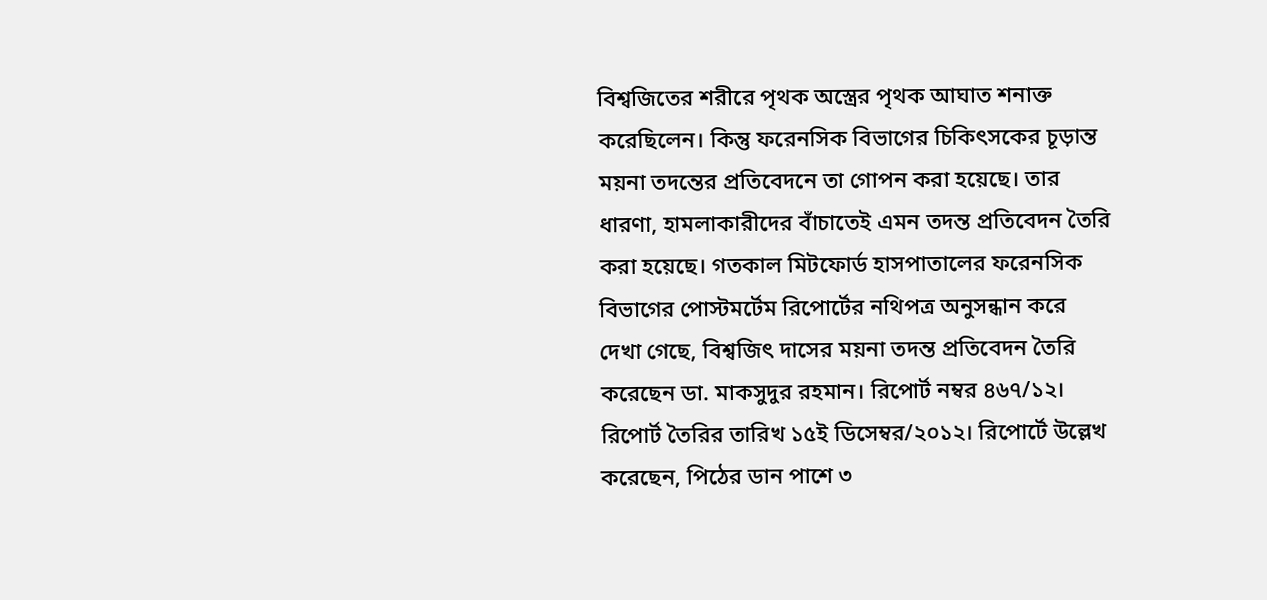বিশ্বজিতের শরীরে পৃথক অস্ত্রের পৃথক আঘাত শনাক্ত করেছিলেন। কিন্তু ফরেনসিক বিভাগের চিকিৎসকের চূড়ান্ত ময়না তদন্তের প্রতিবেদনে তা গোপন করা হয়েছে। তার ধারণা, হামলাকারীদের বাঁচাতেই এমন তদন্ত প্রতিবেদন তৈরি করা হয়েছে। গতকাল মিটফোর্ড হাসপাতালের ফরেনসিক বিভাগের পোস্টমর্টেম রিপোর্টের নথিপত্র অনুসন্ধান করে দেখা গেছে, বিশ্বজিৎ দাসের ময়না তদন্ত প্রতিবেদন তৈরি করেছেন ডা. মাকসুদুর রহমান। রিপোর্ট নম্বর ৪৬৭/১২। রিপোর্ট তৈরির তারিখ ১৫ই ডিসেম্বর/২০১২। রিপোর্টে উল্লেখ করেছেন, পিঠের ডান পাশে ৩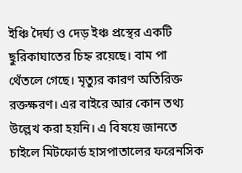ইঞ্চি দৈর্ঘ্য ও দেড় ইঞ্চ প্রস্থের একটি ছুরিকাঘাতের চিহ্ন রয়েছে। বাম পা থেঁতলে গেছে। মৃত্যুর কারণ অতিরিক্ত রক্তক্ষরণ। এর বাইরে আর কোন তথ্য উল্লেখ করা হয়নি। এ বিষয়ে জানতে চাইলে মিটফোর্ড হাসপাতালের ফরেনসিক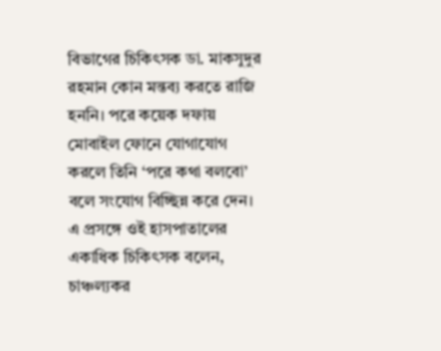বিভাগের চিকিৎসক ডা. মাকসুদুর রহমান কোন মন্তব্য করতে রাজি হননি। পরে কয়েক দফায় মোবাইল ফোনে যোগাযোগ করলে তিনি ‘পরে কথা বলবো’ বলে সংযোগ বিচ্ছিন্ন করে দেন। এ প্রসঙ্গে ওই হাসপাতালের একাধিক চিকিৎসক বলেন, চাঞ্চল্যকর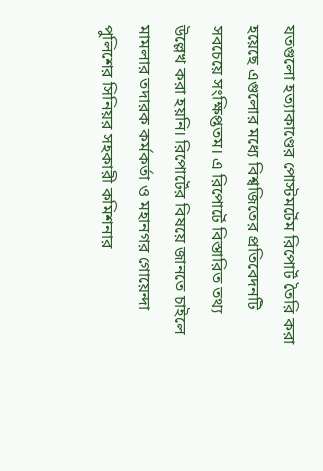যতগুলো হত্যাকাণ্ডের পোস্টমর্টেম রিপোর্ট তৈরি করা হয়েছে এগুলোর মধ্যে বিশ্বজিতের প্রতিবেদনটি সবচেয়ে সংক্ষিপ্ততম। এ রিপোর্টে বিস্তারিত তথ্য উল্লেখ করা হয়নি। রিপোর্টের বিষয়ে জানতে চাইলে মামলার তদারক কর্মকর্তা ও মহানগর গোয়েন্দা পুলিশের সিনিয়র সহকারী কমিশনার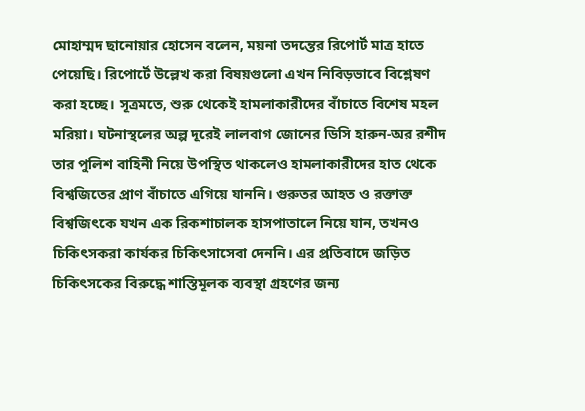মোহাম্মদ ছানোয়ার হোসেন বলেন, ময়না তদন্তের রিপোর্ট মাত্র হাতে পেয়েছি। রিপোর্টে উল্লেখ করা বিষয়গুলো এখন নিবিড়ভাবে বিশ্লেষণ করা হচ্ছে। সূত্রমতে, শুরু থেকেই হামলাকারীদের বাঁচাতে বিশেষ মহল মরিয়া। ঘটনাস্থলের অল্প দূরেই লালবাগ জোনের ডিসি হারুন-অর রশীদ তার পুলিশ বাহিনী নিয়ে উপস্থিত থাকলেও হামলাকারীদের হাত থেকে বিশ্বজিতের প্রাণ বাঁচাতে এগিয়ে যাননি। গুরুতর আহত ও রক্তাক্ত বিশ্বজিৎকে যখন এক রিকশাচালক হাসপাতালে নিয়ে যান, তখনও চিকিৎসকরা কার্যকর চিকিৎসাসেবা দেননি। এর প্রতিবাদে জড়িত চিকিৎসকের বিরুদ্ধে শাস্তিমূলক ব্যবস্থা গ্রহণের জন্য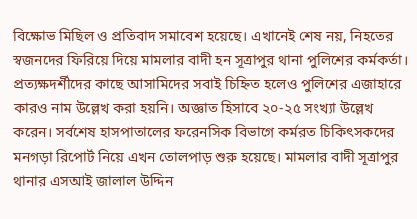বিক্ষোভ মিছিল ও প্রতিবাদ সমাবেশ হয়েছে। এখানেই শেষ নয়, নিহতের স্বজনদের ফিরিয়ে দিয়ে মামলার বাদী হন সূত্রাপুর থানা পুলিশের কর্মকর্তা। প্রত্যক্ষদর্শীদের কাছে আসামিদের সবাই চিহ্নিত হলেও পুলিশের এজাহারে কারও নাম উল্লেখ করা হয়নি। অজ্ঞাত হিসাবে ২০-২৫ সংখ্যা উল্লেখ করেন। সর্বশেষ হাসপাতালের ফরেনসিক বিভাগে কর্মরত চিকিৎসকদের মনগড়া রিপোর্ট নিয়ে এখন তোলপাড় শুরু হয়েছে। মামলার বাদী সূত্রাপুর থানার এসআই জালাল উদ্দিন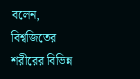বলেন, বিশ্বজিতের শরীরের বিভিন্ন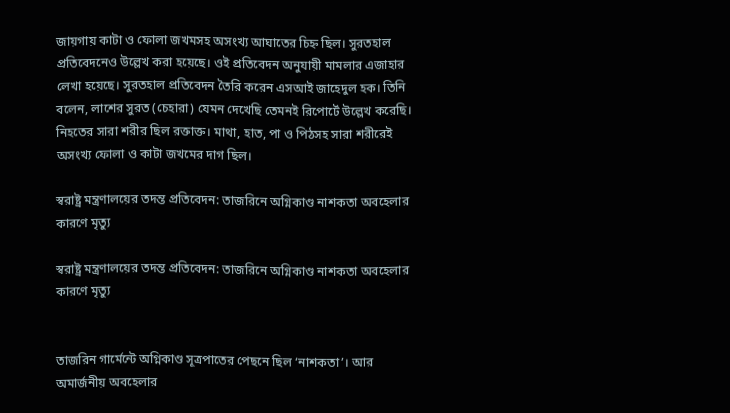জায়গায় কাটা ও ফোলা জখমসহ অসংখ্য আঘাতের চিহ্ন ছিল। সুরতহাল প্রতিবেদনেও উল্লেখ করা হয়েছে। ওই প্রতিবেদন অনুযায়ী মামলার এজাহার লেখা হয়েছে। সুরতহাল প্রতিবেদন তৈরি করেন এসআই জাহেদুল হক। তিনি বলেন, লাশের সুরত (চেহারা) যেমন দেখেছি তেমনই রিপোর্টে উল্লেখ করেছি। নিহতের সারা শরীর ছিল রক্তাক্ত। মাথা, হাত, পা ও পিঠসহ সারা শরীরেই অসংখ্য ফোলা ও কাটা জখমের দাগ ছিল।

স্বরাষ্ট্র মন্ত্রণালয়ের তদন্ত প্রতিবেদন: তাজরিনে অগ্নিকাণ্ড নাশকতা অবহেলার কারণে মৃত্যু

স্বরাষ্ট্র মন্ত্রণালয়ের তদন্ত প্রতিবেদন: তাজরিনে অগ্নিকাণ্ড নাশকতা অবহেলার কারণে মৃত্যু


তাজরিন গার্মেন্টে অগ্নিকাণ্ড সূত্রপাতের পেছনে ছিল ‘নাশকতা’। আর অমার্জনীয় অবহেলার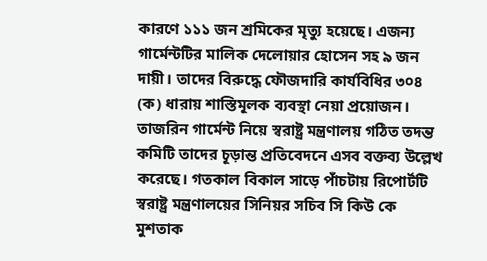কারণে ১১১ জন শ্রমিকের মৃত্যু হয়েছে। এজন্য গার্মেন্টটির মালিক দেলোয়ার হোসেন সহ ৯ জন দায়ী। তাদের বিরুদ্ধে ফৌজদারি কার্যবিধির ৩০৪ (ক) ধারায় শাস্তিমূলক ব্যবস্থা নেয়া প্রয়োজন। তাজরিন গার্মেন্ট নিয়ে স্বরাষ্ট্র মন্ত্রণালয় গঠিত তদন্ত কমিটি তাদের চূড়ান্ত প্রতিবেদনে এসব বক্তব্য উল্লেখ করেছে। গতকাল বিকাল সাড়ে পাঁচটায় রিপোর্টটি স্বরাষ্ট্র মন্ত্রণালয়ের সিনিয়র সচিব সি কিউ কে মুশতাক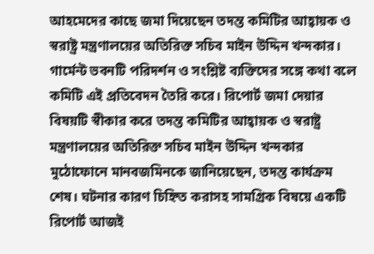আহমেদের কাছে জমা দিয়েছেন তদন্ত কমিটির আহ্বায়ক ও স্বরাষ্ট্র মন্ত্রণালয়ের অতিরিক্ত সচিব মাইন উদ্দিন খন্দকার। গার্মেন্ট ভবনটি পরিদর্শন ও সংশ্লিষ্ট ব্যক্তিদের সঙ্গে কথা বলে কমিটি এই প্রতিবেদন তৈরি করে। রিপোর্ট জমা দেয়ার বিষয়টি স্বীকার করে তদন্ত কমিটির আহ্বায়ক ও স্বরাষ্ট্র মন্ত্রণালয়ের অতিরিক্ত সচিব মাইন উদ্দিন খন্দকার মুঠোফোনে মানবজমিনকে জানিয়েছেন, তদন্ত কার্যক্রম শেষ। ঘটনার কারণ চিহ্নিত করাসহ সামগ্রিক বিষয়ে একটি রিপোর্ট আজই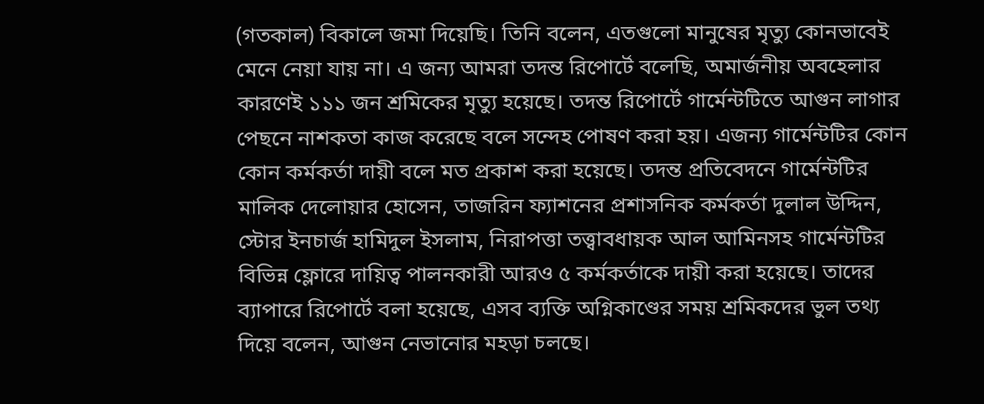(গতকাল) বিকালে জমা দিয়েছি। তিনি বলেন, এতগুলো মানুষের মৃত্যু কোনভাবেই মেনে নেয়া যায় না। এ জন্য আমরা তদন্ত রিপোর্টে বলেছি, অমার্জনীয় অবহেলার কারণেই ১১১ জন শ্রমিকের মৃত্যু হয়েছে। তদন্ত রিপোর্টে গার্মেন্টটিতে আগুন লাগার পেছনে নাশকতা কাজ করেছে বলে সন্দেহ পোষণ করা হয়। এজন্য গার্মেন্টটির কোন কোন কর্মকর্তা দায়ী বলে মত প্রকাশ করা হয়েছে। তদন্ত প্রতিবেদনে গার্মেন্টটির মালিক দেলোয়ার হোসেন, তাজরিন ফ্যাশনের প্রশাসনিক কর্মকর্তা দুলাল উদ্দিন, স্টোর ইনচার্জ হামিদুল ইসলাম, নিরাপত্তা তত্ত্বাবধায়ক আল আমিনসহ গার্মেন্টটির বিভিন্ন ফ্লোরে দায়িত্ব পালনকারী আরও ৫ কর্মকর্তাকে দায়ী করা হয়েছে। তাদের ব্যাপারে রিপোর্টে বলা হয়েছে, এসব ব্যক্তি অগ্নিকাণ্ডের সময় শ্রমিকদের ভুল তথ্য দিয়ে বলেন, আগুন নেভানোর মহড়া চলছে।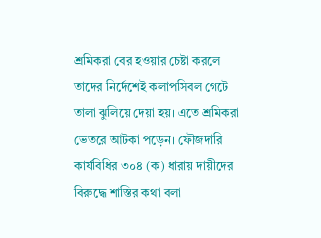শ্রমিকরা বের হওয়ার চেষ্টা করলে তাদের নির্দেশেই কলাপসিবল গেটে তালা ঝুলিয়ে দেয়া হয়। এতে শ্রমিকরা ভেতরে আটকা পড়েন। ফৌজদারি কার্যবিধির ৩০৪ (ক) ধারায় দায়ীদের বিরুদ্ধে শাস্তির কথা বলা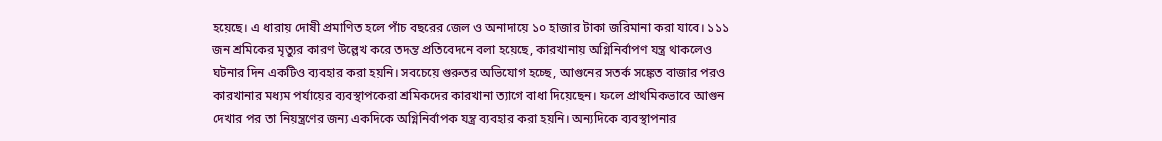হয়েছে। এ ধারায় দোষী প্রমাণিত হলে পাঁচ বছরের জেল ও অনাদায়ে ১০ হাজার টাকা জরিমানা করা যাবে। ১১১ জন শ্রমিকের মৃত্যুর কারণ উল্লেখ করে তদন্ত প্রতিবেদনে বলা হয়েছে, কারখানায় অগ্নিনির্বাপণ যন্ত্র থাকলেও ঘটনার দিন একটিও ব্যবহার করা হয়নি। সবচেয়ে গুরুতর অভিযোগ হচ্ছে, আগুনের সতর্ক সঙ্কেত বাজার পরও কারখানার মধ্যম পর্যায়ের ব্যবস্থাপকেরা শ্রমিকদের কারখানা ত্যাগে বাধা দিয়েছেন। ফলে প্রাথমিকভাবে আগুন দেখার পর তা নিয়ন্ত্রণের জন্য একদিকে অগ্নিনির্বাপক যন্ত্র ব্যবহার করা হয়নি। অন্যদিকে ব্যবস্থাপনার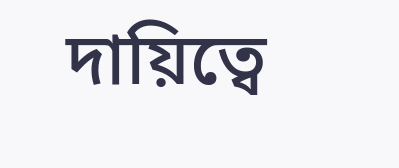দায়িত্বে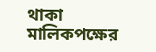থাকা মালিকপক্ষের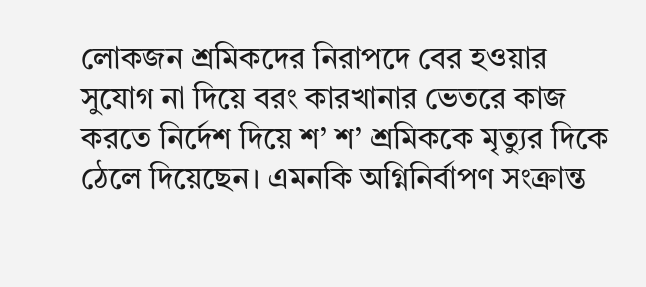লোকজন শ্রমিকদের নিরাপদে বের হওয়ার সুযোগ না দিয়ে বরং কারখানার ভেতরে কাজ করতে নির্দেশ দিয়ে শ’ শ’ শ্রমিককে মৃত্যুর দিকে ঠেলে দিয়েছেন। এমনকি অগ্নিনির্বাপণ সংক্রান্ত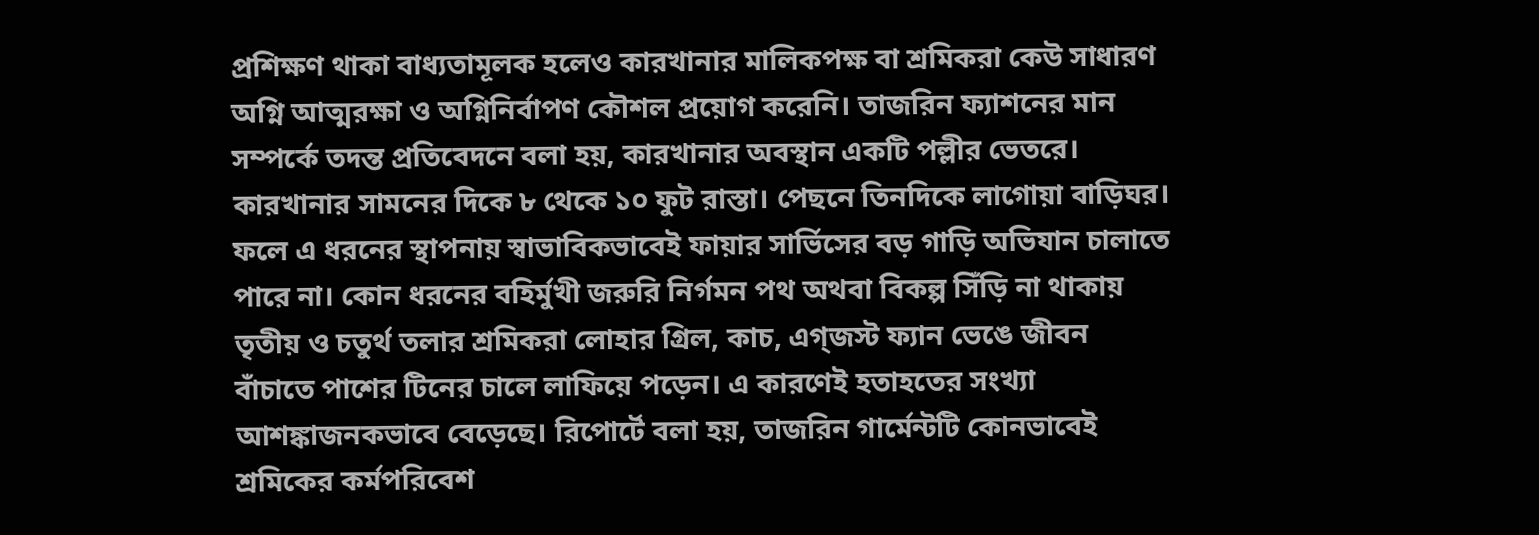প্রশিক্ষণ থাকা বাধ্যতামূলক হলেও কারখানার মালিকপক্ষ বা শ্রমিকরা কেউ সাধারণ অগ্নি আত্মরক্ষা ও অগ্নিনির্বাপণ কৌশল প্রয়োগ করেনি। তাজরিন ফ্যাশনের মান সম্পর্কে তদন্ত প্রতিবেদনে বলা হয়, কারখানার অবস্থান একটি পল্লীর ভেতরে। কারখানার সামনের দিকে ৮ থেকে ১০ ফুট রাস্তা। পেছনে তিনদিকে লাগোয়া বাড়িঘর। ফলে এ ধরনের স্থাপনায় স্বাভাবিকভাবেই ফায়ার সার্ভিসের বড় গাড়ি অভিযান চালাতে পারে না। কোন ধরনের বহির্মুখী জরুরি নির্গমন পথ অথবা বিকল্প সিঁড়ি না থাকায় তৃতীয় ও চতুর্থ তলার শ্রমিকরা লোহার গ্রিল, কাচ, এগ্‌জস্ট ফ্যান ভেঙে জীবন বাঁচাতে পাশের টিনের চালে লাফিয়ে পড়েন। এ কারণেই হতাহতের সংখ্যা আশঙ্কাজনকভাবে বেড়েছে। রিপোর্টে বলা হয়, তাজরিন গার্মেন্টটি কোনভাবেই শ্রমিকের কর্মপরিবেশ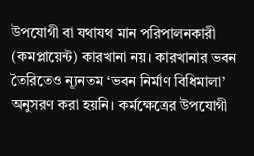উপযোগী বা যথাযথ মান পরিপালনকারী (কমপ্লায়েন্ট) কারখানা নয়। কারখানার ভবন তৈরিতেও ন্যূনতম ‘ভবন নির্মাণ বিধিমালা’ অনুসরণ করা হয়নি। কর্মক্ষেত্রের উপযোগী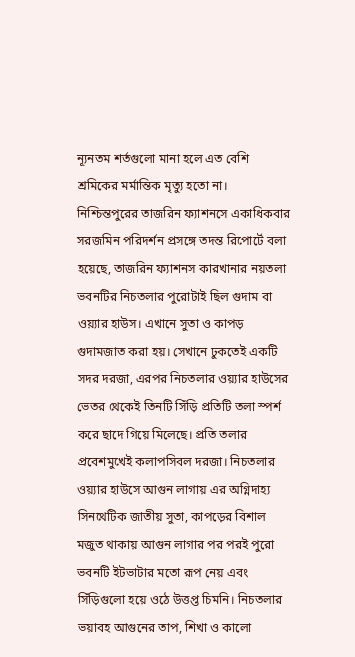ন্যূনতম শর্তগুলো মানা হলে এত বেশি শ্রমিকের মর্মান্তিক মৃত্যু হতো না। নিশ্চিন্তপুরের তাজরিন ফ্যাশনসে একাধিকবার সরজমিন পরিদর্শন প্রসঙ্গে তদন্ত রিপোর্টে বলা হয়েছে, তাজরিন ফ্যাশনস কারখানার নয়তলা ভবনটির নিচতলার পুরোটাই ছিল গুদাম বা ওয়্যার হাউস। এখানে সুতা ও কাপড় গুদামজাত করা হয়। সেখানে ঢুকতেই একটি সদর দরজা, এরপর নিচতলার ওয়্যার হাউসের ভেতর থেকেই তিনটি সিঁড়ি প্রতিটি তলা স্পর্শ করে ছাদে গিয়ে মিলেছে। প্রতি তলার প্রবেশমুখেই কলাপসিবল দরজা। নিচতলার ওয়্যার হাউসে আগুন লাগায় এর অগ্নিদাহ্য সিনথেটিক জাতীয় সুতা, কাপড়ের বিশাল মজুত থাকায় আগুন লাগার পর পরই পুরো ভবনটি ইটভাটার মতো রূপ নেয় এবং সিঁড়িগুলো হয়ে ওঠে উত্তপ্ত চিমনি। নিচতলার ভয়াবহ আগুনের তাপ, শিখা ও কালো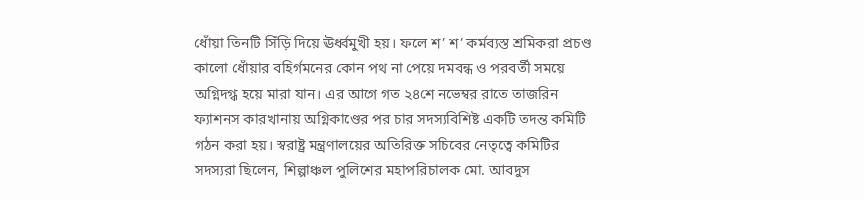ধোঁয়া তিনটি সিঁড়ি দিয়ে ঊর্ধ্বমুখী হয়। ফলে শ’ শ’ কর্মব্যস্ত শ্রমিকরা প্রচণ্ড কালো ধোঁয়ার বহির্গমনের কোন পথ না পেয়ে দমবন্ধ ও পরবর্তী সময়ে অগ্নিদগ্ধ হয়ে মারা যান। এর আগে গত ২৪শে নভেম্বর রাতে তাজরিন ফ্যাশনস কারখানায় অগ্নিকাণ্ডের পর চার সদস্যবিশিষ্ট একটি তদন্ত কমিটি গঠন করা হয়। স্বরাষ্ট্র মন্ত্রণালয়ের অতিরিক্ত সচিবের নেতৃত্বে কমিটির সদস্যরা ছিলেন, শিল্পাঞ্চল পুলিশের মহাপরিচালক মো. আবদুস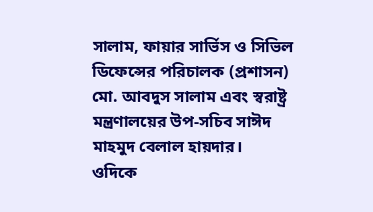সালাম, ফায়ার সার্ভিস ও সিভিল ডিফেন্সের পরিচালক (প্রশাসন) মো. আবদুস সালাম এবং স্বরাষ্ট্র মন্ত্রণালয়ের উপ-সচিব সাঈদ মাহমুদ বেলাল হায়দার।
ওদিকে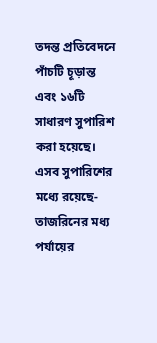তদন্ত প্রতিবেদনে পাঁচটি চূড়ান্ত এবং ১৬টি সাধারণ সুপারিশ করা হয়েছে। এসব সুপারিশের মধ্যে রয়েছে- তাজরিনের মধ্য পর্যায়ের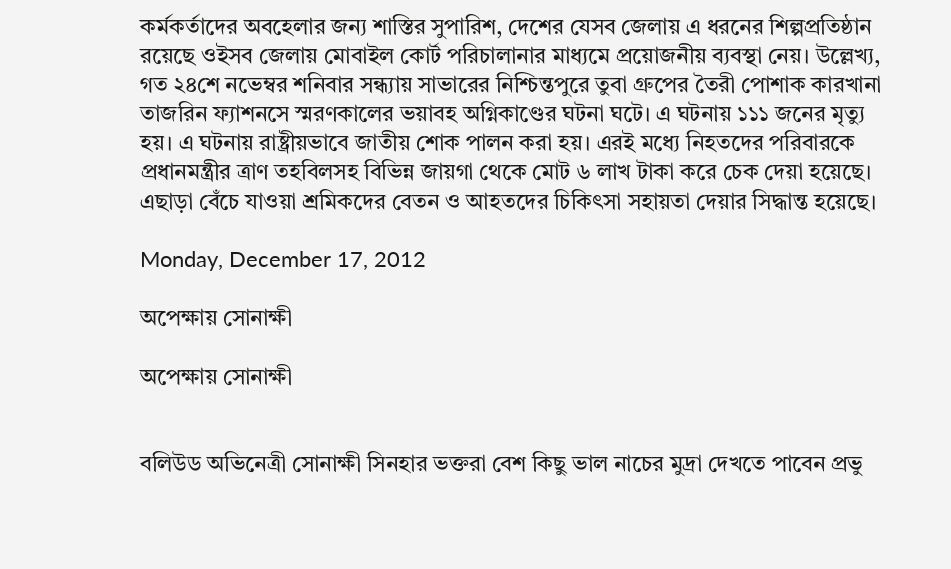কর্মকর্তাদের অবহেলার জন্য শাস্তির সুপারিশ, দেশের যেসব জেলায় এ ধরনের শিল্পপ্রতিষ্ঠান রয়েছে ওইসব জেলায় মোবাইল কোর্ট পরিচালানার মাধ্যমে প্রয়োজনীয় ব্যবস্থা নেয়। উল্লেখ্য, গত ২৪শে নভেম্বর শনিবার সন্ধ্যায় সাভারের নিশ্চিন্তপুরে তুবা গ্রুপের তৈরী পোশাক কারখানা তাজরিন ফ্যাশনসে স্মরণকালের ভয়াবহ অগ্নিকাণ্ডের ঘটনা ঘটে। এ ঘটনায় ১১১ জনের মৃত্যু হয়। এ ঘটনায় রাষ্ট্রীয়ভাবে জাতীয় শোক পালন করা হয়। এরই মধ্যে নিহতদের পরিবারকে প্রধানমন্ত্রীর ত্রাণ তহবিলসহ বিভিন্ন জায়গা থেকে মোট ৬ লাখ টাকা করে চেক দেয়া হয়েছে। এছাড়া বেঁচে যাওয়া শ্রমিকদের বেতন ও আহতদের চিকিৎসা সহায়তা দেয়ার সিদ্ধান্ত হয়েছে।

Monday, December 17, 2012

অপেক্ষায় সোনাক্ষী

অপেক্ষায় সোনাক্ষী


বলিউড অভিনেত্রী সোনাক্ষী সিনহার ভক্তরা বেশ কিছু ভাল নাচের মুদ্রা দেখতে পাবেন প্রভু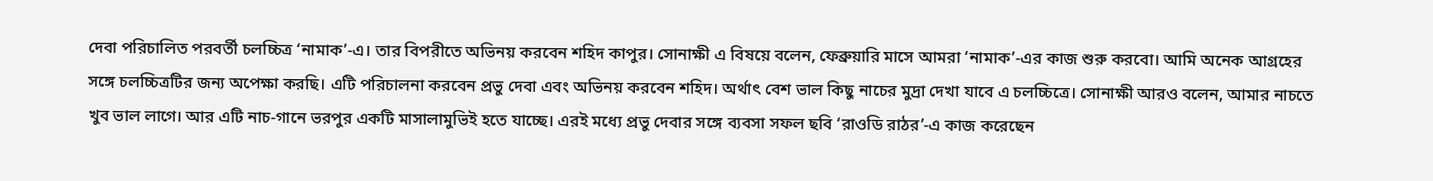দেবা পরিচালিত পরবর্তী চলচ্চিত্র ‘নামাক’-এ। তার বিপরীতে অভিনয় করবেন শহিদ কাপুর। সোনাক্ষী এ বিষয়ে বলেন, ফেব্রুয়ারি মাসে আমরা ‘নামাক’-এর কাজ শুরু করবো। আমি অনেক আগ্রহের সঙ্গে চলচ্চিত্রটির জন্য অপেক্ষা করছি। এটি পরিচালনা করবেন প্রভু দেবা এবং অভিনয় করবেন শহিদ। অর্থাৎ বেশ ভাল কিছু নাচের মুদ্রা দেখা যাবে এ চলচ্চিত্রে। সোনাক্ষী আরও বলেন, আমার নাচতে খুব ভাল লাগে। আর এটি নাচ-গানে ভরপুর একটি মাসালামুভিই হতে যাচ্ছে। এরই মধ্যে প্রভু দেবার সঙ্গে ব্যবসা সফল ছবি ‘রাওডি রাঠর’-এ কাজ করেছেন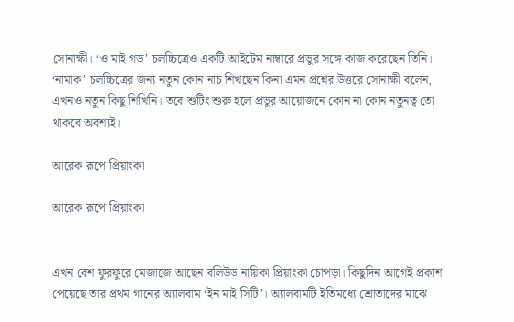সোনাক্ষী। ‘ও মাই গড’ চলচ্চিত্রেও একটি আইটেম নাম্বারে প্রভুর সঙ্গে কাজ করেছেন তিনি। ‘নামাক’ চলচ্চিত্রের জন্য নতুন কোন নাচ শিখছেন কিনা এমন প্রশ্নের উত্তরে সোনাক্ষী বলেন, এখনও নতুন কিছু শিখিনি। তবে শুটিং শুরু হলে প্রভুর আয়োজনে কোন না কোন নতুনত্ব তো থাকবে অবশ্যই।

আরেক রূপে প্রিয়াংকা

আরেক রূপে প্রিয়াংকা


এখন বেশ ফুরফুরে মেজাজে আছেন বলিউড নায়িকা প্রিয়াংকা চোপড়া। কিছুদিন আগেই প্রকাশ পেয়েছে তার প্রথম গানের অ্যালবাম ‘ইন মাই সিটি’। অ্যালবামটি ইতিমধ্যে শ্রোতাদের মাঝে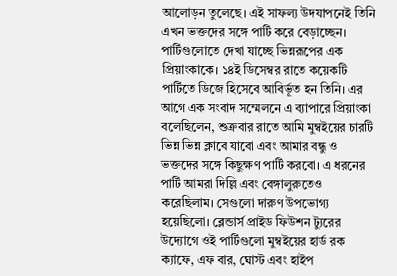আলোড়ন তুলেছে। এই সাফল্য উদযাপনেই তিনি এখন ভক্তদের সঙ্গে পার্টি করে বেড়াচ্ছেন। পার্টিগুলোতে দেখা যাচ্ছে ভিন্নরূপের এক প্রিয়াংকাকে। ১৪ই ডিসেম্বর রাতে কয়েকটি পার্টিতে ডিজে হিসেবে আবির্ভূত হন তিনি। এর আগে এক সংবাদ সম্মেলনে এ ব্যাপারে প্রিয়াংকা বলেছিলেন, শুক্রবার রাতে আমি মুম্বইয়ের চারটি ভিন্ন ভিন্ন ক্লাবে যাবো এবং আমার বন্ধু ও ভক্তদের সঙ্গে কিছুক্ষণ পার্টি করবো। এ ধরনের পার্টি আমরা দিল্লি এবং বেঙ্গালুরুতেও করেছিলাম। সেগুলো দারুণ উপভোগ্য হয়েছিলো। ব্লেন্ডার্স প্রাইড ফিউশন ট্যুরের উদ্যোগে ওই পার্টিগুলো মুম্বইয়ের হার্ড রক ক্যাফে, এফ বার, ঘোস্ট এবং হাইপ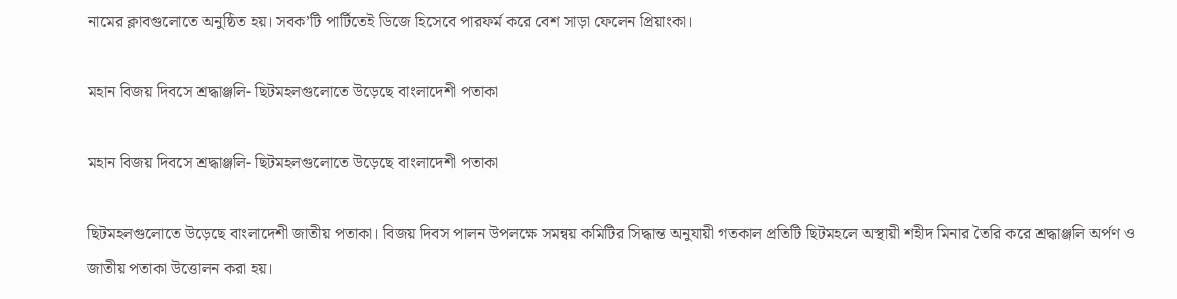নামের ক্লাবগুলোতে অনুষ্ঠিত হয়। সবক’টি পার্টিতেই ডিজে হিসেবে পারফর্ম করে বেশ সাড়া ফেলেন প্রিয়াংকা।

মহান বিজয় দিবসে শ্রদ্ধাঞ্জলি- ছিটমহলগুলোতে উড়েছে বাংলাদেশী পতাকা

মহান বিজয় দিবসে শ্রদ্ধাঞ্জলি- ছিটমহলগুলোতে উড়েছে বাংলাদেশী পতাকা

ছিটমহলগুলোতে উড়েছে বাংলাদেশী জাতীয় পতাকা। বিজয় দিবস পালন উপলক্ষে সমন্বয় কমিটির সিদ্ধান্ত অনুযায়ী গতকাল প্রতিটি ছিটমহলে অস্থায়ী শহীদ মিনার তৈরি করে শ্রদ্ধাঞ্জলি অর্পণ ও জাতীয় পতাকা উত্তোলন করা হয়।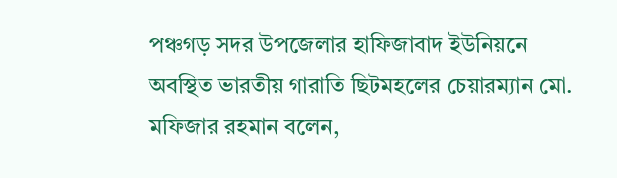পঞ্চগড় সদর উপজেলার হাফিজাবাদ ইউনিয়নে অবস্থিত ভারতীয় গারাতি ছিটমহলের চেয়ারম্যান মো. মফিজার রহমান বলেন,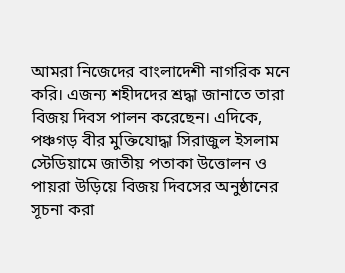আমরা নিজেদের বাংলাদেশী নাগরিক মনে করি। এজন্য শহীদদের শ্রদ্ধা জানাতে তারা বিজয় দিবস পালন করেছেন। এদিকে, পঞ্চগড় বীর মুক্তিযোদ্ধা সিরাজুল ইসলাম স্টেডিয়ামে জাতীয় পতাকা উত্তোলন ও পায়রা উড়িয়ে বিজয় দিবসের অনুষ্ঠানের সূচনা করা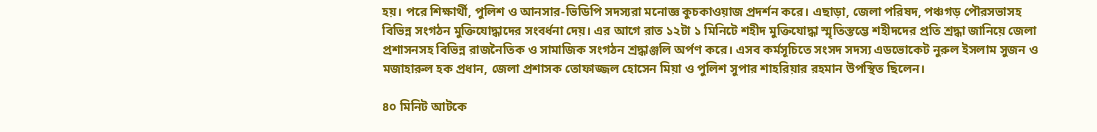হয়। পরে শিক্ষার্থী, পুলিশ ও আনসার-ভিডিপি সদস্যরা মনোজ্ঞ কুচকাওয়াজ প্রদর্শন করে। এছাড়া, জেলা পরিষদ, পঞ্চগড় পৌরসভাসহ বিভিন্ন সংগঠন মুক্তিযোদ্ধাদের সংবর্ধনা দেয়। এর আগে রাত ১২টা ১ মিনিটে শহীদ মুক্তিযোদ্ধা স্মৃতিস্তম্ভে শহীদদের প্রতি শ্রদ্ধা জানিয়ে জেলা প্রশাসনসহ বিভিন্ন রাজনৈতিক ও সামাজিক সংগঠন শ্রদ্ধাঞ্জলি অর্পণ করে। এসব কর্মসূচিতে সংসদ সদস্য এডভোকেট নুরুল ইসলাম সুজন ও মজাহারুল হক প্রধান, জেলা প্রশাসক তোফাজ্জল হোসেন মিয়া ও পুলিশ সুপার শাহরিয়ার রহমান উপস্থিত ছিলেন।

৪০ মিনিট আটকে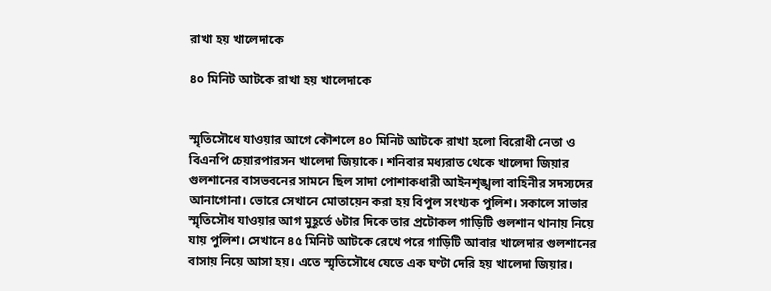রাখা হয় খালেদাকে

৪০ মিনিট আটকে রাখা হয় খালেদাকে


স্মৃতিসৌধে যাওয়ার আগে কৌশলে ৪০ মিনিট আটকে রাখা হলো বিরোধী নেতা ও বিএনপি চেয়ারপারসন খালেদা জিয়াকে। শনিবার মধ্যরাত থেকে খালেদা জিয়ার গুলশানের বাসভবনের সামনে ছিল সাদা পোশাকধারী আইনশৃঙ্খলা বাহিনীর সদস্যদের আনাগোনা। ভোরে সেখানে মোতায়েন করা হয় বিপুল সংখ্যক পুলিশ। সকালে সাভার স্মৃতিসৌধ যাওয়ার আগ মুহূর্তে ৬টার দিকে তার প্রটোকল গাড়িটি গুলশান থানায় নিয়ে যায় পুলিশ। সেখানে ৪৫ মিনিট আটকে রেখে পরে গাড়িটি আবার খালেদার গুলশানের বাসায় নিয়ে আসা হয়। এতে স্মৃতিসৌধে যেতে এক ঘণ্টা দেরি হয় খালেদা জিয়ার।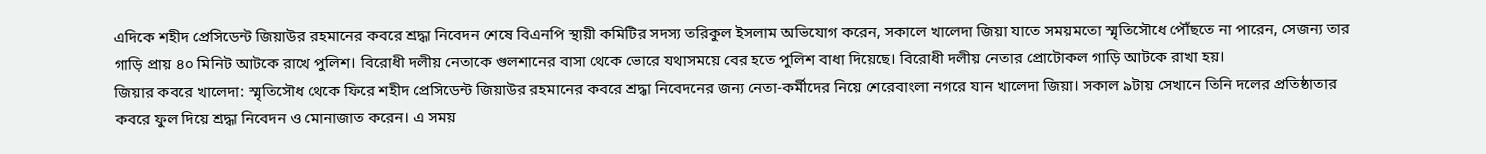এদিকে শহীদ প্রেসিডেন্ট জিয়াউর রহমানের কবরে শ্রদ্ধা নিবেদন শেষে বিএনপি স্থায়ী কমিটির সদস্য তরিকুল ইসলাম অভিযোগ করেন, সকালে খালেদা জিয়া যাতে সময়মতো স্মৃতিসৌধে পৌঁছতে না পারেন, সেজন্য তার গাড়ি প্রায় ৪০ মিনিট আটকে রাখে পুলিশ। বিরোধী দলীয় নেতাকে গুলশানের বাসা থেকে ভোরে যথাসময়ে বের হতে পুলিশ বাধা দিয়েছে। বিরোধী দলীয় নেতার প্রোটোকল গাড়ি আটকে রাখা হয়।
জিয়ার কবরে খালেদা: স্মৃতিসৌধ থেকে ফিরে শহীদ প্রেসিডেন্ট জিয়াউর রহমানের কবরে শ্রদ্ধা নিবেদনের জন্য নেতা-কর্মীদের নিয়ে শেরেবাংলা নগরে যান খালেদা জিয়া। সকাল ৯টায় সেখানে তিনি দলের প্রতিষ্ঠাতার কবরে ফুল দিয়ে শ্রদ্ধা নিবেদন ও মোনাজাত করেন। এ সময়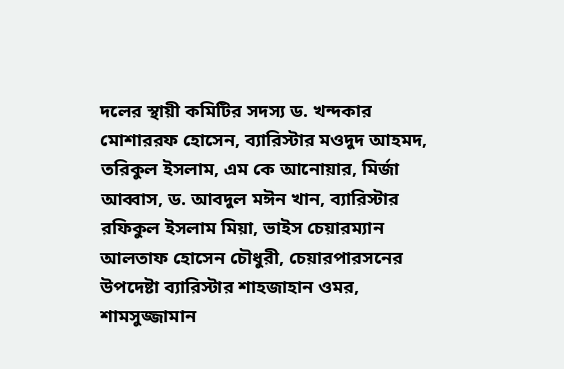দলের স্থায়ী কমিটির সদস্য ড. খন্দকার মোশাররফ হোসেন, ব্যারিস্টার মওদুদ আহমদ, তরিকুল ইসলাম, এম কে আনোয়ার, মির্জা আব্বাস, ড. আবদুল মঈন খান, ব্যারিস্টার রফিকুল ইসলাম মিয়া, ভাইস চেয়ারম্যান আলতাফ হোসেন চৌধুরী, চেয়ারপারসনের উপদেষ্টা ব্যারিস্টার শাহজাহান ওমর, শামসুজ্জামান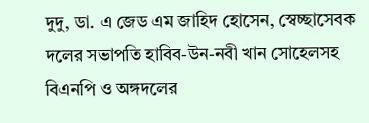দুদু, ডা. এ জেড এম জাহিদ হোসেন, স্বেচ্ছাসেবক দলের সভাপতি হাবিব-উন-নবী খান সোহেলসহ বিএনপি ও অঙ্গদলের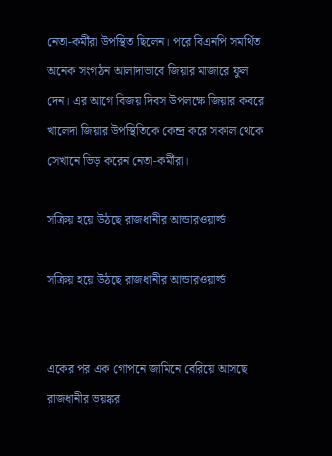নেতা-কর্মীরা উপস্থিত ছিলেন। পরে বিএনপি সমর্থিত অনেক সংগঠন আলাদাভাবে জিয়ার মাজারে ফুল দেন। এর আগে বিজয় দিবস উপলক্ষে জিয়ার কবরে খালেদা জিয়ার উপস্থিতিকে কেন্দ্র করে সকাল থেকে সেখানে ভিড় করেন নেতা-কর্মীরা।

সক্রিয় হয়ে উঠছে রাজধানীর আন্ডারওয়ার্ল্ড

সক্রিয় হয়ে উঠছে রাজধানীর আন্ডারওয়ার্ল্ড


একের পর এক গোপনে জামিনে বেরিয়ে আসছে রাজধানীর ভয়ঙ্কর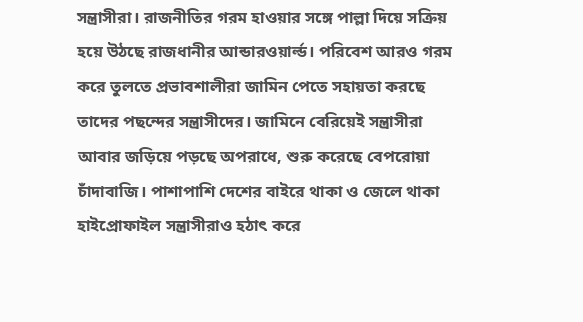সন্ত্রাসীরা। রাজনীতির গরম হাওয়ার সঙ্গে পাল্লা দিয়ে সক্রিয় হয়ে উঠছে রাজধানীর আন্ডারওয়ার্ল্ড। পরিবেশ আরও গরম করে তুলতে প্রভাবশালীরা জামিন পেতে সহায়তা করছে তাদের পছন্দের সন্ত্রাসীদের। জামিনে বেরিয়েই সন্ত্রাসীরা আবার জড়িয়ে পড়ছে অপরাধে, শুরু করেছে বেপরোয়া চাঁদাবাজি। পাশাপাশি দেশের বাইরে থাকা ও জেলে থাকা হাইপ্রোফাইল সন্ত্রাসীরাও হঠাৎ করে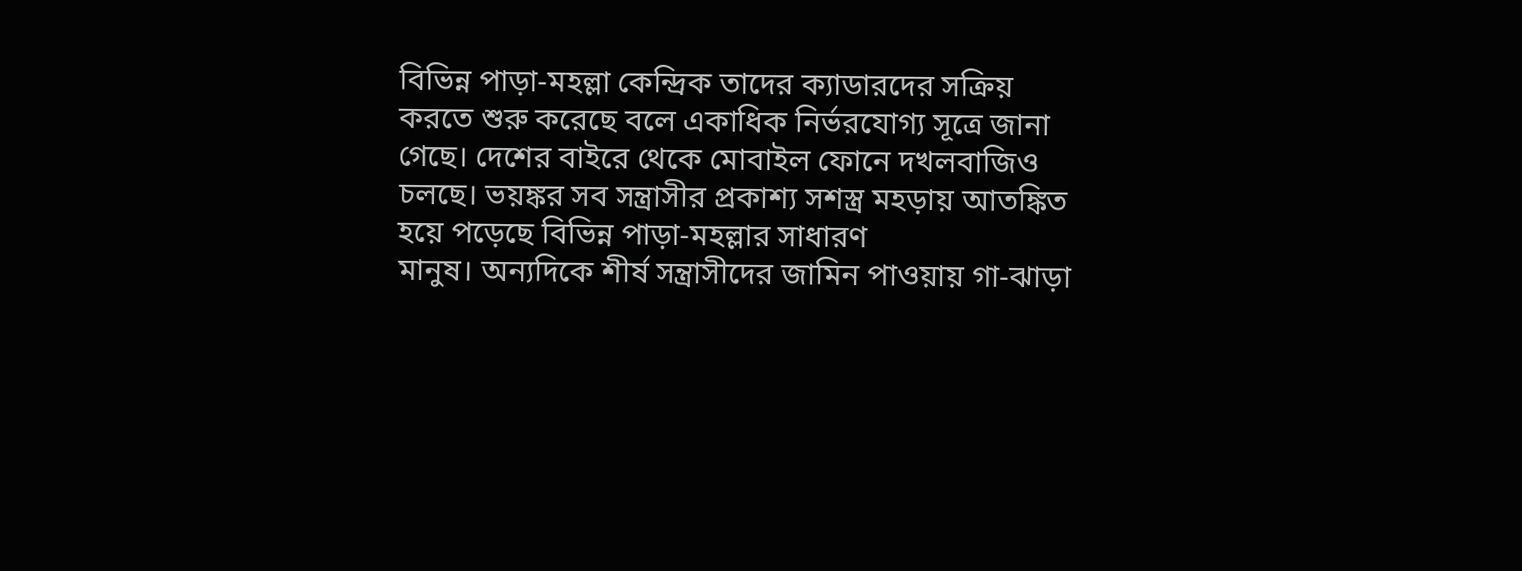বিভিন্ন পাড়া-মহল্লা কেন্দ্রিক তাদের ক্যাডারদের সক্রিয় করতে শুরু করেছে বলে একাধিক নির্ভরযোগ্য সূত্রে জানা গেছে। দেশের বাইরে থেকে মোবাইল ফোনে দখলবাজিও চলছে। ভয়ঙ্কর সব সন্ত্রাসীর প্রকাশ্য সশস্ত্র মহড়ায় আতঙ্কিত হয়ে পড়েছে বিভিন্ন পাড়া-মহল্লার সাধারণ
মানুষ। অন্যদিকে শীর্ষ সন্ত্রাসীদের জামিন পাওয়ায় গা-ঝাড়া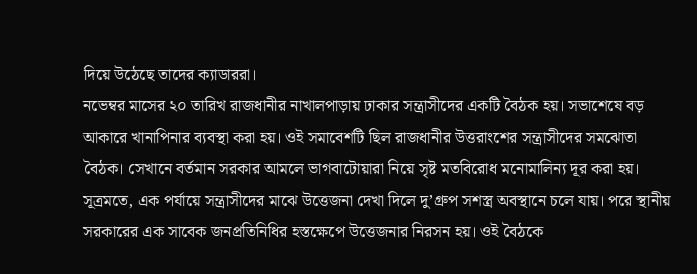দিয়ে উঠেছে তাদের ক্যাডাররা।
নভেম্বর মাসের ২০ তারিখ রাজধানীর নাখালপাড়ায় ঢাকার সন্ত্রাসীদের একটি বৈঠক হয়। সভাশেষে বড় আকারে খানাপিনার ব্যবস্থা করা হয়। ওই সমাবেশটি ছিল রাজধানীর উত্তরাংশের সন্ত্রাসীদের সমঝোতা বৈঠক। সেখানে বর্তমান সরকার আমলে ভাগবাটোয়ারা নিয়ে সৃষ্ট মতবিরোধ মনোমালিন্য দূর করা হয়। সূত্রমতে, এক পর্যায়ে সন্ত্রাসীদের মাঝে উত্তেজনা দেখা দিলে দু’গ্রুপ সশস্ত্র অবস্থানে চলে যায়। পরে স্থানীয় সরকারের এক সাবেক জনপ্রতিনিধির হস্তক্ষেপে উত্তেজনার নিরসন হয়। ওই বৈঠকে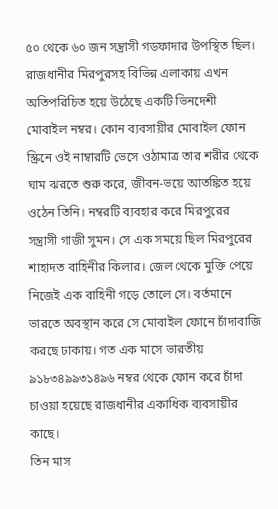৫০ থেকে ৬০ জন সন্ত্রাসী গডফাদার উপস্থিত ছিল। রাজধানীর মিরপুরসহ বিভিন্ন এলাকায় এখন অতিপরিচিত হয়ে উঠেছে একটি ভিনদেশী মোবাইল নম্বর। কোন ব্যবসায়ীর মোবাইল ফোন স্ক্রিনে ওই নাম্বারটি ভেসে ওঠামাত্র তার শরীর থেকে ঘাম ঝরতে শুরু করে, জীবন-ভয়ে আতঙ্কিত হয়ে ওঠেন তিনি। নম্বরটি ব্যবহার করে মিরপুরের সন্ত্রাসী গাজী সুমন। সে এক সময়ে ছিল মিরপুরের শাহাদত বাহিনীর কিলার। জেল থেকে মুক্তি পেয়ে নিজেই এক বাহিনী গড়ে তোলে সে। বর্তমানে ভারতে অবস্থান করে সে মোবাইল ফোনে চাঁদাবাজি করছে ঢাকায়। গত এক মাসে ভারতীয় ৯১৮৩৪৯৯৩১৪৯৬ নম্বর থেকে ফোন করে চাঁদা চাওয়া হয়েছে রাজধানীর একাধিক ব্যবসায়ীর কাছে।
তিন মাস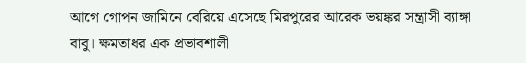আগে গোপন জামিনে বেরিয়ে এসেছে মিরপুরের আরেক ভয়ঙ্কর সন্ত্রাসী ব্যাঙ্গা বাবু। ক্ষমতাধর এক প্রভাবশালী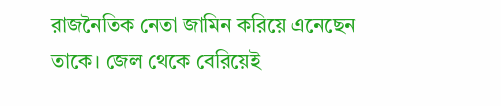রাজনৈতিক নেতা জামিন করিয়ে এনেছেন তাকে। জেল থেকে বেরিয়েই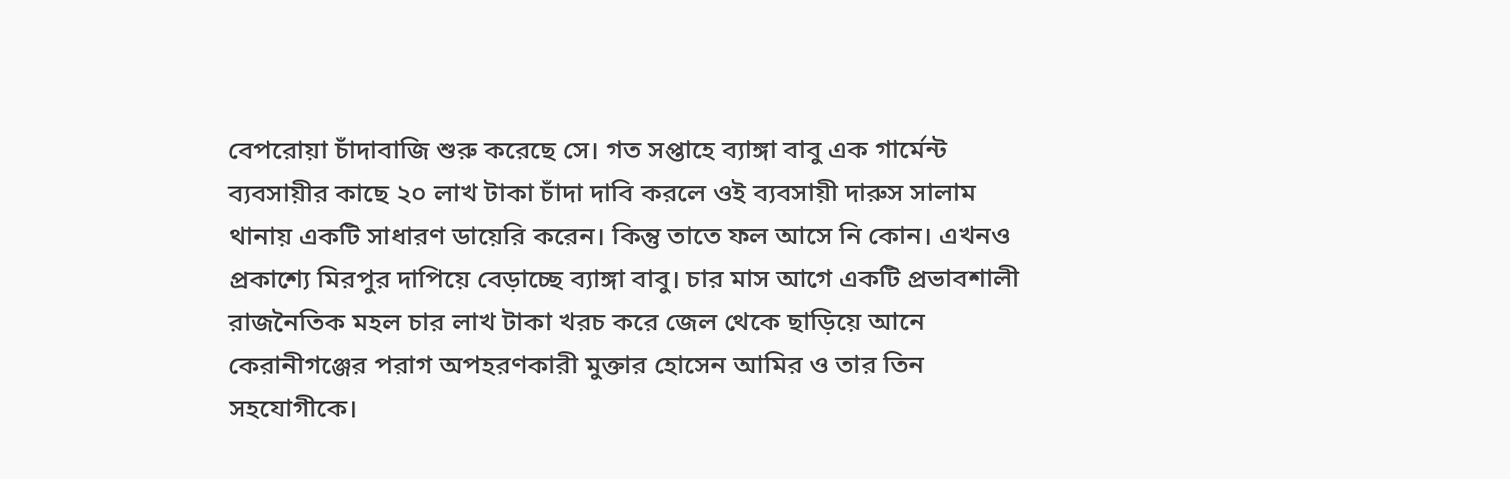বেপরোয়া চাঁদাবাজি শুরু করেছে সে। গত সপ্তাহে ব্যাঙ্গা বাবু এক গার্মেন্ট ব্যবসায়ীর কাছে ২০ লাখ টাকা চাঁদা দাবি করলে ওই ব্যবসায়ী দারুস সালাম থানায় একটি সাধারণ ডায়েরি করেন। কিন্তু তাতে ফল আসে নি কোন। এখনও প্রকাশ্যে মিরপুর দাপিয়ে বেড়াচ্ছে ব্যাঙ্গা বাবু। চার মাস আগে একটি প্রভাবশালী রাজনৈতিক মহল চার লাখ টাকা খরচ করে জেল থেকে ছাড়িয়ে আনে কেরানীগঞ্জের পরাগ অপহরণকারী মুক্তার হোসেন আমির ও তার তিন সহযোগীকে।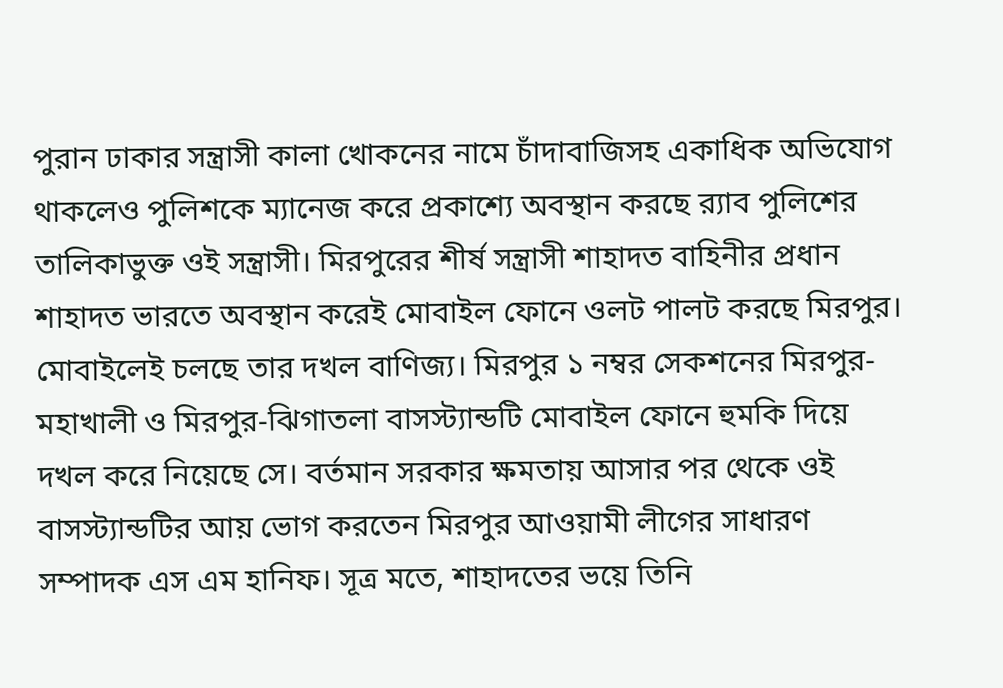পুরান ঢাকার সন্ত্রাসী কালা খোকনের নামে চাঁদাবাজিসহ একাধিক অভিযোগ থাকলেও পুলিশকে ম্যানেজ করে প্রকাশ্যে অবস্থান করছে র‌্যাব পুলিশের তালিকাভুক্ত ওই সন্ত্রাসী। মিরপুরের শীর্ষ সন্ত্রাসী শাহাদত বাহিনীর প্রধান শাহাদত ভারতে অবস্থান করেই মোবাইল ফোনে ওলট পালট করছে মিরপুর। মোবাইলেই চলছে তার দখল বাণিজ্য। মিরপুর ১ নম্বর সেকশনের মিরপুর-মহাখালী ও মিরপুর-ঝিগাতলা বাসস্ট্যান্ডটি মোবাইল ফোনে হুমকি দিয়ে দখল করে নিয়েছে সে। বর্তমান সরকার ক্ষমতায় আসার পর থেকে ওই বাসস্ট্যান্ডটির আয় ভোগ করতেন মিরপুর আওয়ামী লীগের সাধারণ সম্পাদক এস এম হানিফ। সূত্র মতে, শাহাদতের ভয়ে তিনি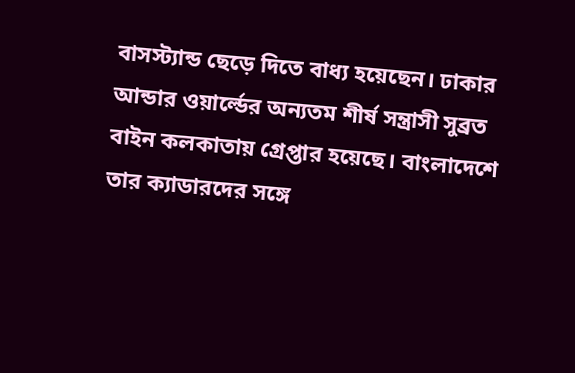বাসস্ট্যান্ড ছেড়ে দিতে বাধ্য হয়েছেন। ঢাকার আন্ডার ওয়ার্ল্ডের অন্যতম শীর্ষ সন্ত্রাসী সুব্রত বাইন কলকাতায় গ্রেপ্তার হয়েছে। বাংলাদেশে তার ক্যাডারদের সঙ্গে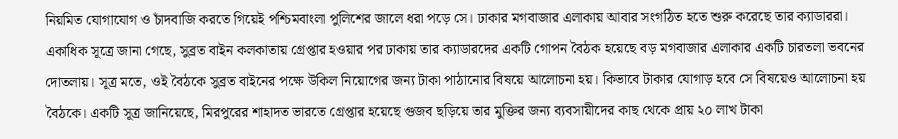নিয়মিত যোগাযোগ ও চাঁদবাজি করতে গিয়েই পশ্চিমবাংলা পুলিশের জালে ধরা পড়ে সে। ঢাকার মগবাজার এলাকায় আবার সংগঠিত হতে শুরু করেছে তার ক্যাডাররা। একাধিক সূত্রে জানা গেছে, সুব্রত বাইন কলকাতায় গ্রেপ্তার হওয়ার পর ঢাকায় তার ক্যাডারদের একটি গোপন বৈঠক হয়েছে বড় মগবাজার এলাকার একটি চারতলা ভবনের দোতলায়। সূত্র মতে, ওই বৈঠকে সুব্রত বাইনের পক্ষে উকিল নিয়োগের জন্য টাকা পাঠানোর বিষয়ে আলোচনা হয়। কিভাবে টাকার যোগাড় হবে সে বিষয়েও আলোচনা হয় বৈঠকে। একটি সূত্র জানিয়েছে, মিরপুরের শাহাদত ভারতে গ্রেপ্তার হয়েছে গুজব ছড়িয়ে তার মুক্তির জন্য ব্যবসায়ীদের কাছ থেকে প্রায় ২০ লাখ টাকা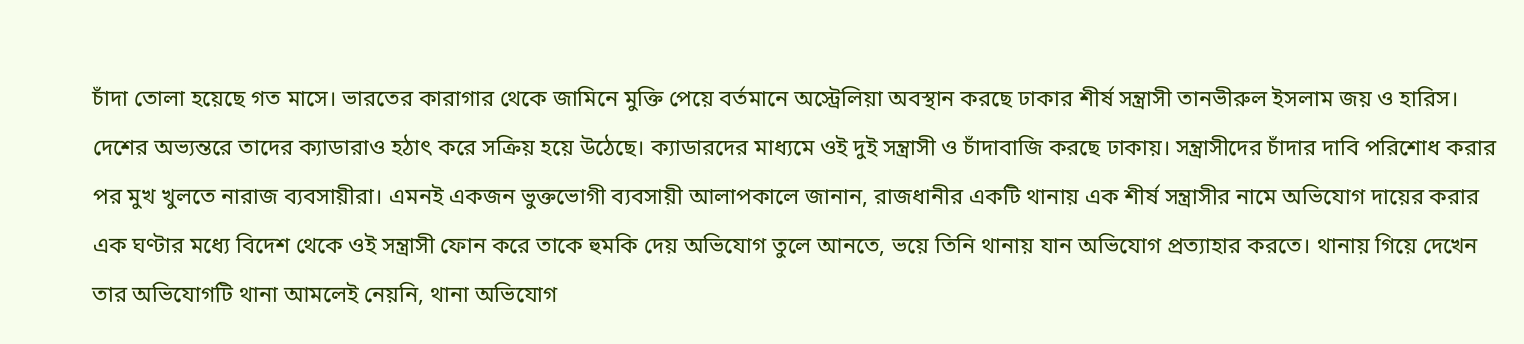চাঁদা তোলা হয়েছে গত মাসে। ভারতের কারাগার থেকে জামিনে মুক্তি পেয়ে বর্তমানে অস্ট্রেলিয়া অবস্থান করছে ঢাকার শীর্ষ সন্ত্রাসী তানভীরুল ইসলাম জয় ও হারিস। দেশের অভ্যন্তরে তাদের ক্যাডারাও হঠাৎ করে সক্রিয় হয়ে উঠেছে। ক্যাডারদের মাধ্যমে ওই দুই সন্ত্রাসী ও চাঁদাবাজি করছে ঢাকায়। সন্ত্রাসীদের চাঁদার দাবি পরিশোধ করার পর মুখ খুলতে নারাজ ব্যবসায়ীরা। এমনই একজন ভুক্তভোগী ব্যবসায়ী আলাপকালে জানান, রাজধানীর একটি থানায় এক শীর্ষ সন্ত্রাসীর নামে অভিযোগ দায়ের করার এক ঘণ্টার মধ্যে বিদেশ থেকে ওই সন্ত্রাসী ফোন করে তাকে হুমকি দেয় অভিযোগ তুলে আনতে, ভয়ে তিনি থানায় যান অভিযোগ প্রত্যাহার করতে। থানায় গিয়ে দেখেন তার অভিযোগটি থানা আমলেই নেয়নি, থানা অভিযোগ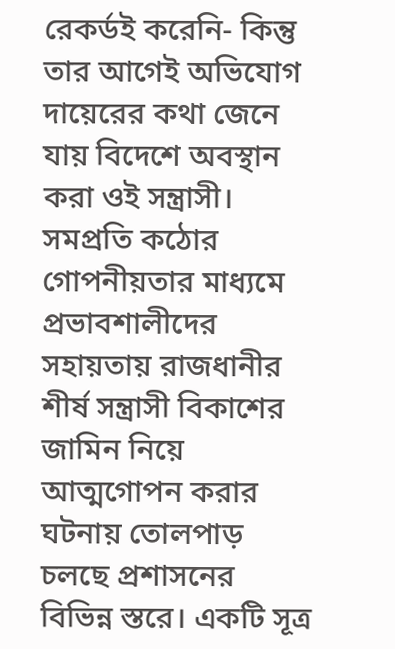রেকর্ডই করেনি- কিন্তু তার আগেই অভিযোগ দায়েরের কথা জেনে যায় বিদেশে অবস্থান করা ওই সন্ত্রাসী। সমপ্রতি কঠোর গোপনীয়তার মাধ্যমে প্রভাবশালীদের সহায়তায় রাজধানীর শীর্ষ সন্ত্রাসী বিকাশের জামিন নিয়ে আত্মগোপন করার ঘটনায় তোলপাড় চলছে প্রশাসনের বিভিন্ন স্তরে। একটি সূত্র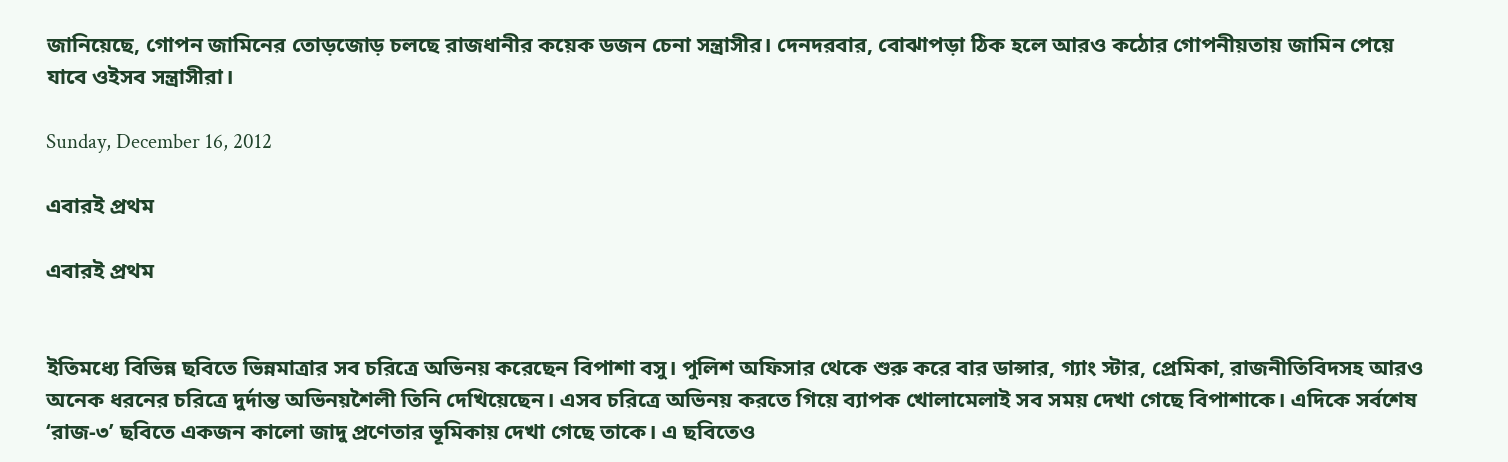জানিয়েছে, গোপন জামিনের তোড়জোড় চলছে রাজধানীর কয়েক ডজন চেনা সন্ত্রাসীর। দেনদরবার, বোঝাপড়া ঠিক হলে আরও কঠোর গোপনীয়তায় জামিন পেয়ে যাবে ওইসব সন্ত্রাসীরা।

Sunday, December 16, 2012

এবারই প্রথম

এবারই প্রথম


ইতিমধ্যে বিভিন্ন ছবিতে ভিন্নমাত্রার সব চরিত্রে অভিনয় করেছেন বিপাশা বসু। পুলিশ অফিসার থেকে শুরু করে বার ডান্সার, গ্যাং স্টার, প্রেমিকা, রাজনীতিবিদসহ আরও অনেক ধরনের চরিত্রে দুর্দান্ত অভিনয়শৈলী তিনি দেখিয়েছেন। এসব চরিত্রে অভিনয় করতে গিয়ে ব্যাপক খোলামেলাই সব সময় দেখা গেছে বিপাশাকে। এদিকে সর্বশেষ ‘রাজ-৩’ ছবিতে একজন কালো জাদু প্রণেতার ভূমিকায় দেখা গেছে তাকে। এ ছবিতেও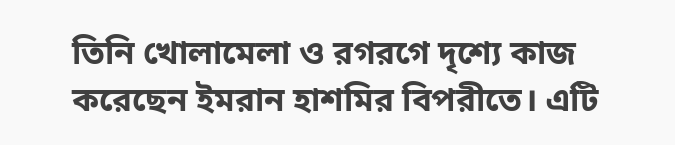তিনি খোলামেলা ও রগরগে দৃশ্যে কাজ করেছেন ইমরান হাশমির বিপরীতে। এটি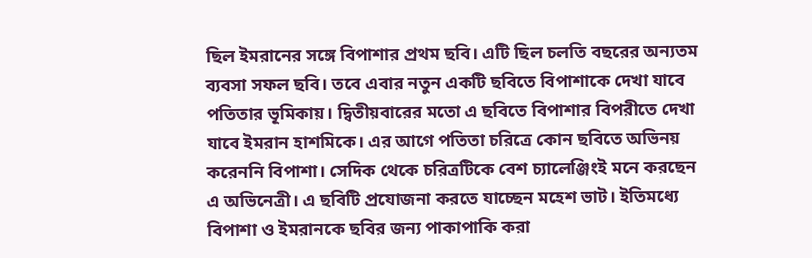ছিল ইমরানের সঙ্গে বিপাশার প্রথম ছবি। এটি ছিল চলতি বছরের অন্যতম ব্যবসা সফল ছবি। তবে এবার নতুন একটি ছবিতে বিপাশাকে দেখা যাবে পতিতার ভূমিকায়। দ্বিতীয়বারের মতো এ ছবিতে বিপাশার বিপরীতে দেখা যাবে ইমরান হাশমিকে। এর আগে পতিতা চরিত্রে কোন ছবিতে অভিনয় করেননি বিপাশা। সেদিক থেকে চরিত্রটিকে বেশ চ্যালেঞ্জিংই মনে করছেন এ অভিনেত্রী। এ ছবিটি প্রযোজনা করতে যাচ্ছেন মহেশ ভাট। ইতিমধ্যে বিপাশা ও ইমরানকে ছবির জন্য পাকাপাকি করা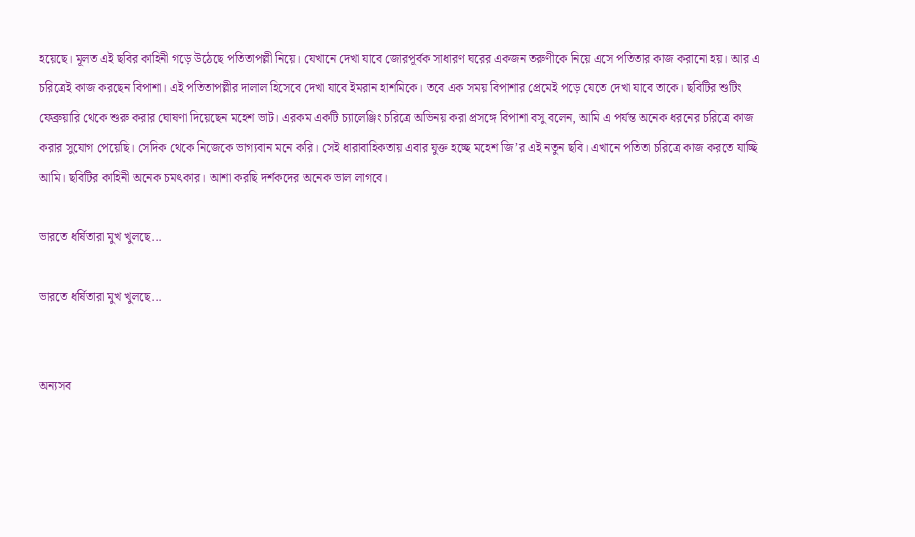হয়েছে। মূলত এই ছবির কাহিনী গড়ে উঠেছে পতিতাপল্লী নিয়ে। যেখানে দেখা যাবে জোরপূর্বক সাধারণ ঘরের একজন তরুণীকে নিয়ে এসে পতিতার কাজ করানো হয়। আর এ চরিত্রেই কাজ করছেন বিপাশা। এই পতিতাপল্লীর দালাল হিসেবে দেখা যাবে ইমরান হাশমিকে। তবে এক সময় বিপাশার প্রেমেই পড়ে যেতে দেখা যাবে তাকে। ছবিটির শুটিং ফেব্রুয়ারি থেকে শুরু করার ঘোষণা দিয়েছেন মহেশ ভাট। এরকম একটি চ্যালেঞ্জিং চরিত্রে অভিনয় করা প্রসঙ্গে বিপাশা বসু বলেন, আমি এ পর্যন্ত অনেক ধরনের চরিত্রে কাজ করার সুযোগ পেয়েছি। সেদিক থেকে নিজেকে ভাগ্যবান মনে করি। সেই ধারাবাহিকতায় এবার যুক্ত হচ্ছে মহেশ জি’র এই নতুন ছবি। এখানে পতিতা চরিত্রে কাজ করতে যাচ্ছি আমি। ছবিটির কাহিনী অনেক চমৎকার। আশা করছি দর্শকদের অনেক ভাল লাগবে।

ভারতে ধর্ষিতারা মুখ খুলছে...

ভারতে ধর্ষিতারা মুখ খুলছে...


অন্যসব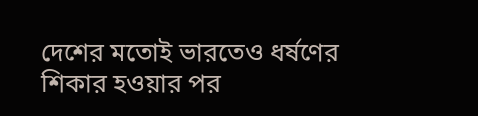দেশের মতোই ভারতেও ধর্ষণের শিকার হওয়ার পর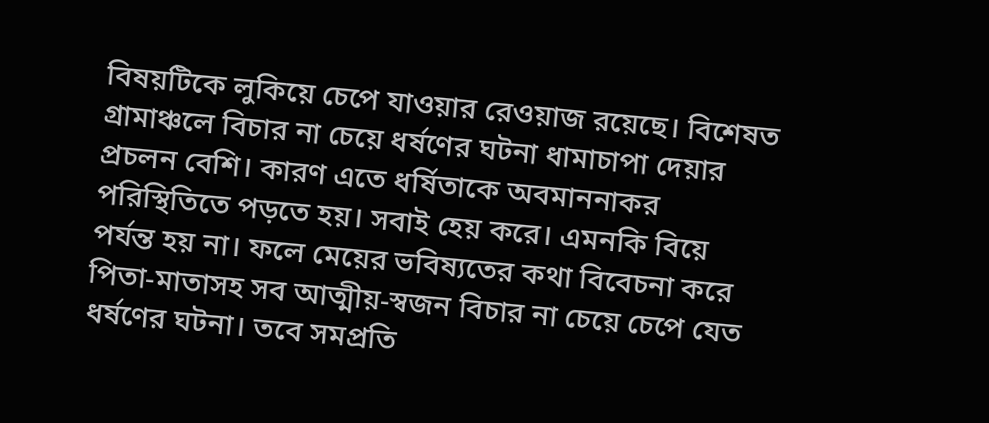বিষয়টিকে লুকিয়ে চেপে যাওয়ার রেওয়াজ রয়েছে। বিশেষত গ্রামাঞ্চলে বিচার না চেয়ে ধর্ষণের ঘটনা ধামাচাপা দেয়ার প্রচলন বেশি। কারণ এতে ধর্ষিতাকে অবমাননাকর পরিস্থিতিতে পড়তে হয়। সবাই হেয় করে। এমনকি বিয়ে পর্যন্ত হয় না। ফলে মেয়ের ভবিষ্যতের কথা বিবেচনা করে পিতা-মাতাসহ সব আত্মীয়-স্বজন বিচার না চেয়ে চেপে যেত ধর্ষণের ঘটনা। তবে সমপ্রতি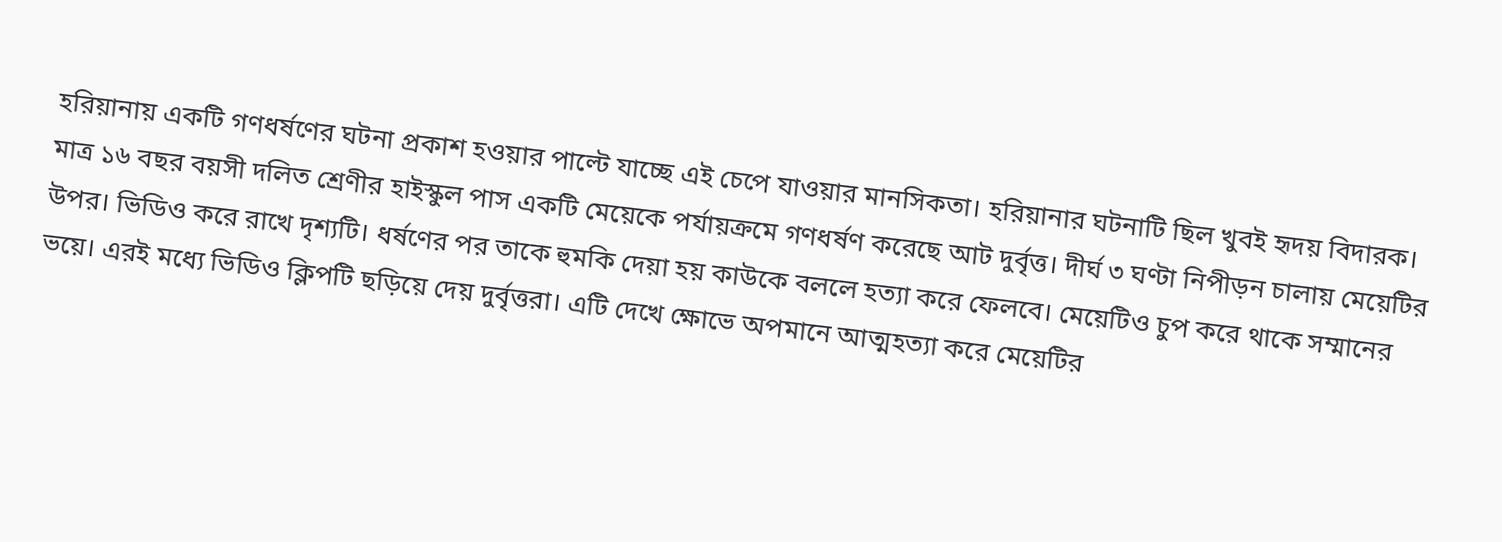হরিয়ানায় একটি গণধর্ষণের ঘটনা প্রকাশ হওয়ার পাল্টে যাচ্ছে এই চেপে যাওয়ার মানসিকতা। হরিয়ানার ঘটনাটি ছিল খুবই হৃদয় বিদারক। মাত্র ১৬ বছর বয়সী দলিত শ্রেণীর হাইস্কুল পাস একটি মেয়েকে পর্যায়ক্রমে গণধর্ষণ করেছে আট দুর্বৃত্ত। দীর্ঘ ৩ ঘণ্টা নিপীড়ন চালায় মেয়েটির উপর। ভিডিও করে রাখে দৃশ্যটি। ধর্ষণের পর তাকে হুমকি দেয়া হয় কাউকে বললে হত্যা করে ফেলবে। মেয়েটিও চুপ করে থাকে সম্মানের ভয়ে। এরই মধ্যে ভিডিও ক্লিপটি ছড়িয়ে দেয় দুর্বৃত্তরা। এটি দেখে ক্ষোভে অপমানে আত্মহত্যা করে মেয়েটির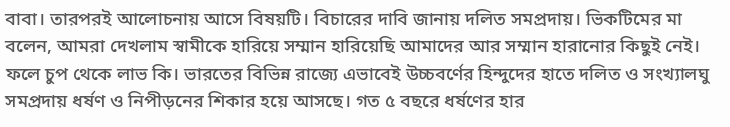বাবা। তারপরই আলোচনায় আসে বিষয়টি। বিচারের দাবি জানায় দলিত সমপ্রদায়। ভিকটিমের মা বলেন, আমরা দেখলাম স্বামীকে হারিয়ে সম্মান হারিয়েছি আমাদের আর সম্মান হারানোর কিছুই নেই। ফলে চুপ থেকে লাভ কি। ভারতের বিভিন্ন রাজ্যে এভাবেই উচ্চবর্ণের হিন্দুদের হাতে দলিত ও সংখ্যালঘু সমপ্রদায় ধর্ষণ ও নিপীড়নের শিকার হয়ে আসছে। গত ৫ বছরে ধর্ষণের হার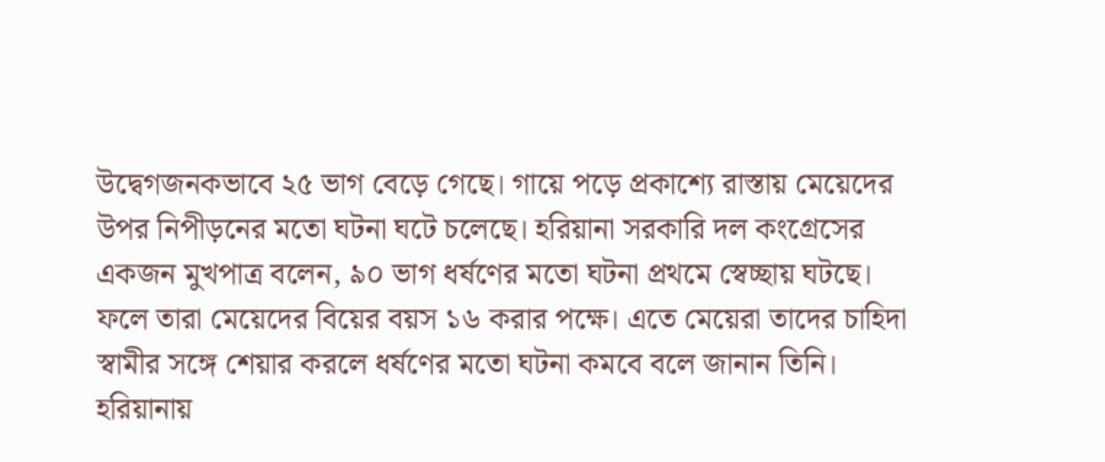উদ্বেগজনকভাবে ২৫ ভাগ বেড়ে গেছে। গায়ে পড়ে প্রকাশ্যে রাস্তায় মেয়েদের উপর নিপীড়নের মতো ঘটনা ঘটে চলেছে। হরিয়ানা সরকারি দল কংগ্রেসের একজন মুখপাত্র বলেন, ৯০ ভাগ ধর্ষণের মতো ঘটনা প্রথমে স্বেচ্ছায় ঘটছে। ফলে তারা মেয়েদের বিয়ের বয়স ১৬ করার পক্ষে। এতে মেয়েরা তাদের চাহিদা স্বামীর সঙ্গে শেয়ার করলে ধর্ষণের মতো ঘটনা কমবে বলে জানান তিনি। হরিয়ানায়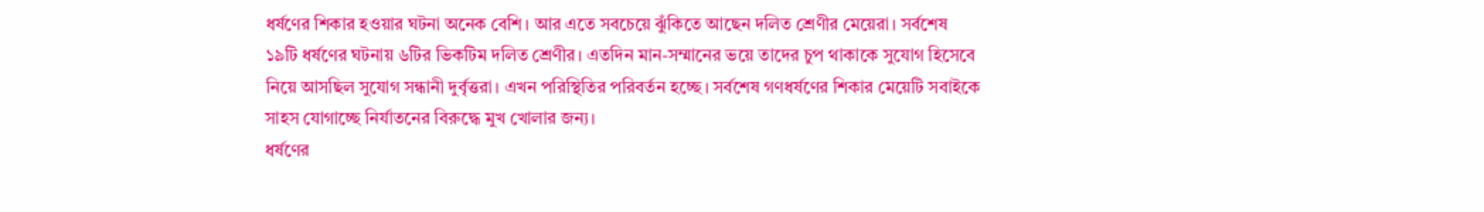ধর্ষণের শিকার হওয়ার ঘটনা অনেক বেশি। আর এতে সবচেয়ে ঝুঁকিতে আছেন দলিত শ্রেণীর মেয়েরা। সর্বশেষ ১৯টি ধর্ষণের ঘটনায় ৬টির ভিকটিম দলিত শ্রেণীর। এতদিন মান-সম্মানের ভয়ে তাদের চুপ থাকাকে সুযোগ হিসেবে নিয়ে আসছিল সুযোগ সন্ধানী দুর্বৃত্তরা। এখন পরিস্থিতির পরিবর্তন হচ্ছে। সর্বশেষ গণধর্ষণের শিকার মেয়েটি সবাইকে সাহস যোগাচ্ছে নির্যাতনের বিরুদ্ধে মুখ খোলার জন্য।
ধর্ষণের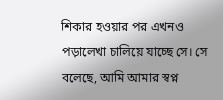শিকার হওয়ার পর এখনও পড়ালেখা চালিয়ে যাচ্ছে সে। সে বলেছে, আমি আমার স্বপ্ন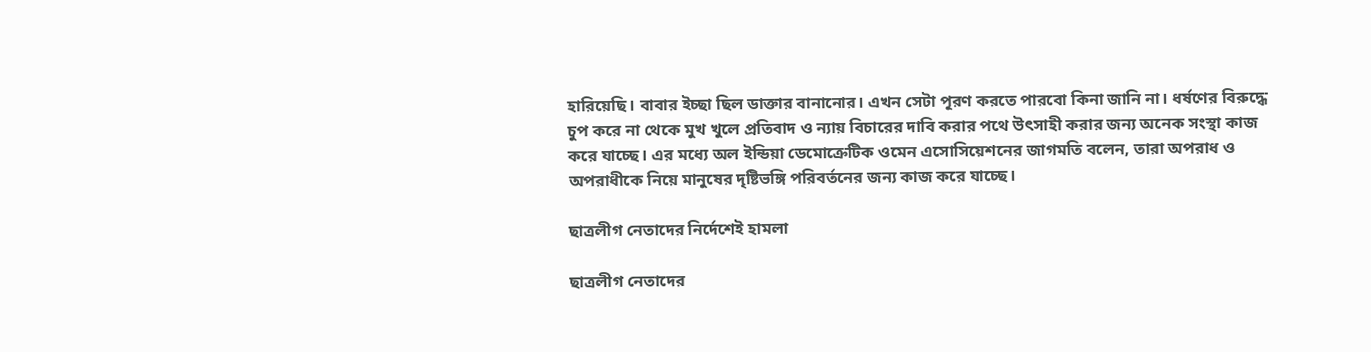হারিয়েছি। বাবার ইচ্ছা ছিল ডাক্তার বানানোর। এখন সেটা পূরণ করতে পারবো কিনা জানি না। ধর্ষণের বিরুদ্ধে চুপ করে না থেকে মুখ খুলে প্রতিবাদ ও ন্যায় বিচারের দাবি করার পথে উৎসাহী করার জন্য অনেক সংস্থা কাজ করে যাচ্ছে। এর মধ্যে অল ইন্ডিয়া ডেমোক্রেটিক ওমেন এসোসিয়েশনের জাগমতি বলেন, তারা অপরাধ ও অপরাধীকে নিয়ে মানুষের দৃষ্টিভঙ্গি পরিবর্তনের জন্য কাজ করে যাচ্ছে।

ছাত্রলীগ নেতাদের নির্দেশেই হামলা

ছাত্রলীগ নেতাদের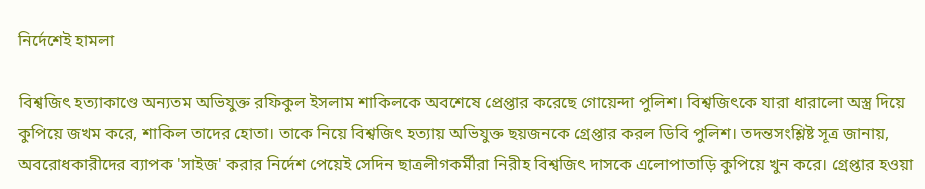নির্দেশেই হামলা

বিশ্বজিৎ হত্যাকাণ্ডে অন্যতম অভিযুক্ত রফিকুল ইসলাম শাকিলকে অবশেষে প্রেপ্তার করেছে গোয়েন্দা পুলিশ। বিশ্বজিৎকে যারা ধারালো অস্ত্র দিয়ে কুপিয়ে জখম করে, শাকিল তাদের হোতা। তাকে নিয়ে বিশ্বজিৎ হত্যায় অভিযুক্ত ছয়জনকে গ্রেপ্তার করল ডিবি পুলিশ। তদন্তসংশ্লিষ্ট সূত্র জানায়, অবরোধকারীদের ব্যাপক 'সাইজ' করার নির্দেশ পেয়েই সেদিন ছাত্রলীগকর্মীরা নিরীহ বিশ্বজিৎ দাসকে এলোপাতাড়ি কুপিয়ে খুন করে। গ্রেপ্তার হওয়া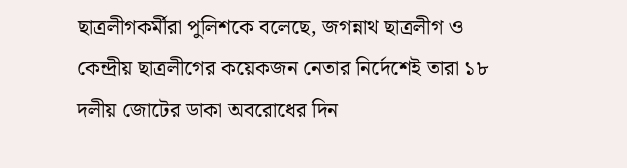ছাত্রলীগকর্মীরা পুলিশকে বলেছে, জগন্নাথ ছাত্রলীগ ও কেন্দ্রীয় ছাত্রলীগের কয়েকজন নেতার নির্দেশেই তারা ১৮ দলীয় জোটের ডাকা অবরোধের দিন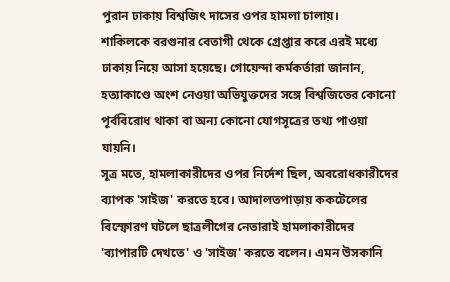পুরান ঢাকায় বিশ্বজিৎ দাসের ওপর হামলা চালায়।
শাকিলকে বরগুনার বেতাগী থেকে গ্রেপ্তার করে এরই মধ্যে ঢাকায় নিয়ে আসা হয়েছে। গোয়েন্দা কর্মকর্তারা জানান, হত্যাকাণ্ডে অংশ নেওয়া অভিযুক্তদের সঙ্গে বিশ্বজিতের কোনো পূর্ববিরোধ থাকা বা অন্য কোনো যোগসূত্রের তথ্য পাওয়া যায়নি।
সূত্র মতে, হামলাকারীদের ওপর নির্দেশ ছিল, অবরোধকারীদের ব্যাপক 'সাইজ' করতে হবে। আদালতপাড়ায় ককটেলের বিস্ফোরণ ঘটলে ছাত্রলীগের নেতারাই হামলাকারীদের 'ব্যাপারটি দেখতে' ও 'সাইজ' করতে বলেন। এমন উসকানি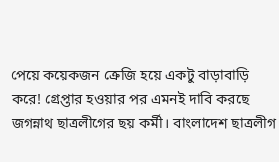পেয়ে কয়েকজন ক্রেজি হয়ে একটু বাড়াবাড়ি করে! গ্রেপ্তার হওয়ার পর এমনই দাবি করছে জগন্নাথ ছাত্রলীগের ছয় কর্মী। বাংলাদেশ ছাত্রলীগ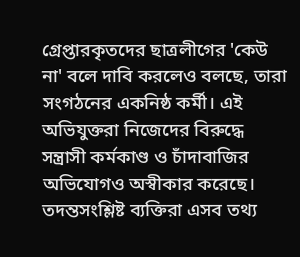গ্রেপ্তারকৃতদের ছাত্রলীগের 'কেউ না' বলে দাবি করলেও বলছে, তারা সংগঠনের একনিষ্ঠ কর্মী। এই অভিযুক্তরা নিজেদের বিরুদ্ধে সন্ত্রাসী কর্মকাণ্ড ও চাঁদাবাজির অভিযোগও অস্বীকার করেছে। তদন্তসংশ্লিষ্ট ব্যক্তিরা এসব তথ্য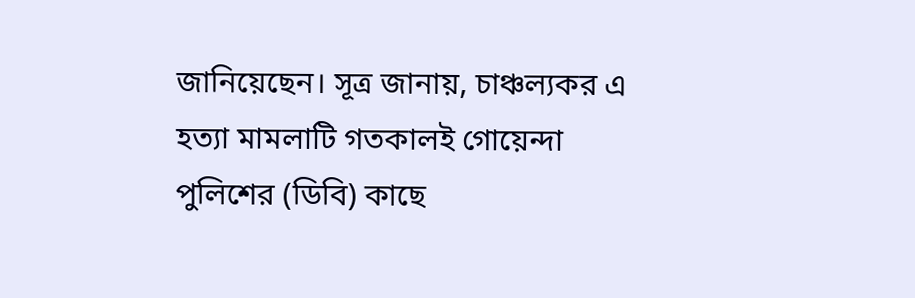জানিয়েছেন। সূত্র জানায়, চাঞ্চল্যকর এ হত্যা মামলাটি গতকালই গোয়েন্দা পুলিশের (ডিবি) কাছে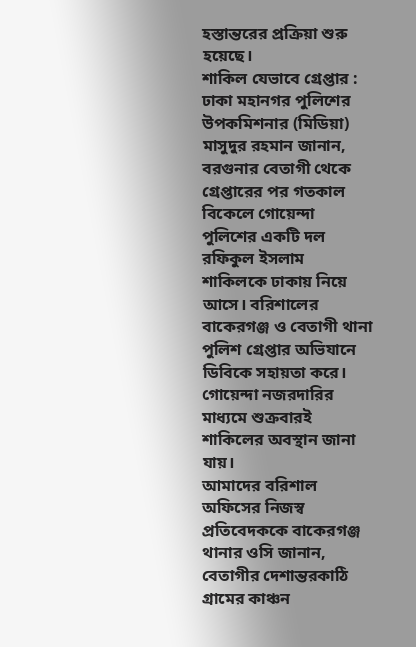হস্তান্তরের প্রক্রিয়া শুরু হয়েছে।
শাকিল যেভাবে গ্রেপ্তার : ঢাকা মহানগর পুলিশের উপকমিশনার (মিডিয়া) মাসুদুর রহমান জানান, বরগুনার বেতাগী থেকে গ্রেপ্তারের পর গতকাল বিকেলে গোয়েন্দা পুলিশের একটি দল রফিকুল ইসলাম শাকিলকে ঢাকায় নিয়ে আসে। বরিশালের বাকেরগঞ্জ ও বেতাগী থানা পুলিশ গ্রেপ্তার অভিযানে ডিবিকে সহায়তা করে। গোয়েন্দা নজরদারির মাধ্যমে শুক্রবারই শাকিলের অবস্থান জানা যায়।
আমাদের বরিশাল অফিসের নিজস্ব প্রতিবেদককে বাকেরগঞ্জ থানার ওসি জানান, বেতাগীর দেশান্তরকাঠি গ্রামের কাঞ্চন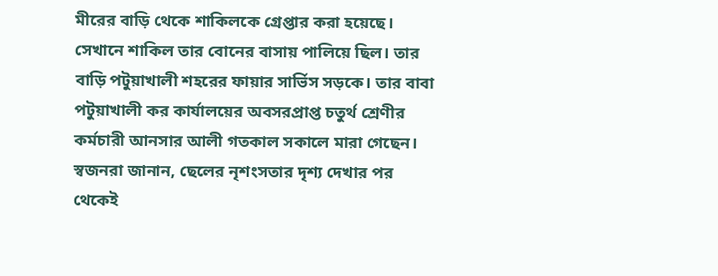মীরের বাড়ি থেকে শাকিলকে গ্রেপ্তার করা হয়েছে। সেখানে শাকিল তার বোনের বাসায় পালিয়ে ছিল। তার বাড়ি পটুয়াখালী শহরের ফায়ার সার্ভিস সড়কে। তার বাবা পটুয়াখালী কর কার্যালয়ের অবসরপ্রাপ্ত চতুর্থ শ্রেণীর কর্মচারী আনসার আলী গতকাল সকালে মারা গেছেন।
স্বজনরা জানান, ছেলের নৃশংসতার দৃশ্য দেখার পর থেকেই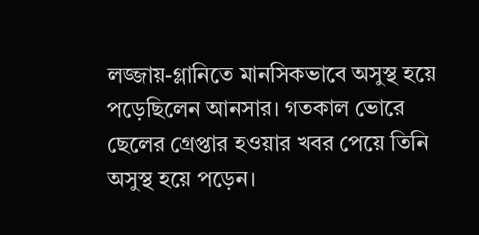লজ্জায়-গ্লানিতে মানসিকভাবে অসুস্থ হয়ে পড়েছিলেন আনসার। গতকাল ভোরে ছেলের গ্রেপ্তার হওয়ার খবর পেয়ে তিনি অসুস্থ হয়ে পড়েন।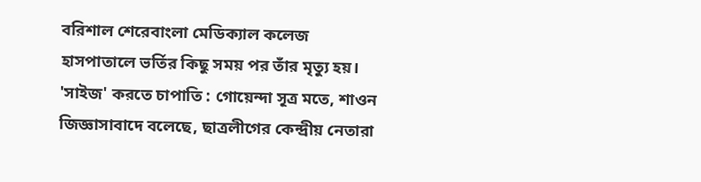বরিশাল শেরেবাংলা মেডিক্যাল কলেজ হাসপাতালে ভর্তির কিছু সময় পর তাঁর মৃত্যু হয়।
'সাইজ' করতে চাপাতি : গোয়েন্দা সূত্র মতে, শাওন জিজ্ঞাসাবাদে বলেছে, ছাত্রলীগের কেন্দ্রীয় নেতারা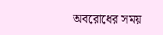অবরোধের সময়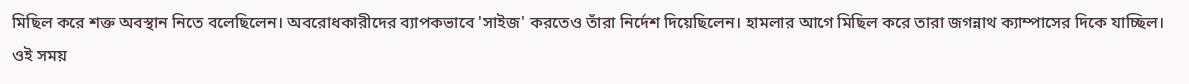মিছিল করে শক্ত অবস্থান নিতে বলেছিলেন। অবরোধকারীদের ব্যাপকভাবে 'সাইজ' করতেও তাঁরা নির্দেশ দিয়েছিলেন। হামলার আগে মিছিল করে তারা জগন্নাথ ক্যাম্পাসের দিকে যাচ্ছিল। ওই সময়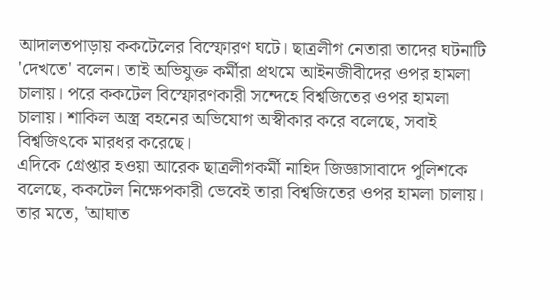আদালতপাড়ায় ককটেলের বিস্ফোরণ ঘটে। ছাত্রলীগ নেতারা তাদের ঘটনাটি 'দেখতে' বলেন। তাই অভিযুক্ত কর্মীরা প্রথমে আইনজীবীদের ওপর হামলা চালায়। পরে ককটেল বিস্ফোরণকারী সন্দেহে বিশ্বজিতের ওপর হামলা চালায়। শাকিল অস্ত্র বহনের অভিযোগ অস্বীকার করে বলেছে, সবাই বিশ্বজিৎকে মারধর করেছে।
এদিকে গ্রেপ্তার হওয়া আরেক ছাত্রলীগকর্মী নাহিদ জিজ্ঞাসাবাদে পুলিশকে বলেছে, ককটেল নিক্ষেপকারী ভেবেই তারা বিশ্বজিতের ওপর হামলা চালায়। তার মতে, 'আঘাত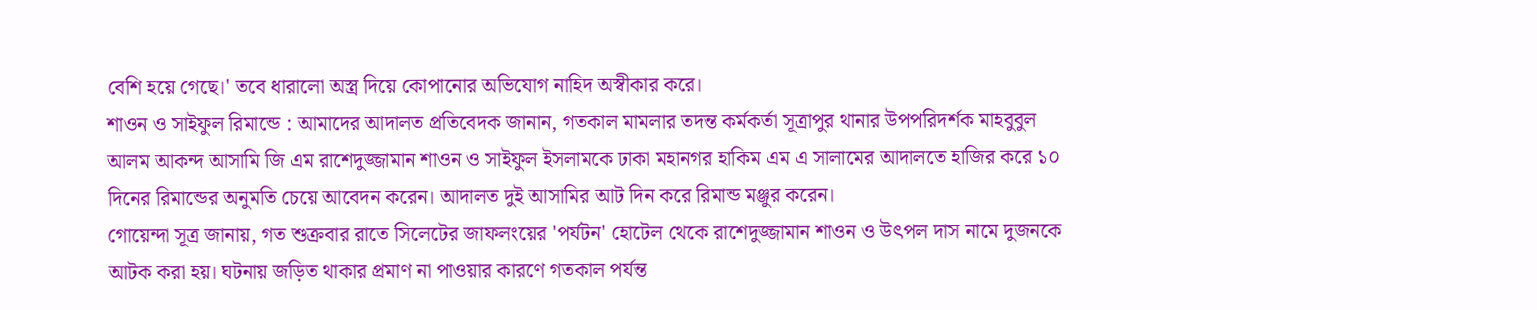বেশি হয়ে গেছে।' তবে ধারালো অস্ত্র দিয়ে কোপানোর অভিযোগ নাহিদ অস্বীকার করে।
শাওন ও সাইফুল রিমান্ডে : আমাদের আদালত প্রতিবেদক জানান, গতকাল মামলার তদন্ত কর্মকর্তা সূত্রাপুর থানার উপপরিদর্শক মাহবুবুল আলম আকন্দ আসামি জি এম রাশেদুজ্জামান শাওন ও সাইফুল ইসলামকে ঢাকা মহানগর হাকিম এম এ সালামের আদালতে হাজির করে ১০ দিনের রিমান্ডের অনুমতি চেয়ে আবেদন করেন। আদালত দুই আসামির আট দিন করে রিমান্ড মঞ্জুর করেন।
গোয়েন্দা সূত্র জানায়, গত শুক্রবার রাতে সিলেটের জাফলংয়ের 'পর্যটন' হোটেল থেকে রাশেদুজ্জামান শাওন ও উৎপল দাস নামে দুজনকে আটক করা হয়। ঘটনায় জড়িত থাকার প্রমাণ না পাওয়ার কারণে গতকাল পর্যন্ত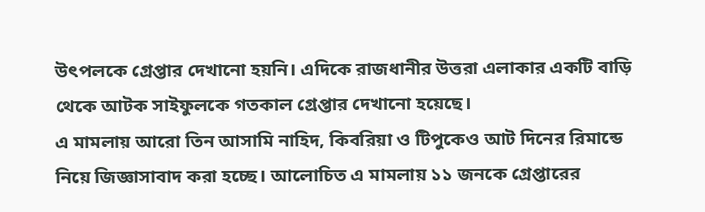উৎপলকে গ্রেপ্তার দেখানো হয়নি। এদিকে রাজধানীর উত্তরা এলাকার একটি বাড়ি থেকে আটক সাইফুলকে গতকাল গ্রেপ্তার দেখানো হয়েছে।
এ মামলায় আরো তিন আসামি নাহিদ, কিবরিয়া ও টিপুকেও আট দিনের রিমান্ডে নিয়ে জিজ্ঞাসাবাদ করা হচ্ছে। আলোচিত এ মামলায় ১১ জনকে গ্রেপ্তারের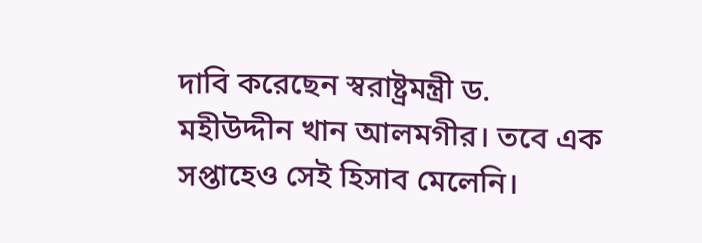দাবি করেছেন স্বরাষ্ট্রমন্ত্রী ড. মহীউদ্দীন খান আলমগীর। তবে এক সপ্তাহেও সেই হিসাব মেলেনি।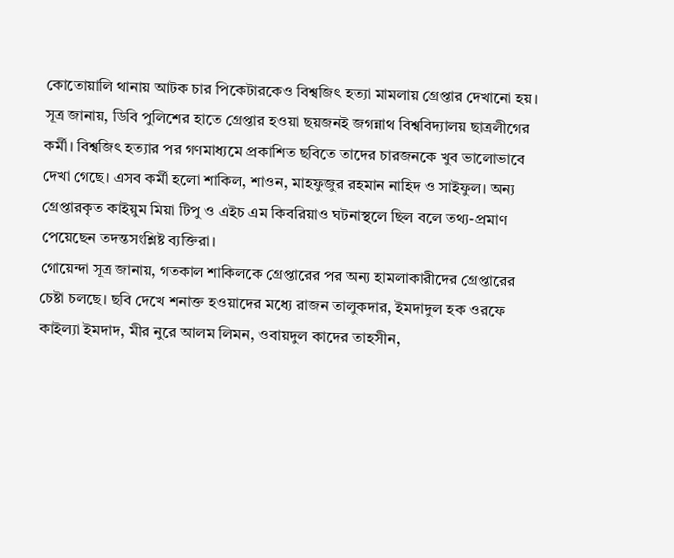কোতোয়ালি থানায় আটক চার পিকেটারকেও বিশ্বজিৎ হত্যা মামলায় গ্রেপ্তার দেখানো হয়।
সূত্র জানায়, ডিবি পুলিশের হাতে গ্রেপ্তার হওয়া ছয়জনই জগন্নাথ বিশ্ববিদ্যালয় ছাত্রলীগের কর্মী। বিশ্বজিৎ হত্যার পর গণমাধ্যমে প্রকাশিত ছবিতে তাদের চারজনকে খুব ভালোভাবে দেখা গেছে। এসব কর্মী হলো শাকিল, শাওন, মাহফুজুর রহমান নাহিদ ও সাইফুল। অন্য গ্রেপ্তারকৃত কাইয়ুম মিয়া টিপু ও এইচ এম কিবরিয়াও ঘটনাস্থলে ছিল বলে তথ্য-প্রমাণ পেয়েছেন তদন্তসংশ্লিষ্ট ব্যক্তিরা।
গোয়েন্দা সূত্র জানায়, গতকাল শাকিলকে গ্রেপ্তারের পর অন্য হামলাকারীদের গ্রেপ্তারের চেষ্টা চলছে। ছবি দেখে শনাক্ত হওয়াদের মধ্যে রাজন তালুকদার, ইমদাদুল হক ওরফে কাইল্যা ইমদাদ, মীর নুরে আলম লিমন, ওবায়দুল কাদের তাহসীন,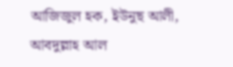আজিজুল হক, ইউনুছ আলী, আবদুল্লাহ আল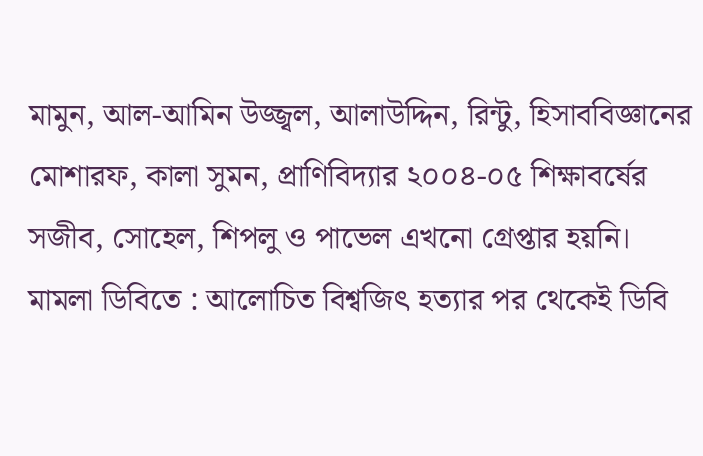মামুন, আল-আমিন উজ্জ্বল, আলাউদ্দিন, রিন্টু, হিসাববিজ্ঞানের মোশারফ, কালা সুমন, প্রাণিবিদ্যার ২০০৪-০৫ শিক্ষাবর্ষের সজীব, সোহেল, শিপলু ও পাভেল এখনো গ্রেপ্তার হয়নি।
মামলা ডিবিতে : আলোচিত বিশ্বজিৎ হত্যার পর থেকেই ডিবি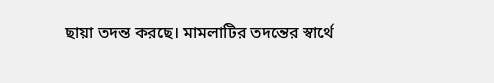ছায়া তদন্ত করছে। মামলাটির তদন্তের স্বার্থে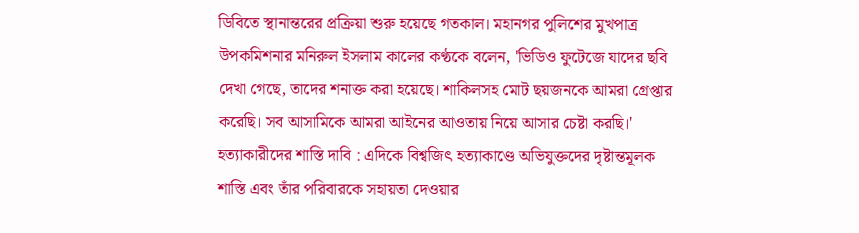ডিবিতে স্থানান্তরের প্রক্রিয়া শুরু হয়েছে গতকাল। মহানগর পুলিশের মুখপাত্র উপকমিশনার মনিরুল ইসলাম কালের কণ্ঠকে বলেন, 'ভিডিও ফুটেজে যাদের ছবি দেখা গেছে, তাদের শনাক্ত করা হয়েছে। শাকিলসহ মোট ছয়জনকে আমরা গ্রেপ্তার করেছি। সব আসামিকে আমরা আইনের আওতায় নিয়ে আসার চেষ্টা করছি।'
হত্যাকারীদের শাস্তি দাবি : এদিকে বিশ্বজিৎ হত্যাকাণ্ডে অভিযুক্তদের দৃষ্টান্তমূলক শাস্তি এবং তাঁর পরিবারকে সহায়তা দেওয়ার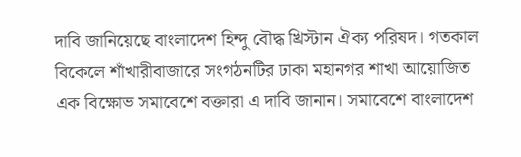দাবি জানিয়েছে বাংলাদেশ হিন্দু বৌদ্ধ খ্রিস্টান ঐক্য পরিষদ। গতকাল বিকেলে শাঁখারীবাজারে সংগঠনটির ঢাকা মহানগর শাখা আয়োজিত এক বিক্ষোভ সমাবেশে বক্তারা এ দাবি জানান। সমাবেশে বাংলাদেশ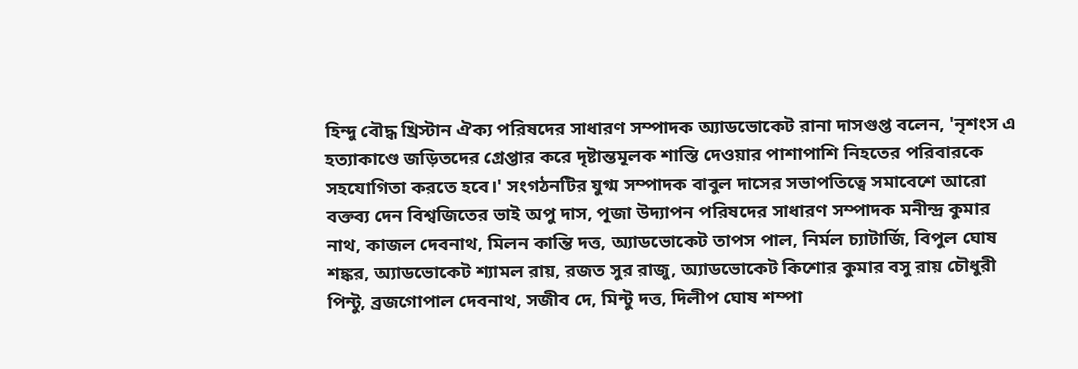হিন্দু বৌদ্ধ খ্রিস্টান ঐক্য পরিষদের সাধারণ সম্পাদক অ্যাডভোকেট রানা দাসগুপ্ত বলেন, 'নৃশংস এ হত্যাকাণ্ডে জড়িতদের গ্রেপ্তার করে দৃষ্টান্তমূলক শাস্তি দেওয়ার পাশাপাশি নিহতের পরিবারকে সহযোগিতা করতে হবে।' সংগঠনটির যুগ্ম সম্পাদক বাবুল দাসের সভাপতিত্বে সমাবেশে আরো বক্তব্য দেন বিশ্বজিতের ভাই অপু দাস, পূজা উদ্যাপন পরিষদের সাধারণ সম্পাদক মনীন্দ্র কুমার নাথ, কাজল দেবনাথ, মিলন কান্তি দত্ত, অ্যাডভোকেট তাপস পাল, নির্মল চ্যাটার্জি, বিপুল ঘোষ শঙ্কর, অ্যাডভোকেট শ্যামল রায়, রজত সুর রাজু, অ্যাডভোকেট কিশোর কুমার বসু রায় চৌধুরী পিন্টু, ব্রজগোপাল দেবনাথ, সজীব দে, মিন্টু দত্ত, দিলীপ ঘোষ শম্পা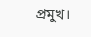প্রমুখ।